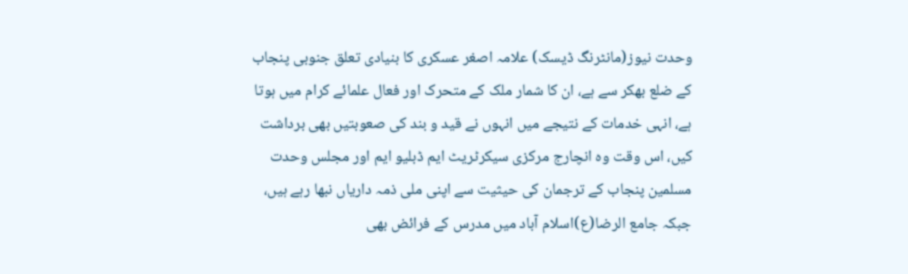وحدت نیوز(مانٹرنگ ڈیسک) علامہ اصغر عسکری کا بنیادی تعلق جنوبی پنجاب کے ضلع بھکر سے ہے، ان کا شمار ملک کے متحرک اور فعال علمائے کرام میں ہوتا ہے، انہی خدمات کے نتیجے میں انہوں نے قید و بند کی صعوبتیں بھی برداشت کیں، اس وقت وہ انچارج مرکزی سیکرٹریٹ ایم ڈبلیو ایم اور مجلس وحدت مسلمین پنجاب کے ترجمان کی حیثیت سے اپنی ملی ذمہ داریاں نبھا رہے ہیں، جبکہ جامع الرضا(ع)اسلام آباد میں مدرس کے فرائض بھی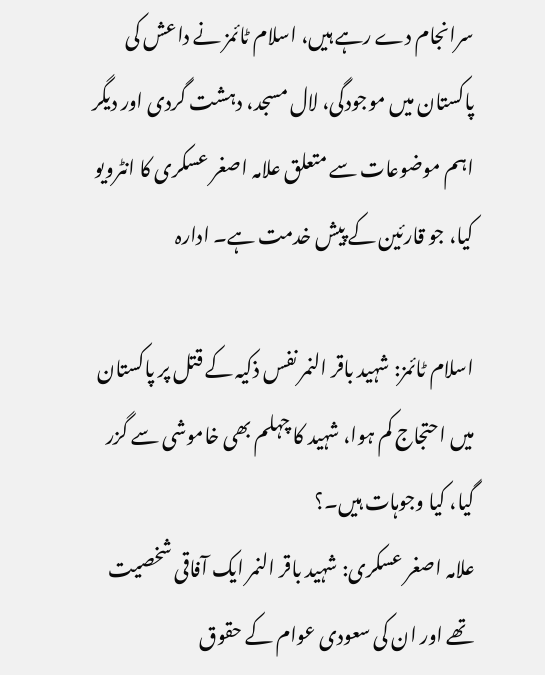سرانجام دے رہے ہیں، اسلام ٹائمز نے داعش کی پاکستان میں موجودگی، لال مسجد، دہشت گردی اور دیگر اہم موضوعات سے متعلق علامہ اصغر عسکری کا انٹرویو کیا، جو قارئین کے پیش خدمت ہے۔ ادارہ

اسلام ٹائمز: شہید باقر النمر نفس ذکیہ کے قتل پر پاکستان میں احتجاج کم ہوا، شہید کا چہلم بھی خاموشی سے گزر گیا، کیا وجوہات ہیں۔؟
علامہ اصغر عسکری: شہید باقر النمر ایک آفاقی شخصیت تھے اور ان کی سعودی عوام کے حقوق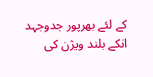کے لئے بھرپور جدوجہد انکے بلند ویژن کی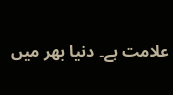علامت ہے۔ دنیا بھر میں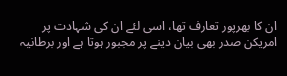ان کا بھرپور تعارف تھا، اسی لئے ان کی شہادت پر امریکن صدر بھی بیان دینے پر مجبور ہوتا ہے اور برطانیہ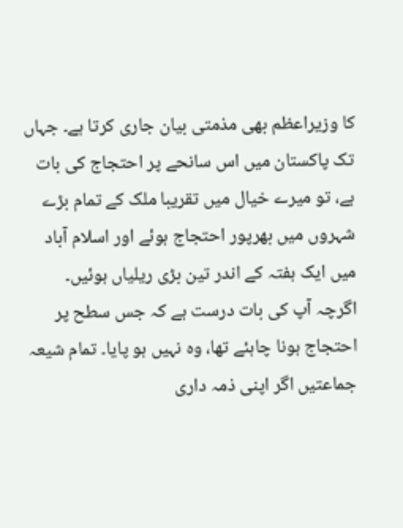کا وزیراعظم بھی مذمتی بیان جاری کرتا ہے۔ جہاں تک پاکستان میں اس سانحے پر احتجاج کی بات ہے، تو میرے خیال میں تقریبا ملک کے تمام بڑے شہروں میں بھرپور احتجاج ہوئے اور اسلام آباد میں ایک ہفتہ کے اندر تین بڑی ریلیاں ہوئیں۔ اگرچہ آپ کی بات درست ہے کہ جس سطح پر احتجاج ہونا چاہئے تھا، وہ نہیں ہو پایا۔ تمام شیعہ جماعتیں اگر اپنی ذمہ داری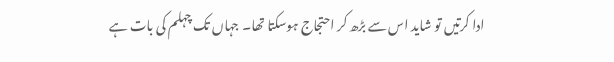ادا کرتیں تو شاید اس سے بڑھ کر احتجاج ہوسکتا تھا۔ جہاں تک چہلم کی بات ہے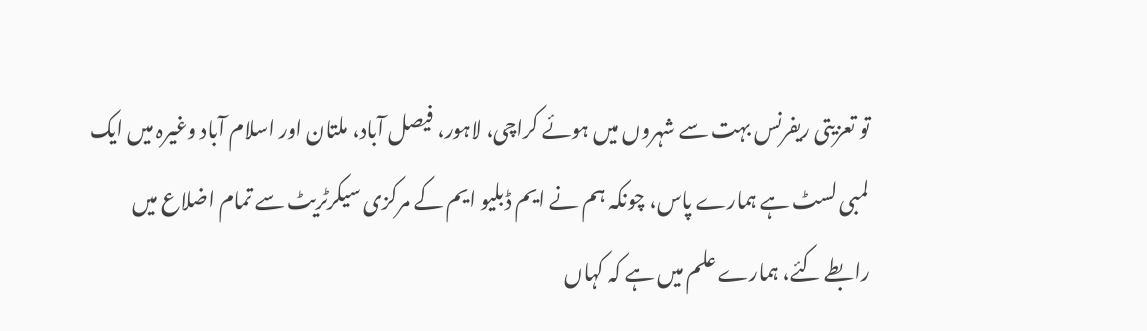تو تعزیتی ریفرنس بہت سے شہروں میں ہوئے کراچی، لاہور، فیصل آباد، ملتان اور اسلام آباد وغیرہ میں ایک لمبی لسٹ ہے ہمارے پاس، چونکہ ہم نے ایم ڈبلیو ایم کے مرکزی سیکرٹریٹ سے تمام اضلاع میں رابطے کئے، ہمارے علم میں ہے کہ کہاں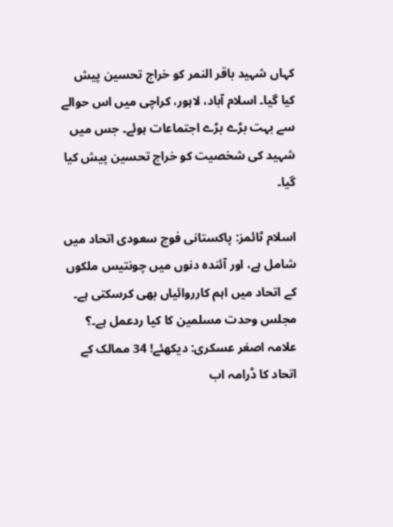کہاں شہید باقر النمر کو خراج تحسین پیش کیا گیا۔ اسلام آباد، لاہور، کراچی میں اس حوالے سے بہت بڑے بڑے اجتماعات ہوئے۔ جس میں شہید کی شخصیت کو خراج تحسین پیش کیا گیا۔

اسلام ٹائمز: پاکستانی فوج سعودی اتحاد میں شامل ہے، اور آئندہ دنوں میں چونتیس ملکوں کے اتحاد میں اہم کارروائیاں بھی کرسکتی ہے۔ مجلس وحدت مسلمین کا کیا ردعمل ہے۔؟
علامہ اصغر عسکری: دیکھئے! 34 ممالک کے اتحاد کا ڈرامہ اب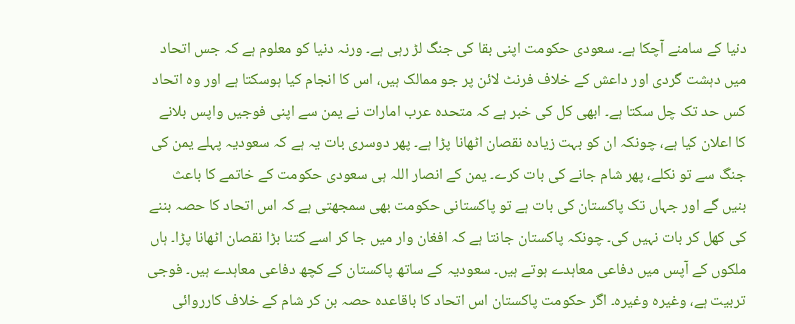دنیا کے سامنے آچکا ہے۔ سعودی حکومت اپنی بقا کی جنگ لڑ رہی ہے۔ ورنہ دنیا کو معلوم ہے کہ جس اتحاد میں دہشت گردی اور داعش کے خلاف فرنٹ لائن پر جو ممالک ہیں، اس کا انجام کیا ہوسکتا ہے اور وہ اتحاد کس حد تک چل سکتا ہے۔ ابھی کل کی خبر ہے کہ متحدہ عرب امارات نے یمن سے اپنی فوجیں واپس بلانے کا اعلان کیا ہے، چونکہ ان کو بہت زیادہ نقصان اٹھانا پڑا ہے۔ پھر دوسری بات یہ ہے کہ سعودیہ پہلے یمن کی جنگ سے تو نکلے، پھر شام جانے کی بات کرے۔ یمن کے انصار اللہ ہی سعودی حکومت کے خاتمے کا باعث بنیں گے اور جہاں تک پاکستان کی بات ہے تو پاکستانی حکومت بھی سمجھتی ہے کہ اس اتحاد کا حصہ بننے کی کھل کر بات نہیں کی۔ چونکہ پاکستان جانتا ہے کہ افغان وار میں جا کر اسے کتنا بڑا نقصان اٹھانا پڑا۔ ہاں ملکوں کے آپس میں دفاعی معاہدے ہوتے ہیں۔ سعودیہ کے ساتھ پاکستان کے کچھ دفاعی معاہدے ہیں۔ فوجی تربیت ہے، وغیرہ وغیرہ۔ اگر حکومت پاکستان اس اتحاد کا باقاعدہ حصہ بن کر شام کے خلاف کارروائی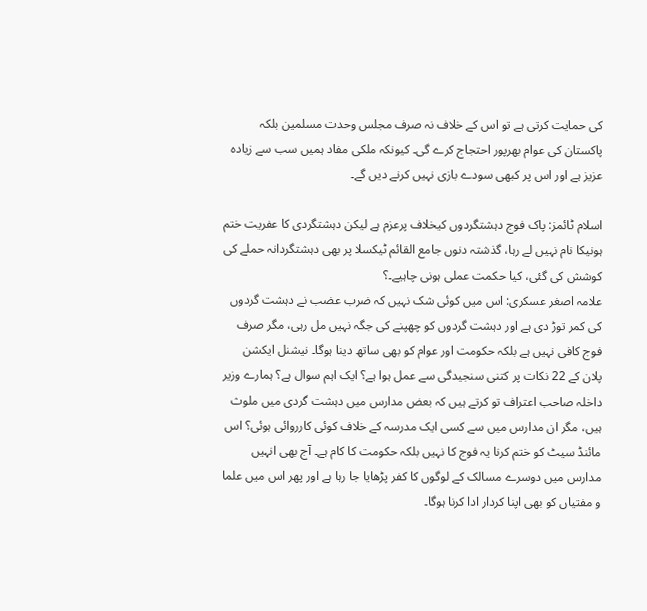کی حمایت کرتی ہے تو اس کے خلاف نہ صرف مجلس وحدت مسلمین بلکہ پاکستان کی عوام بھرپور احتجاج کرے گی۔ کیونکہ ملکی مفاد ہمیں سب سے زیادہ عزیز ہے اور اس پر کبھی سودے بازی نہیں کرنے دیں گے۔

اسلام ٹائمز: پاک فوج دہشتگردوں کیخلاف پرعزم ہے لیکن دہشتگردی کا عفریت ختم ہونیکا نام نہیں لے رہا، گذشتہ دنوں جامع القائم ٹیکسلا پر بھی دہشتگردانہ حملے کی کوشش کی گئی، کیا حکمت عملی ہونی چاہیے۔؟
علامہ اصغر عسکری: اس میں کوئی شک نہیں کہ ضرب عضب نے دہشت گردوں کی کمر توڑ دی ہے اور دہشت گردوں کو چھپنے کی جگہ نہیں مل رہی، مگر صرف فوج کافی نہیں ہے بلکہ حکومت اور عوام کو بھی ساتھ دینا ہوگا۔ نیشنل ایکشن پلان کے 22 نکات پر کتنی سنجیدگی سے عمل ہوا ہے؟ ایک اہم سوال ہے؟ ہمارے وزیر داخلہ صاحب اعتراف تو کرتے ہیں کہ بعض مدارس میں دہشت گردی میں ملوث ہیں، مگر ان مدارس میں سے کسی ایک مدرسہ کے خلاف کوئی کارروائی ہوئی؟ اس مائنڈ سیٹ کو ختم کرنا یہ فوج کا نہیں بلکہ حکومت کا کام ہے۔ آج بھی انہیں مدارس میں دوسرے مسالک کے لوگوں کا کفر پڑھایا جا رہا ہے اور پھر اس میں علما و مفتیاں کو بھی اپنا کردار ادا کرنا ہوگا۔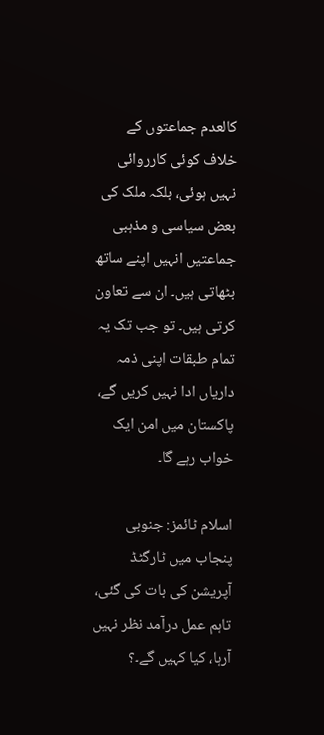کالعدم جماعتوں کے خلاف کوئی کارروائی نہیں ہوئی، بلکہ ملک کی بعض سیاسی و مذہبی جماعتیں انہیں اپنے ساتھ بٹھاتی ہیں۔ ان سے تعاون کرتی ہیں۔ تو جب تک یہ تمام طبقات اپنی ذمہ داریاں ادا نہیں کریں گے، پاکستان میں امن ایک خواب رہے گا۔

اسلام ٹائمز: جنوبی پنجاب میں ٹارگٹڈ آپریشن کی بات کی گئی، تاہم عمل درآمد نظر نہیں آرہا، کیا کہیں گے۔؟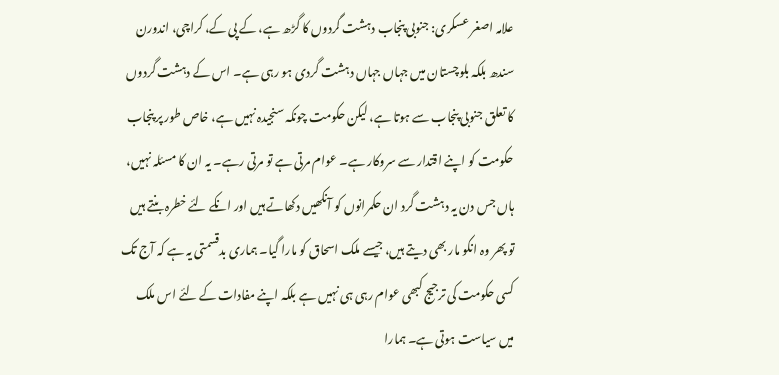علامہ اصغر عسکری: جنوبی پنجاب دہشت گردوں کا گڑھ ہے، کے پی کے، کراچی، اندورن سندھ بلکہ بلوچستان میں جہاں جہاں دہشت گردی ہو رہی ہے۔ اس کے دہشت گردوں کا تعلق جنوبی پنجاب سے ہوتا ہے، لیکن حکومت چونکہ سنجیدہ نہیں ہے، خاص طور پر پنجاب حکومت کو اپنے اقتدار سے سروکار ہے۔ عوام مرتی ہے تو مرتی رہے۔ یہ ان کا مسئلہ نہیں، ہاں جس دن یہ دہشت گرد ان حکمرانوں کو آنکھیں دکھاتے ہیں اور انکے لئے خطرہ بنتے ہیں تو پھر وہ انکو مار بھی دیتے ہیں، جیسے ملک اسحاق کو مارا گیا۔ ہماری بدقسمتی یہ ہے کہ آج تک کسی حکومت کی ترجیج کبھی عوام رہی ہی نہیں ہے بلکہ اپنے مفادات کے لئے اس ملک میں سیاست ہوتی ہے۔ ہمارا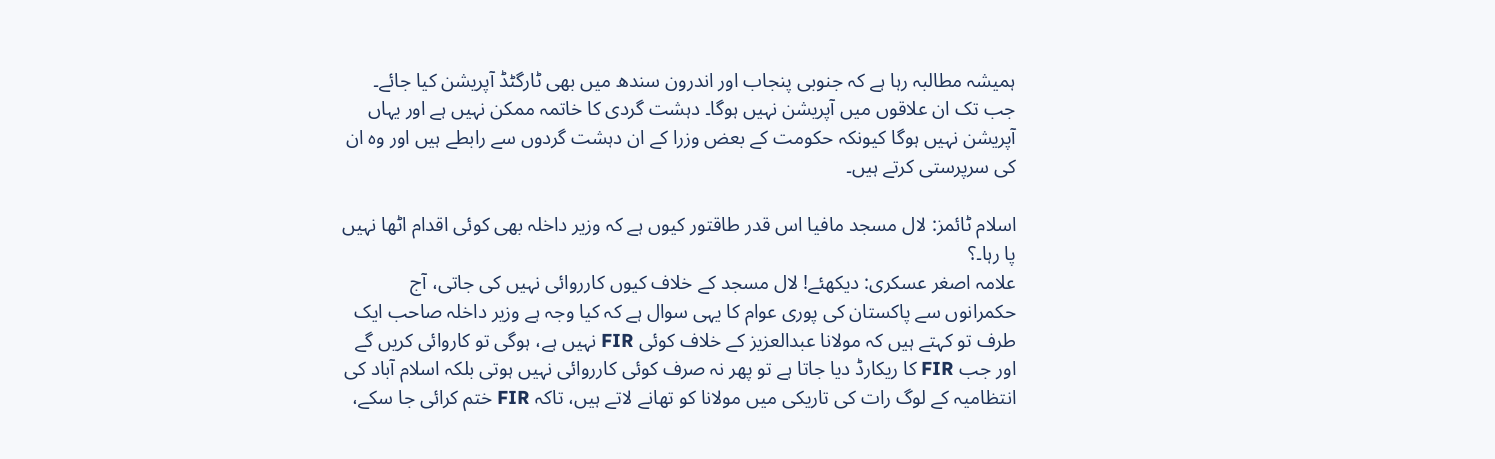ہمیشہ مطالبہ رہا ہے کہ جنوبی پنجاب اور اندرون سندھ میں بھی ٹارگٹڈ آپریشن کیا جائے۔ جب تک ان علاقوں میں آپریشن نہیں ہوگا۔ دہشت گردی کا خاتمہ ممکن نہیں ہے اور یہاں آپریشن نہیں ہوگا کیونکہ حکومت کے بعض وزرا کے ان دہشت گردوں سے رابطے ہیں اور وہ ان کی سرپرستی کرتے ہیں۔

اسلام ٹائمز: لال مسجد مافیا اس قدر طاقتور کیوں ہے کہ وزیر داخلہ بھی کوئی اقدام اٹھا نہیں پا رہا۔؟
علامہ اصغر عسکری: دیکھئے! لال مسجد کے خلاف کیوں کارروائی نہیں کی جاتی، آج حکمرانوں سے پاکستان کی پوری عوام کا یہی سوال ہے کہ کیا وجہ ہے وزیر داخلہ صاحب ایک طرف تو کہتے ہیں کہ مولانا عبدالعزیز کے خلاف کوئی FIR نہیں ہے، ہوگی تو کاروائی کریں گے اور جب FIR کا ریکارڈ دیا جاتا ہے تو پھر نہ صرف کوئی کارروائی نہیں ہوتی بلکہ اسلام آباد کی انتظامیہ کے لوگ رات کی تاریکی میں مولانا کو تھانے لاتے ہیں، تاکہ FIR ختم کرائی جا سکے،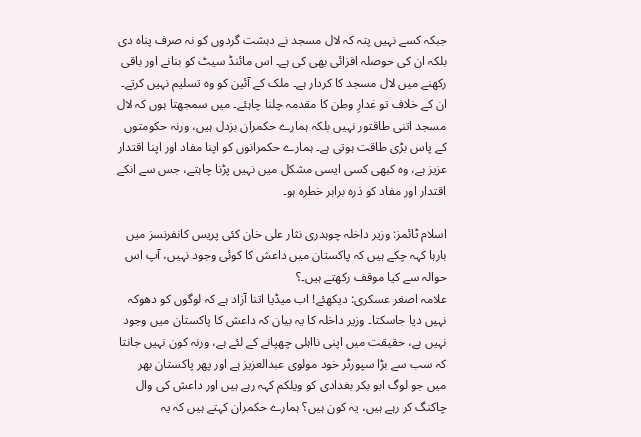جبکہ کسے نہیں پتہ کہ لال مسجد نے دہشت گردوں کو نہ صرف پناہ دی بلکہ ان کی حوصلہ افزائی بھی کی ہے۔ اس مائنڈ سیٹ کو بنانے اور باقی رکھنے میں لال مسجد کا کردار ہے۔ ملک کے آئین کو وہ تسلیم نہیں کرتے۔ ان کے خلاف تو غدارِ وطن کا مقدمہ چلنا چاہئے۔ میں سمجھتا ہوں کہ لال مسجد اتنی طاقتور نہیں بلکہ ہمارے حکمران بزدل ہیں، ورنہ حکومتوں کے پاس بڑی طاقت ہوتی ہے۔ ہمارے حکمرانوں کو اپنا مفاد اور اپنا اقتدار عزیز ہے، وہ کبھی کسی ایسی مشکل میں نہیں پڑنا چاہتے، جس سے انکے اقتدار اور مفاد کو ذرہ برابر خطرہ ہو۔

اسلام ٹائمز: وزیر داخلہ چوہدری نثار علی خان کئی پریس کانفرنسز میں بارہا کہہ چکے ہیں کہ پاکستان میں داعش کا کوئی وجود نہیں، آپ اس حوالہ سے کیا موقف رکھتے ہیں۔؟
علامہ اصغر عسکری: دیکھئے! اب میڈیا اتنا آزاد ہے کہ لوگوں کو دھوکہ نہیں دیا جاسکتا۔ وزیر داخلہ کا یہ بیان کہ داعش کا پاکستان میں وجود نہیں ہے، حقیقت میں اپنی نااہلی چھپانے کے لئے ہے، ورنہ کون نہیں جانتا کہ سب سے بڑا سپورٹر خود مولوی عبدالعزیز ہے اور پھر پاکستان بھر میں جو لوگ ابو بکر بغدادی کو ویلکم کہہ رہے ہیں اور داعش کی وال چاکنگ کر رہے ہیں، یہ کون ہیں؟ ہمارے حکمران کہتے ہیں کہ یہ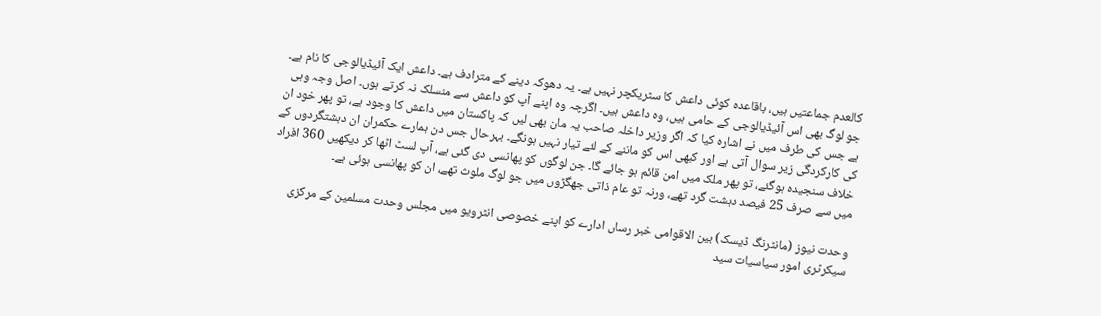کالعدم جماعتیں ہیں، باقاعدہ کوئی داعش کا سٹریکچر نہیں ہے۔ یہ دھوکہ دینے کے مترادف ہے۔ داعش ایک آئیڈیالوجی کا نام ہے۔ جو لوگ بھی اس آئیڈیالوجی کے حامی ہیں، وہ داعش ہیں۔ اگرچہ وہ اپنے آپ کو داعش سے منسلک نہ کرتے ہوں۔ اصل وجہ وہی ہے جس کی طرف میں نے اشارہ کیا کہ اگر وزیر داخلہ صاحب یہ مان بھی لیں کہ پاکستان میں داعش کا وجود ہے، تو پھر خود ان کی کارکردگی زیر سوال آتی ہے اور کبھی اس کو ماننے کے لئے تیار نہیں ہونگے۔ بہرحال جس دن ہمارے حکمران ان دہشتگردوں کے خلاف سنجیدہ ہوگئے، تو پھر ملک میں امن قائم ہو جائے گا۔ جن لوگوں کو پھانسی دی گئی ہے، آپ لسٹ اٹھا کر دیکھیں 360 افراد میں سے صرف 25 فیصد دہشت گرد تھے، ورنہ تو عام ذاتی جھگڑوں میں جو لوگ ملوث تھے، ان کو پھانسی ہوئی ہے۔

وحدت نیوز (مانٹرنگ ڈیسک) بین الاقوامی خبر رساں ادارے کو اپنے خصوصی انٹرویو میں مجلس وحدت مسلمین کے مرکزی سیکرٹری امور سیاسیات سید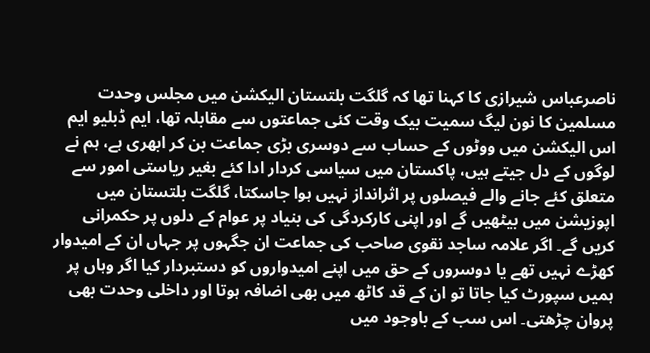ناصرعباس شیرازی کا کہنا تھا کہ گلگت بلتستان الیکشن میں مجلس وحدت مسلمین کا نون لیگ سمیت بیک وقت کئی جماعتوں سے مقابلہ تھا، ایم ڈبلیو ایم اس الیکشن میں ووٹوں کے حساب سے دوسری بڑی جماعت بن کر ابھری ہے، ہم نے لوگوں کے دل جیتے ہیں، پاکستان میں سیاسی کردار ادا کئے بغیر ریاستی امور سے متعلق کئے جانے والے فیصلوں پر اثرانداز نہیں ہوا جاسکتا، گلگت بلتستان میں اپوزیشن میں بیٹھیں گے اور اپنی کارکردگی کی بنیاد پر عوام کے دلوں پر حکمرانی کریں گے۔ اگر علامہ ساجد نقوی صاحب کی جماعت ان جگہوں پر جہاں ان کے امیدوار کھڑے نہیں تھے یا دوسروں کے حق میں اپنے امیدواروں کو دستبردار کیا اگر وہاں پر ہمیں سپورٹ کیا جاتا تو ان کے قد کاٹھ میں بھی اضافہ ہوتا اور داخلی وحدت بھی پروان چڑھتی۔ اس سب کے باوجود میں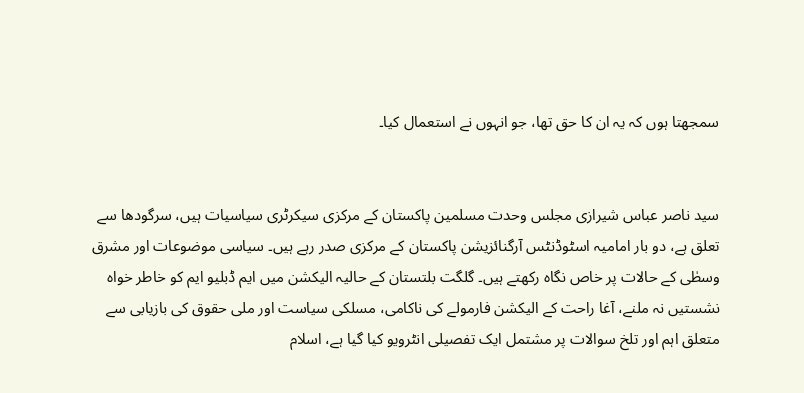سمجھتا ہوں کہ یہ ان کا حق تھا، جو انہوں نے استعمال کیا۔


سید ناصر عباس شیرازی مجلس وحدت مسلمین پاکستان کے مرکزی سیکرٹری سیاسیات ہیں، سرگودھا سے تعلق ہے، دو بار امامیہ اسٹوڈنٹس آرگنائزیشن پاکستان کے مرکزی صدر رہے ہیں۔ سیاسی موضوعات اور مشرق وسطٰی کے حالات پر خاص نگاہ رکھتے ہیں۔ گلگت بلتستان کے حالیہ الیکشن میں ایم ڈبلیو ایم کو خاطر خواہ نشستیں نہ ملنے، آغا راحت کے الیکشن فارمولے کی ناکامی، مسلکی سیاست اور ملی حقوق کی بازیابی سے متعلق اہم اور تلخ سوالات پر مشتمل ایک تفصیلی انٹرویو کیا گیا ہے، اسلام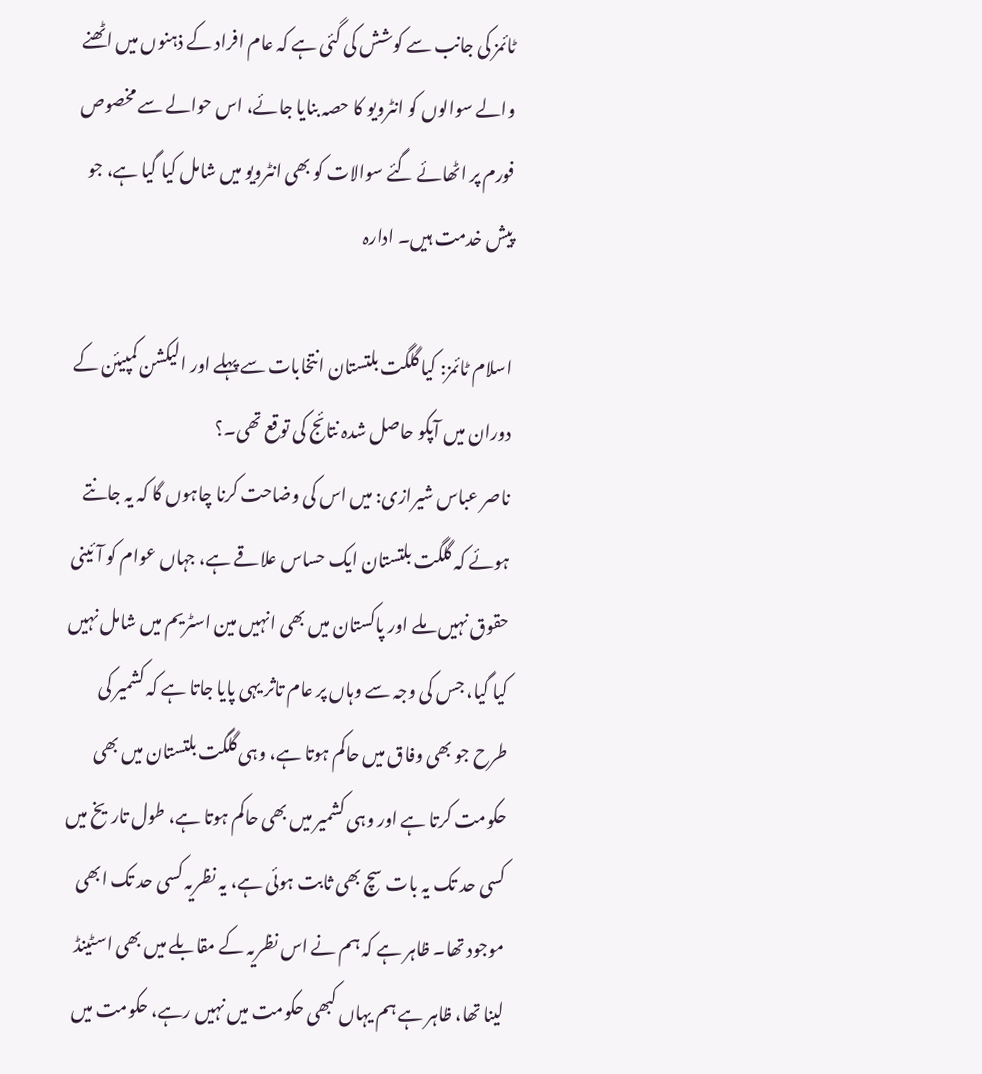ٹائمز کی جانب سے کوشش کی گئی ہے کہ عام افراد کے ذہنوں میں اٹھنے والے سوالوں کو انٹرویو کا حصہ بنایا جائے، اس حوالے سے مخصوص فورم پر اٹھائے گئے سوالات کو بھی انٹرویو میں شامل کیا گیا ہے، جو پیش خدمت ہیں۔ ادارہ

اسلام ٹائمز: کیا گلگت بلتستان انتخابات سے پہلے اور الیکشن کمپیئن کے دوران میں آپکو حاصل شدہ نتائج کی توقع تھی۔؟
ناصر عباس شیرازی: میں اس کی وضاحت کرنا چاہوں گا کہ یہ جانتے ہوئے کہ گلگت بلتستان ایک حساس علاقے ہے، جہاں عوام کو آئینی حقوق نہیں ملے اور پاکستان میں بھی انہیں مین اسٹریم میں شامل نہیں کیا گیا، جس کی وجہ سے وہاں پر عام تاثر یہی پایا جاتا ہے کہ کشمیر کی طرح جو بھی وفاق میں حاکم ہوتا ہے، وہی گلگت بلتستان میں بھی حکومت کرتا ہے اور وہی کشمیر میں بھی حاکم ہوتا ہے، طول تاریخ میں کسی حد تک یہ بات سچ بھی ثابت ہوئی ہے، یہ نظریہ کسی حد تک ابھی موجود تھا۔ ظاہر ہے کہ ہم نے اس نظریہ کے مقابلے میں بھی اسٹینڈ لینا تھا، ظاہر ہے ہم یہاں کبھی حکومت میں نہیں رہے، حکومت میں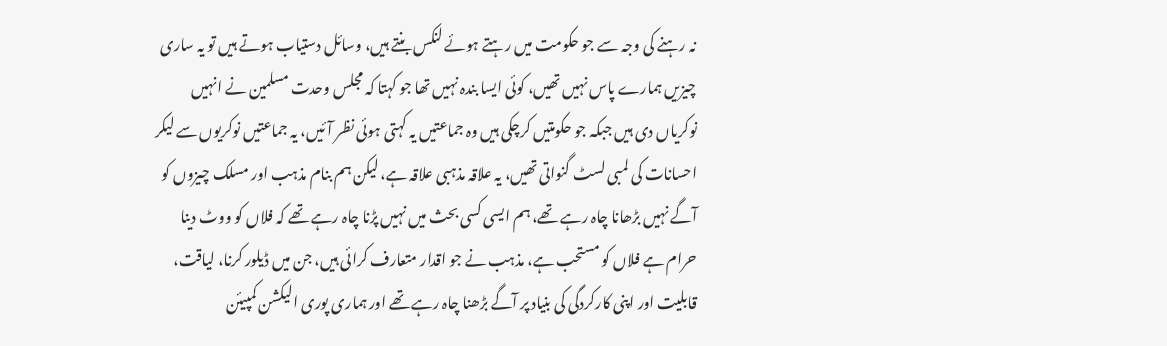نہ رہنے کی وجہ سے جو حکومت میں رہتے ہوئے لنکس بنتے ہیں، وسائل دستیاب ہوتے ہیں تو یہ ساری چیزیں ہمارے پاس نہیں تھیں، کوئی ایسا بندہ نہیں تھا جو کہتا کہ مجلس وحدت مسلمین نے انہیں نوکریاں دی ہیں جبکہ جو حکومتیں کرچکی ہیں وہ جماعتیں یہ کہتی ہوئی نظر آئیں، یہ جماعتیں نوکریوں سے لیکر احسانات کی لمبی لسٹ گنواتی تھیں، یہ علاقہ مذہبی علاقہ ہے، لیکن ہم بنام مذہب اور مسلک چیزوں کو آگے نہیں بڑھانا چاہ رہے تھے، ہم ایسی کسی بحث میں نہیں پڑنا چاہ رہے تھے کہ فلاں کو ووٹ دینا حرام ہے فلاں کو مستحب ہے، مذہب نے جو اقدار متعارف کرائی ہیں، جن میں ڈیلور کرنا، لیاقت، قابلیت اور اپنی کارکردگی کی بنیاد پر آگے بڑھنا چاہ رہے تھے اور ہماری پوری الیکشن کمپیئن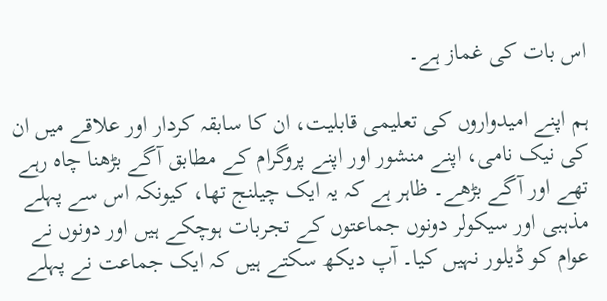اس بات کی غماز ہے۔

ہم اپنے امیدواروں کی تعلیمی قابلیت، ان کا سابقہ کردار اور علاقے میں ان کی نیک نامی، اپنے منشور اور اپنے پروگرام کے مطابق آگے بڑھنا چاہ رہے تھے اور آگے بڑھے۔ ظاہر ہے کہ یہ ایک چیلنج تھا، کیونکہ اس سے پہلے مذہبی اور سیکولر دونوں جماعتوں کے تجربات ہوچکے ہیں اور دونوں نے عوام کو ڈیلور نہیں کیا۔ آپ دیکھ سکتے ہیں کہ ایک جماعت نے پہلے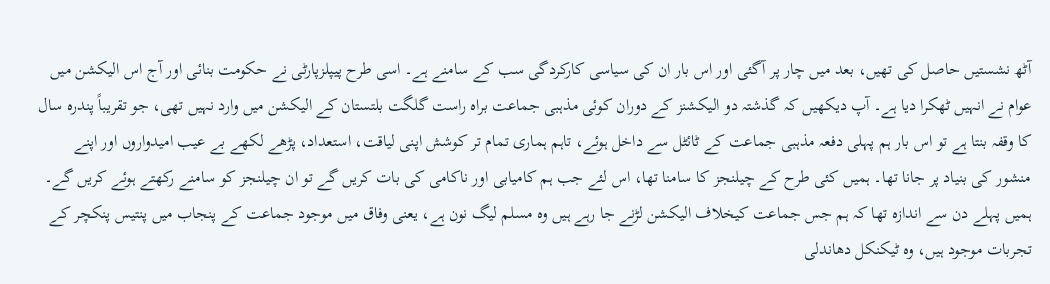آٹھ نشستیں حاصل کی تھیں، بعد میں چار پر آگئی اور اس بار ان کی سیاسی کارکردگی سب کے سامنے ہے۔ اسی طرح پیپلزپارٹی نے حکومت بنائی اور آج اس الیکشن میں عوام نے انہیں ٹھکرا دیا ہے۔ آپ دیکھیں کہ گذشتہ دو الیکشنز کے دوران کوئی مذہبی جماعت براہ راست گلگت بلتستان کے الیکشن میں وارد نہیں تھی، جو تقریباً پندرہ سال کا وقفہ بنتا ہے تو اس بار ہم پہلی دفعہ مذہبی جماعت کے ٹائٹل سے داخل ہوئے، تاہم ہماری تمام تر کوشش اپنی لیاقت، استعداد، پڑھے لکھے بے عیب امیدواروں اور اپنے منشور کی بنیاد پر جانا تھا۔ ہمیں کئی طرح کے چیلنجز کا سامنا تھا، اس لئے جب ہم کامیابی اور ناکامی کی بات کریں گے تو ان چیلنجز کو سامنے رکھتے ہوئے کریں گے۔ ہمیں پہلے دن سے اندازہ تھا کہ ہم جس جماعت کیخلاف الیکشن لڑنے جا رہے ہیں وہ مسلم لیگ نون ہے، یعنی وفاق میں موجود جماعت کے پنجاب میں پنتیس پنکچر کے تجربات موجود ہیں، وہ ٹیکنکل دھاندلی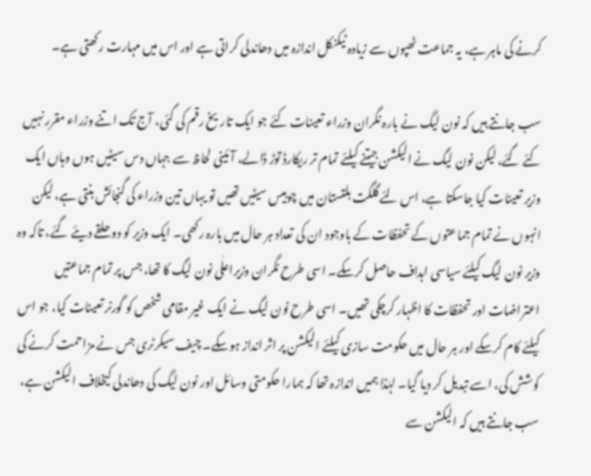کرنے کی ماہر ہے، یہ جماعت ٹھپوں سے زیادہ ٹیکنکل اندازہ میں دھاندلی کراتی ہے اور اس میں مہارت رکھتی ہے۔

سب جانتے ہیں کہ نون لیگ نے بارہ نگران وزراء تعینات کئے جو ایک تاریخ رقم کی گئی، آج تک اتنے وزراء مقرر نہیں کئے گئے، لیکن نون لیگ نے الیکشن جیتنے کیلئے تمام تر ریکارڈ توڑ ڈالے، آئینی لحاظ سے جہاں دس سیٹیں ہوں وہاں ایک وزیر تعینات کیا جاسکتا ہے، اس لئے گلگت بلتستان میں چوبیس سیٹیں تھیں تو یہاں تین وزراء کی گنجائش بنتی ہے، لیکن انہوں نے تمام جماعتوں کے تحفظات کے باوجود ان کی تعداد ہر حال میں بارہ رکھی۔ ایک وزیر کو دو حلقے دیئے گئے، تاکہ وہ وزیر نون لیگ کیلئے سیاسی اہداف حاصل کرسکے۔ اسی طرح نگران وزیراعلٰی نون لیگ کا تھا، جس پر تمام جماعتیں اعتراضات اور تحفظات کا اظہار کرچکی تھیں۔ اسی طرح نون لیگ نے ایک غیر مقامی شخص کو گورنر تعینات کیا، جو اس کیلئے کام کرسکے اور ہر حال میں حکومت سازی کیلئے الیکشن پر اثر انداز ہوسکے۔ چیف سیکرٹری جس نے مزاحمت کرنے کی کوشش کی، اسے تبدیل کر دیا گیا۔ لہٰذا ہمیں اندازہ تھا کہ ہمارا حکومتی وسائل اور نون لیگ کی دھاندلی کیخلاف الیکشن ہے، سب جانتے ہیں کہ الیکشن سے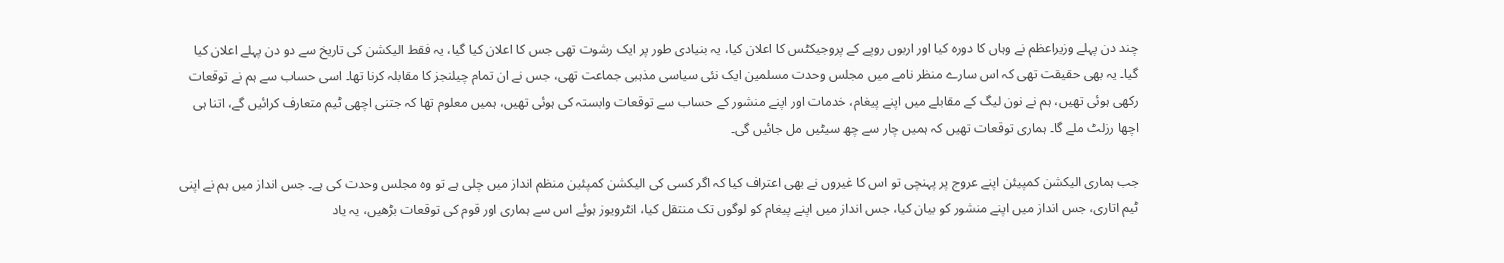چند دن پہلے وزیراعظم نے وہاں کا دورہ کیا اور اربوں روپے کے پروجیکٹس کا اعلان کیا، یہ بنیادی طور پر ایک رشوت تھی جس کا اعلان کیا گیا، یہ فقط الیکشن کی تاریخ سے دو دن پہلے اعلان کیا گیا۔ یہ بھی حقیقت تھی کہ اس سارے منظر نامے میں مجلس وحدت مسلمین ایک نئی سیاسی مذہبی جماعت تھی، جس نے ان تمام چیلنجز کا مقابلہ کرنا تھا۔ اسی حساب سے ہم نے توقعات رکھی ہوئی تھیں، ہم نے نون لیگ کے مقابلے میں اپنے پیغام، خدمات اور اپنے منشور کے حساب سے توقعات وابستہ کی ہوئی تھیں، ہمیں معلوم تھا کہ جتنی اچھی ٹیم متعارف کرائیں گے، اتنا ہی اچھا رزلٹ ملے گا۔ ہماری توقعات تھیں کہ ہمیں چار سے چھ سیٹیں مل جائیں گی۔

جب ہماری الیکشن کمپیئن اپنے عروج پر پہنچی تو اس کا غیروں نے بھی اعتراف کیا کہ اگر کسی کی الیکشن کمپئین منظم انداز میں چلی ہے تو وہ مجلس وحدت کی ہے۔ جس انداز میں ہم نے اپنی ٹیم اتاری، جس انداز میں اپنے منشور کو بیان کیا، جس انداز میں اپنے پیغام کو لوگوں تک منتقل کیا، انٹرویوز ہوئے اس سے ہماری اور قوم کی توقعات بڑھیں، یہ یاد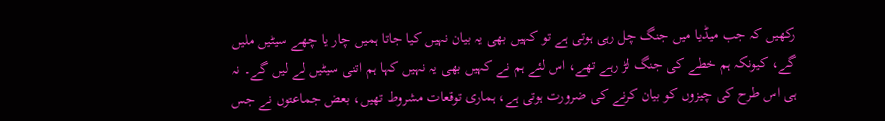رکھیں کہ جب میڈیا میں جنگ چل رہی ہوتی ہے تو کہیں بھی یہ بیان نہیں کیا جاتا ہمیں چار یا چھے سیٹیں ملیں گے، کیونکہ ہم خطے کی جنگ لڑ رہے تھے، اس لئے ہم نے کہیں بھی یہ نہیں کہا ہم اتنی سیٹیں لے لیں گے۔ نہ ہی اس طرح کی چیزوں کو بیان کرنے کی ضرورت ہوتی ہے، ہماری توقعات مشروط تھیں، بعض جماعتوں نے جس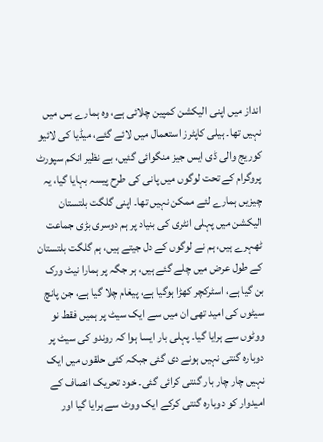انداز میں اپنی الیکشن کمپین چلائی ہے، وہ ہمارے بس میں نہیں تھا۔ ہیلی کاپٹرز استعمال میں لائے گئے، میڈیا کی لائیو کوریج والی ڈی ایس جیز منگوائی گئیں، بے نظیر انکم سپورٹ پروگرام کے تحت لوگوں میں پانی کی طرح پیسہ بہایا گیا، یہ چیزیں ہمارے لئے ممکن نہیں تھا۔ اپنی گلگت بلتستان الیکشن میں پہلی انٹری کی بنیاد پر ہم دوسری بڑی جماعت ٹھہرے ہیں، ہم نے لوگوں کے دل جیتے ہیں، ہم گلگت بلتستان کے طول عرض میں چلے گئے ہیں، ہر جگہ پر ہمارا نیٹ ورک بن گیا ہے، اسٹرکچر کھڑا ہوگیا ہے، پیغام چلا گیا ہے، جن پانچ سیٹوں کی امید تھی ان میں سے ایک سیٹ پر ہمیں فقط نو ووٹوں سے ہرایا گیا۔ پہلی بار ایسا ہوا کہ روندو کی سیٹ پر دوبارہ گنتی نہیں ہونے دی گئی جبکہ کئی حلقوں میں ایک نہیں چار چار بار گنتی کرائی گئی۔ خود تحریک انصاف کے امیدوار کو دوبارہ گنتی کرکے ایک ووٹ سے ہرایا گیا اور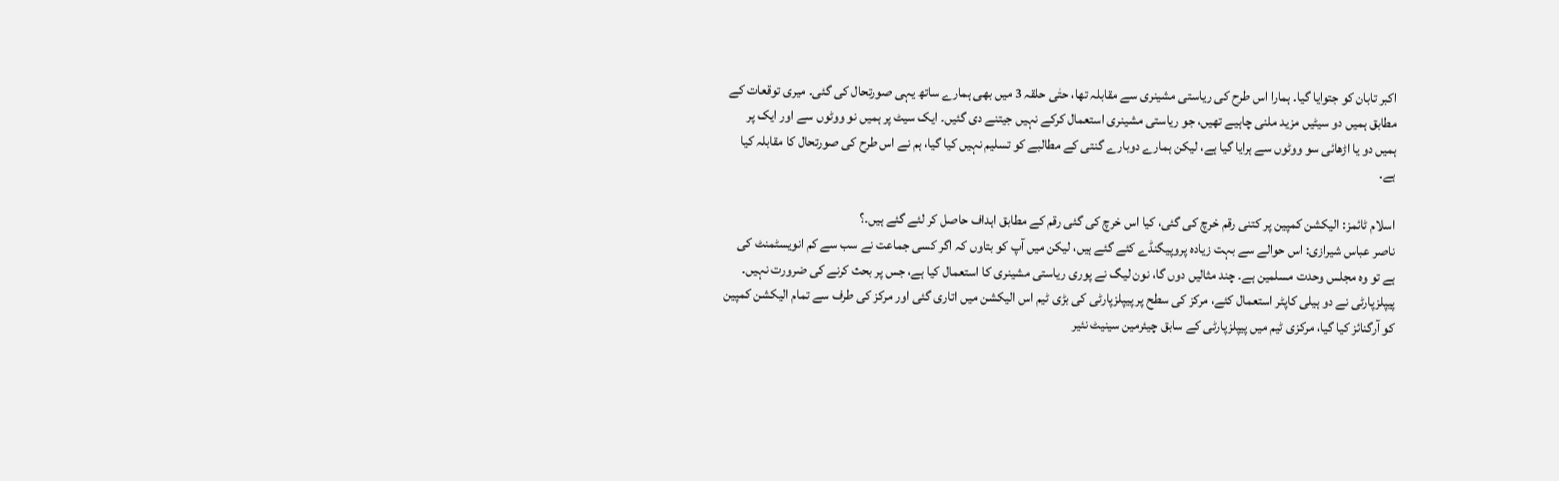اکبر تابان کو جتوایا گیا۔ ہمارا اس طرح کی ریاستی مشینری سے مقابلہ تھا، حتٰی حلقہ 3 میں بھی ہمارے ساتھ یہی صورتحال کی گئی۔ میری توقعات کے مطابق ہمیں دو سیٹیں مزید ملنی چاہیے تھیں، جو ریاستی مشینری استعمال کرکے نہیں جیتنے دی گئیں۔ ایک سیٹ پر ہمیں نو ووٹوں سے اور ایک پر ہمیں دو یا اڑھائی سو ووٹوں سے ہرایا گیا ہے، لیکن ہمارے دوبارے گنتی کے مطالبے کو تسلیم نہیں کیا گیا، ہم نے اس طرح کی صورتحال کا مقابلہ کیا ہے۔

اسلام ٹائمز: الیکشن کمپین پر کتنی رقم خرچ کی گئی، کیا اس خرچ کی گئی رقم کے مطابق اہداف حاصل کر لئے گئے ہیں۔؟
ناصر عباس شیرازی: اس حوالے سے بہت زیادہ پروپیگنڈے کئے گئے ہیں، لیکن میں آپ کو بتاوں کہ اگر کسی جماعت نے سب سے کم انویسٹمنٹ کی ہے تو وہ مجلس وحدت مسلمین ہے۔ چند مثالیں دوں گا، نون لیگ نے پوری ریاستی مشینری کا استعمال کیا ہے، جس پر بحث کرنے کی ضرورت نہیں۔ پیپلزپارٹی نے دو ہیلی کاپٹر استعمال کئے، مرکز کی سطح پر پیپلزپارٹی کی بڑی ٹیم اس الیکشن میں اتاری گئی اور مرکز کی طرف سے تمام الیکشن کمپین کو آرگنائز کیا گیا، مرکزی ٹیم میں پیپلزپارٹی کے سابق چیئرمین سینیٹ نئیر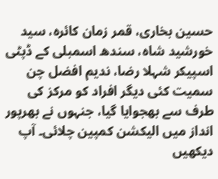حسین بخاری، قمر زمان کائرہ، سید خورشید شاہ، سندھ اسمبلی کے ڈپٹی اسپیکر شہلا رضا، ندیم افضل چن سمیت کئی دیگر افراد کو مرکز کی طرف سے بھجوایا گیا، جنہوں نے بھرپور انداز میں الیکشن کمپین چلائی۔ آپ دیکھیں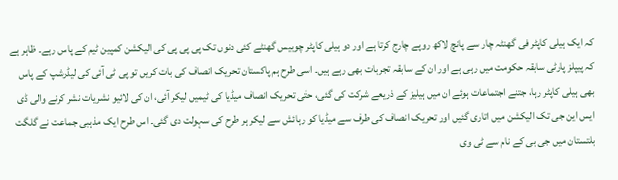کہ ایک ہیلی کاپٹر فی گھنٹہ چار سے پانچ لاکھ روپے چارج کرتا ہے اور دو ہیلی کاپٹر چوبیس گھنٹے کئی دنوں تک پی پی پی کی الیکشن کمپین ٹیم کے پاس رہے۔ ظاہر ہے کہ پیپلز پارٹی سابقہ حکومت میں رہی ہے اور ان کے سابقہ تجربات بھی رہے ہیں۔ اسی طرح ہم پاکستان تحریک انصاف کی بات کریں تو پی ٹی آئی کی لیڈرشپ کے پاس بھی ہیلی کاپٹر رہا، جتنے اجتماعات ہوئے ان میں ہیلیز کے ذریعے شرکت کی گئی، حتٰی تحریک انصاف میڈیا کی ٹیمیں لیکر آئی، ان کی لائیو نشریات نشر کرنے والی ڈی ایس این جی تک الیکشن میں اتاری گئیں اور تحریک انصاف کی طرف سے میڈیا کو رہائش سے لیکر ہر طرح کی سہولت دی گئی۔ اس طرح ایک مذہبی جماعت نے گلگت بلتستان میں جی بی کے نام سے ٹی وی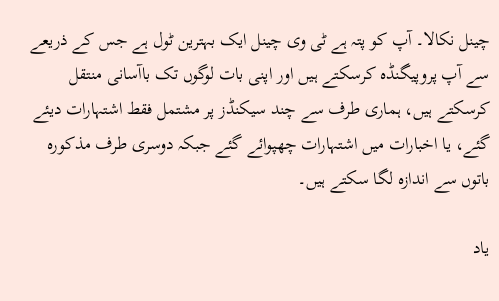چینل نکالا۔ آپ کو پتہ ہے ٹی وی چینل ایک بہترین ٹول ہے جس کے ذریعے سے آپ پروپیگنڈہ کرسکتے ہیں اور اپنی بات لوگوں تک باآسانی منتقل کرسکتے ہیں، ہماری طرف سے چند سیکنڈز پر مشتمل فقط اشتہارات دیئے گئے، یا اخبارات میں اشتہارات چھپوائے گئے جبکہ دوسری طرف مذکورہ باتوں سے اندازہ لگا سکتے ہیں۔

یاد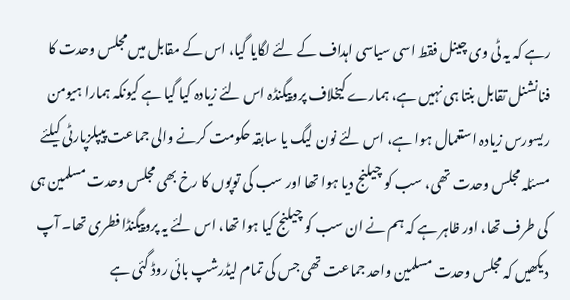رہے کہ یہ ٹی وی چینل فقط اسی سیاسی اہداف کے لئے لگایا گیا، اس کے مقابل میں مجلس وحدت کا فنانشنل تقابل بنتا ہی نہیں ہے، ہمارے کیخلاف پروپیگنڈہ اس لئے زیادہ کیا گیا ہے کیونکہ ہمارا ہیومن ریسورس زیادہ استعمال ہوا ہے، اس لئے نون لیگ یا سابقہ حکومت کرنے والی جماعت پیپلزپارٹی کیلئے مسئلہ مجلس وحدت تھی، سب کو چیلنج دیا ہوا تھا اور سب کی توپوں کا رخ بھی مجلس وحدت مسلمین ہی کی طرف تھا، اور ظاہر ہے کہ ہم نے ان سب کو چیلنج کیا ہوا تھا، اس لئے یہ پروپیگنڈا فطری تھا۔ آپ دیکھیں کہ مجلس وحدت مسلمین واحد جماعت تھی جس کی تمام لیڈرشپ بائی روڈ گئی ہے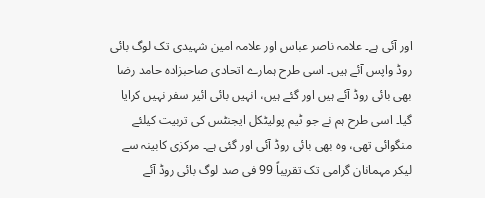اور آئی ہے۔ علامہ ناصر عباس اور علامہ امین شہیدی تک لوگ بائی روڈ واپس آئے ہیں۔ اسی طرح ہمارے اتحادی صاحبزادہ حامد رضا بھی بائی روڈ آئے ہیں اور گئے ہیں، انہیں بائی ائیر سفر نہیں کرایا گیا۔ اسی طرح ہم نے جو ٹیم پولیٹکل ایجنٹس کی تربیت کیلئے منگوائی تھی، وہ بھی بائی روڈ آئی اور گئی ہے۔ مرکزی کابینہ سے لیکر مہمانان گرامی تک تقریباً 99 فی صد لوگ بائی روڈ آئے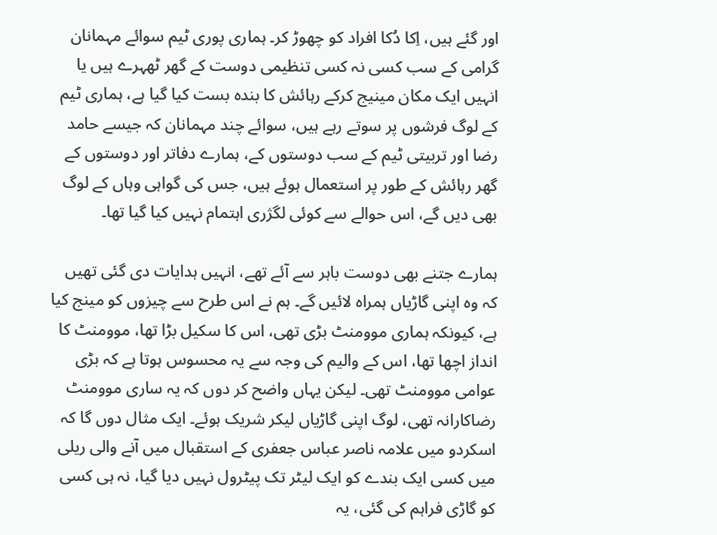اور گئے ہیں، اِکا دُکا افراد کو چھوڑ کر۔ ہماری پوری ٹیم سوائے مہمانان گرامی کے سب کسی نہ کسی تنظیمی دوست کے گھر ٹھہرے ہیں یا انہیں ایک مکان مینیج کرکے رہائش کا بندہ بست کیا گیا ہے، ہماری ٹیم کے لوگ فرشوں پر سوتے رہے ہیں، سوائے چند مہمانان کہ جیسے حامد رضا اور تربیتی ٹیم کے سب دوستوں کے، ہمارے دفاتر اور دوستوں کے گھر رہائش کے طور پر استعمال ہوئے ہیں، جس کی گواہی وہاں کے لوگ بھی دیں گے، اس حوالے سے کوئی لگژری اہتمام نہیں کیا گیا تھا۔

ہمارے جتنے بھی دوست باہر سے آئے تھے، انہیں ہدایات دی گئی تھیں کہ وہ اپنی گاڑیاں ہمراہ لائیں گے۔ ہم نے اس طرح سے چیزوں کو مینج کیا ہے، کیونکہ ہماری موومنٹ بڑی تھی، اس کا سکیل بڑا تھا، موومنٹ کا انداز اچھا تھا، اس کے والیم کی وجہ سے یہ محسوس ہوتا ہے کہ بڑی عوامی موومنٹ تھی۔ لیکن یہاں واضح کر دوں کہ یہ ساری موومنٹ رضاکارانہ تھی، لوگ اپنی گاڑیاں لیکر شریک ہوئے۔ ایک مثال دوں گا کہ اسکردو میں علامہ ناصر عباس جعفری کے استقبال میں آنے والی ریلی میں کسی ایک بندے کو ایک لیٹر تک پیٹرول نہیں دیا گیا، نہ ہی کسی کو گاڑی فراہم کی گئی، یہ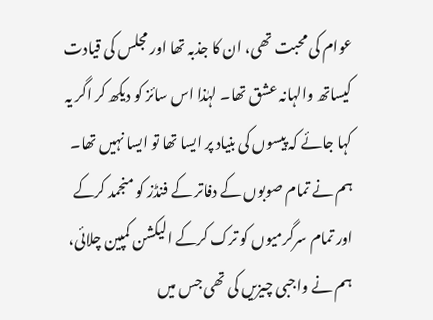عوام کی محبت تھی، ان کا جذبہ تھا اور مجلس کی قیادت کیساتھ والہانہ عشق تھا۔ لہٰذا اس سائز کو دیکھ کر اگر یہ کہا جائے کہ پیسوں کی بنیاد پر ایسا تھا تو ایسا نہیں تھا۔ ہم نے تمام صوبوں کے دفاتر کے فنڈز کو منجمد کرکے اور تمام سرگرمیوں کو ترک کرکے الیکشن کمپین چلائی، ہم نے واجبی چیزیں کی تھی جس میں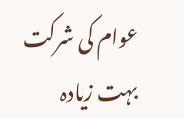عوام کی شرکت بہت زیادہ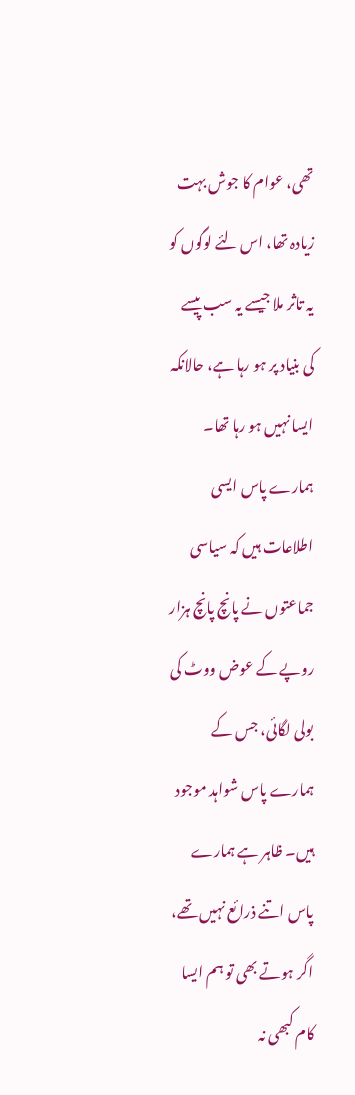تھی، عوام کا جوش بہت زیادہ تھا، اس لئے لوگوں کو یہ تاثر ملا جیسے یہ سب پیسے کی بنیاد پر ہو رہا ہے، حالانکہ ایسا نہیں ہو رہا تھا۔ ہمارے پاس ایسی اطلاعات ہیں کہ سیاسی جماعتوں نے پانچ پانچ ہزار روپے کے عوض ووٹ کی بولی لگائی، جس کے ہمارے پاس شواہد موجود ہیں۔ ظاہر ہے ہمارے پاس اتنے ذرائع نہیں تھے، اگر ہوتے بھی تو ہم ایسا کام کبھی نہ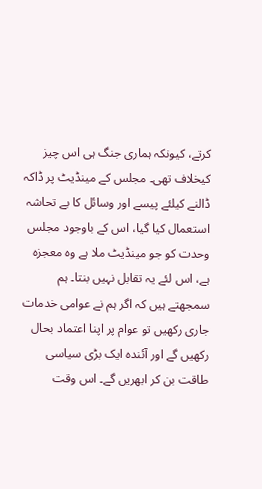کرتے، کیونکہ ہماری جنگ ہی اس چیز کیخلاف تھی۔ مجلس کے مینڈیٹ پر ڈاکہ ڈالنے کیلئے پیسے اور وسائل کا بے تحاشہ استعمال کیا گیا، اس کے باوجود مجلس وحدت کو جو مینڈیٹ ملا ہے وہ معجزہ ہے، اس لئے یہ تقابل نہیں بنتا۔ ہم سمجھتے ہیں کہ اگر ہم نے عوامی خدمات جاری رکھیں تو عوام پر اپنا اعتماد بحال رکھیں گے اور آئندہ ایک بڑی سیاسی طاقت بن کر ابھریں گے۔ اس وقت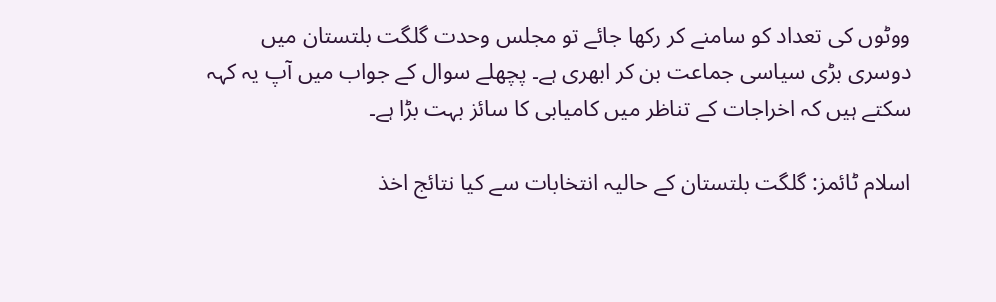ووٹوں کی تعداد کو سامنے کر رکھا جائے تو مجلس وحدت گلگت بلتستان میں دوسری بڑی سیاسی جماعت بن کر ابھری ہے۔ پچھلے سوال کے جواب میں آپ یہ کہہ سکتے ہیں کہ اخراجات کے تناظر میں کامیابی کا سائز بہت بڑا ہے۔

اسلام ٹائمز: گلگت بلتستان کے حالیہ انتخابات سے کیا نتائج اخذ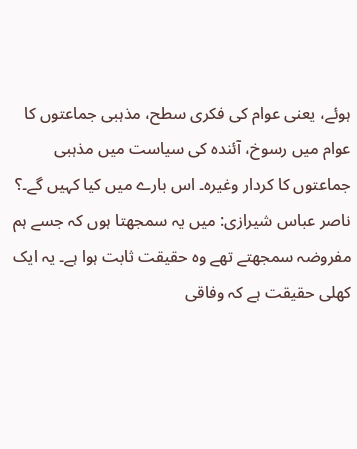ہوئے، یعنی عوام کی فکری سطح، مذہبی جماعتوں کا عوام میں رسوخ، آئندہ کی سیاست میں مذہبی جماعتوں کا کردار وغیرہ۔ اس بارے میں کیا کہیں گے۔؟
ناصر عباس شیرازی: میں یہ سمجھتا ہوں کہ جسے ہم مفروضہ سمجھتے تھے وہ حقیقت ثابت ہوا ہے۔ یہ ایک کھلی حقیقت ہے کہ وفاقی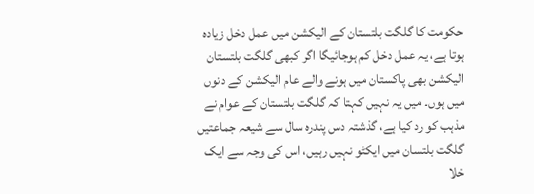حکومت کا گلگت بلتستان کے الیکشن میں عمل دخل زیادہ ہوتا ہے، یہ عمل دخل کم ہوجائیگا اگر کبھی گلگت بلتستان الیکشن بھی پاکستان میں ہونے والے عام الیکشن کے دنوں میں ہوں۔ میں یہ نہیں کہتا کہ گلگت بلتستان کے عوام نے مذہب کو رد کیا ہے، گذشتہ دس پندرہ سال سے شیعہ جماعتیں گلگت بلتسان میں ایکٹو نہیں رہیں، اس کی وجہ سے ایک خلا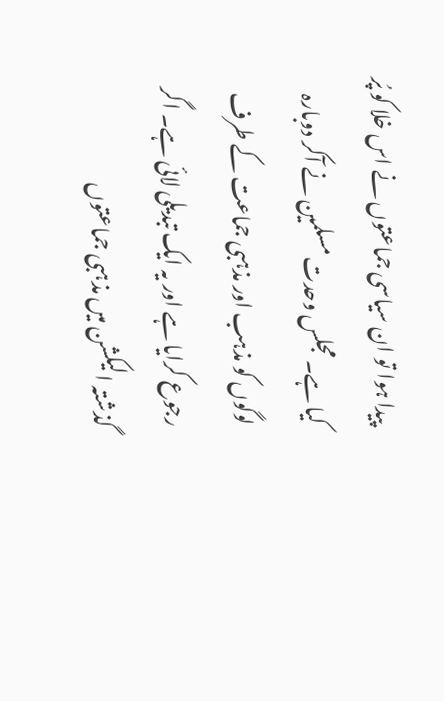پیدا ہوا تو ان سیاسی جماعتوں نے اس خلا کو پُر کیا ہے۔ مجلس وحدت مسلمین نے آکر دوبارہ لوگوں کو مذہب اور مذہبی جماعت کے طرف رجوع کرایا ہے اور یہ ایک تبدیلی لائی ہے۔ اگر گذشتہ الیکشن میں مذہبی جماعتوں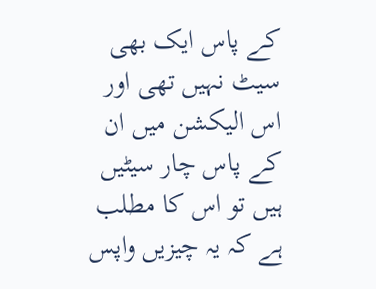کے پاس ایک بھی سیٹ نہیں تھی اور اس الیکشن میں ان کے پاس چار سیٹیں ہیں تو اس کا مطلب ہے کہ یہ چیزیں واپس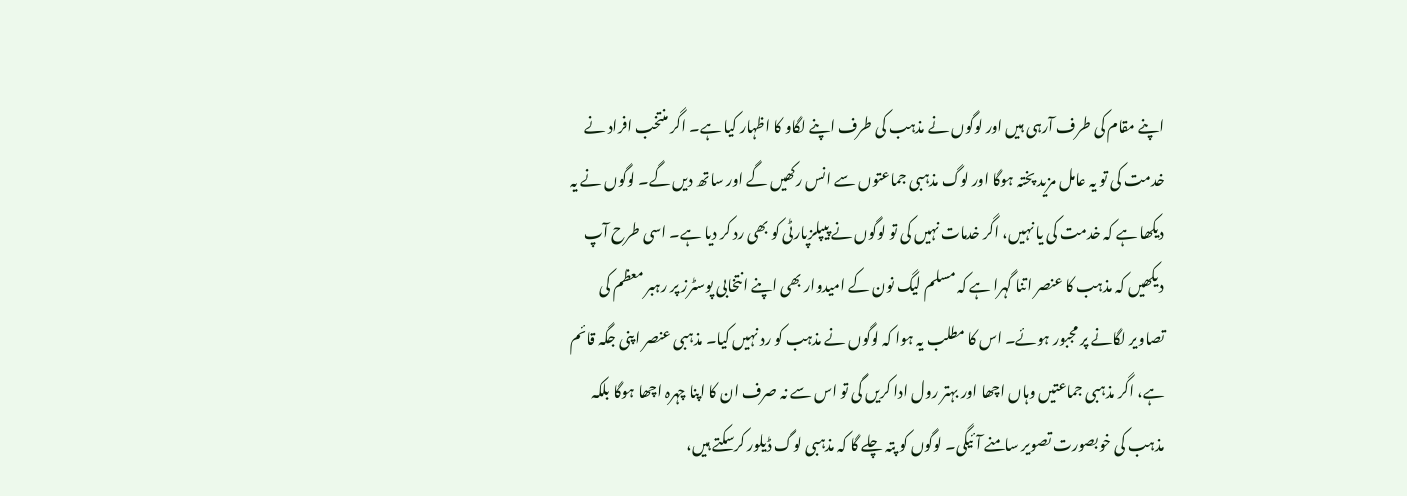اپنے مقام کی طرف آرہی ہیں اور لوگوں نے مذہب کی طرف اپنے لگاو کا اظہار کیا ہے۔ اگر منتخب افراد نے خدمت کی تو یہ عامل مزید پختہ ہوگا اور لوگ مذہبی جماعتوں سے انس رکھیں گے اور ساتھ دیں گے۔ لوگوں نے یہ دیکھا ہے کہ خدمت کی یا نہیں، اگر خدمات نہیں کی تو لوگوں نے پیپلزپارٹی کو بھی رد کر دیا ہے۔ اسی طرح آپ دیکھیں کہ مذہب کا عنصر اتنا گہرا ہے کہ مسلم لیگ نون کے امیدوار بھی اپنے انتخابی پوسٹرز پر رہبر معظم کی تصاویر لگانے پر مجبور ہوئے۔ اس کا مطلب یہ ہوا کہ لوگوں نے مذہب کو رد نہیں کیا۔ مذہبی عنصر اپنی جگہ قائم ہے، اگر مذہبی جماعتیں وہاں اچھا اور بہتر رول ادا کریں گی تو اس سے نہ صرف ان کا اپنا چہرہ اچھا ہوگا بلکہ مذہب کی خوبصورت تصویر سامنے آئیگی۔ لوگوں کو پتہ چلے گا کہ مذہبی لوگ ڈیلور کرسکتے ہیں،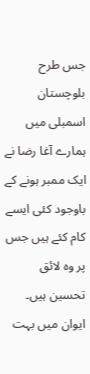جس طرح بلوچستان اسمبلی میں ہمارے آغا رضا نے ایک ممبر ہونے کے باوجود کئی ایسے کام کئے ہیں جس پر وہ لائق تحسین ہیں۔ ایوان میں بہت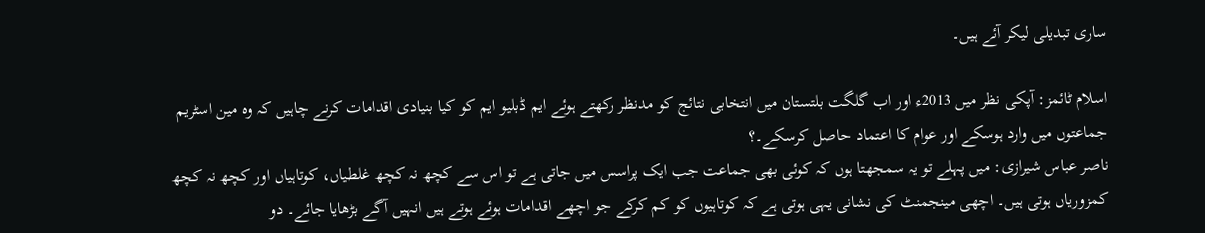ساری تبدیلی لیکر آئے ہیں۔

اسلام ٹائمز: آپکی نظر میں 2013ء اور اب گلگت بلتستان میں انتخابی نتائج کو مدنظر رکھتے ہوئے ایم ڈبلیو ایم کو کیا بنیادی اقدامات کرنے چاہیں کہ وہ مین اسٹریم جماعتوں میں وارد ہوسکے اور عوام کا اعتماد حاصل کرسکے۔؟
ناصر عباس شیرازی: میں پہلے تو یہ سمجھتا ہوں کہ کوئی بھی جماعت جب ایک پراسس میں جاتی ہے تو اس سے کچھ نہ کچھ غلطیاں، کوتاہیاں اور کچھ نہ کچھ کمزوریاں ہوتی ہیں۔ اچھی مینجمنٹ کی نشانی یہی ہوتی ہے کہ کوتاہیوں کو کم کرکے جو اچھے اقدامات ہوئے ہوتے ہیں انہیں آگے بڑھایا جائے۔ دو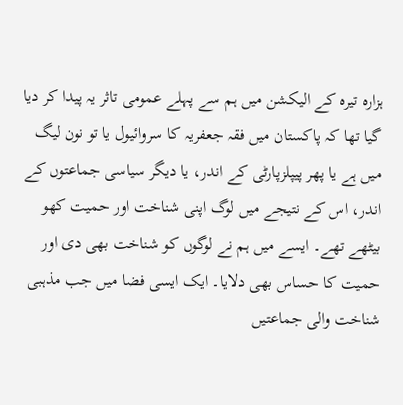ہزارہ تیرہ کے الیکشن میں ہم سے پہلے عمومی تاثر یہ پیدا کر دیا گیا تھا کہ پاکستان میں فقہ جعفریہ کا سروائیول یا تو نون لیگ میں ہے یا پھر پیپلزپارٹی کے اندر، یا دیگر سیاسی جماعتوں کے اندر، اس کے نتیجے میں لوگ اپنی شناخت اور حمیت کھو بیٹھے تھے۔ ایسے میں ہم نے لوگوں کو شناخت بھی دی اور حمیت کا حساس بھی دلایا۔ ایک ایسی فضا میں جب مذہبی شناخت والی جماعتیں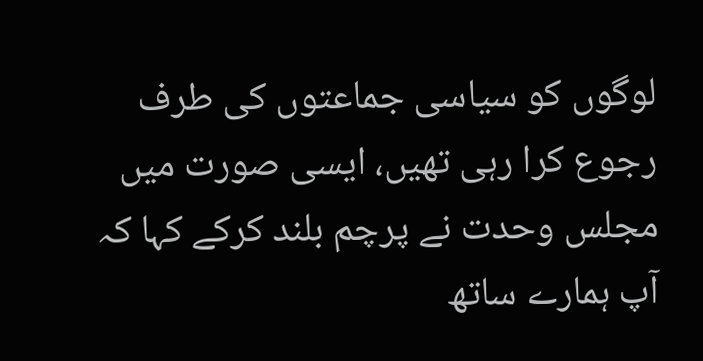لوگوں کو سیاسی جماعتوں کی طرف رجوع کرا رہی تھیں، ایسی صورت میں مجلس وحدت نے پرچم بلند کرکے کہا کہ آپ ہمارے ساتھ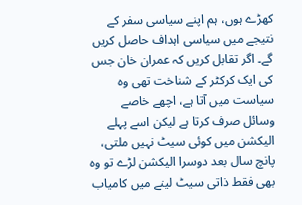کھڑے ہوں، ہم اپنے سیاسی سفر کے نتیجے میں سیاسی اہداف حاصل کریں گے۔ اگر تقابل کریں کہ عمران خان جس کی ایک کرکٹر کے شناخت تھی وہ سیاست میں آتا ہے، اچھے خاصے وسائل صرف کرتا ہے لیکن اسے پہلے الیکشن میں کوئی سیٹ نہیں ملتی، پانچ سال بعد دوسرا الیکشن لڑے تو وہ بھی فقط ذاتی سیٹ لینے میں کامیاب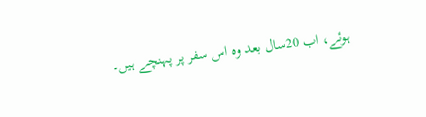ہوئے، اب 20سال بعد وہ اس سفر پر پہنچے ہیں۔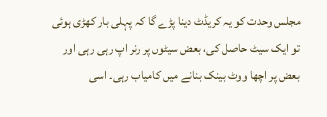مجلس وحدت کو یہ کریڈٹ دینا پڑے گا کہ پہلی بار کھڑی ہوئی تو ایک سیٹ حاصل کی، بعض سیٹوں پر رنر اپ رہی رہی اور بعض پر اچھا ووٹ بینک بنانے میں کامیاب رہی۔ اسی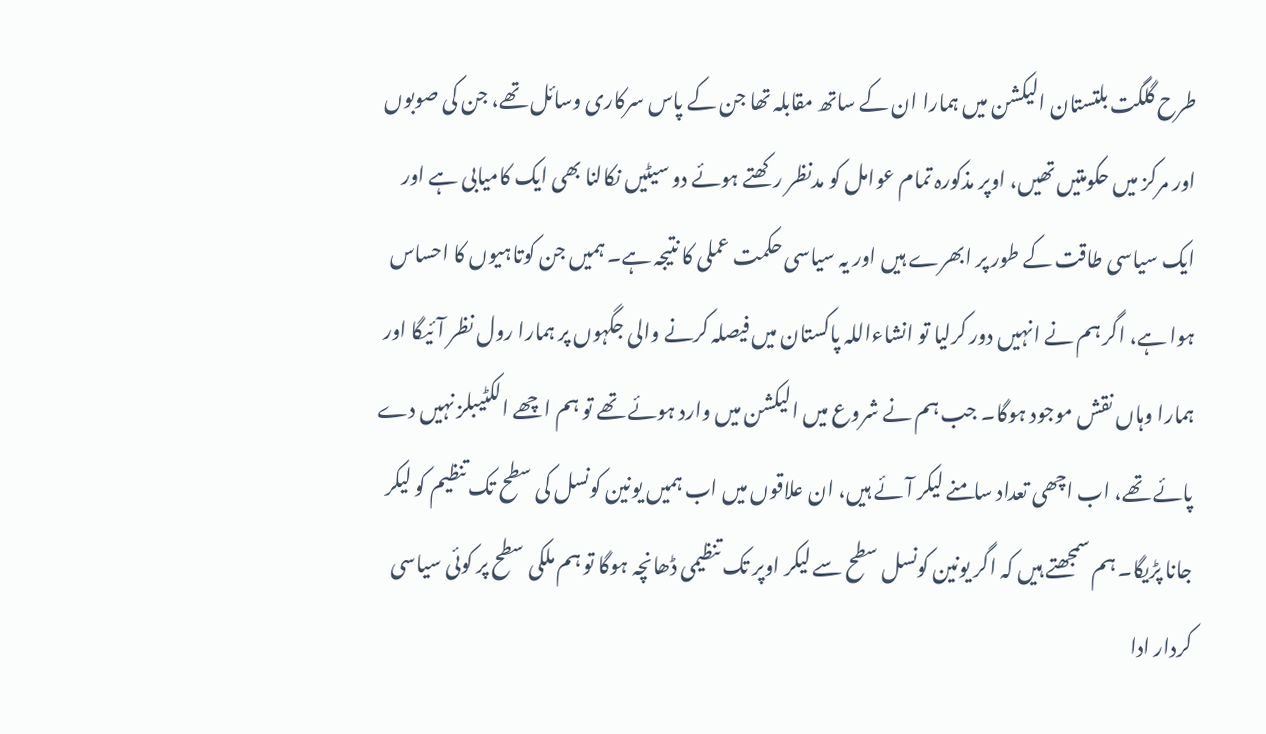طرح گلگت بلتستان الیکشن میں ہمارا ان کے ساتھ مقابلہ تھا جن کے پاس سرکاری وسائل تھے، جن کی صوبوں اور مرکز میں حکومتیں تھیں، اوپر مذکورہ تمام عوامل کو مدنظر رکھتے ہوئے دو سیٹیں نکالنا بھی ایک کامیابی ہے اور ایک سیاسی طاقت کے طور پر ابھرے ہیں اور یہ سیاسی حکمت عملی کا نتیجہ ہے۔ ہمیں جن کوتاہیوں کا احساس ہوا ہے، اگر ہم نے انہیں دور کرلیا تو انشاءاللہ پاکستان میں فیصلہ کرنے والی جگہوں پر ہمارا رول نظر آئیگا اور ہمارا وہاں نقش موجود ہوگا۔ جب ہم نے شروع میں الیکشن میں وارد ہوئے تھے تو ہم اچھے الکٹیبلز نہیں دے پائے تھے، اب اچھی تعداد سامنے لیکر آئے ہیں، ان علاقوں میں اب ہمیں یونین کونسل کی سطح تک تنظیم کو لیکر جانا پڑیگا۔ ہم سمجھتے ہیں کہ اگر یونین کونسل سطح سے لیکر اوپر تک تنظیمی ڈھانچہ ہوگا تو ہم ملکی سطح پر کوئی سیاسی کردار ادا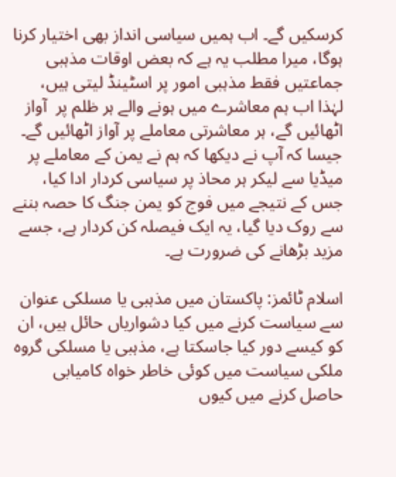کرسکیں گے۔ اب ہمیں سیاسی انداز بھی اختیار کرنا ہوگا، میرا مطلب یہ ہے کہ بعض اوقات مذہبی جماعتیں فقط مذہبی امور پر اسٹینڈ لیتی ہیں، لہٰذا اب ہم معاشرے میں ہونے والے ہر ظلم پر  آواز اٹھائیں گے، ہر معاشرتی معاملے پر آواز اٹھائیں گے۔ جیسا کہ آپ نے دیکھا کہ ہم نے یمن کے معاملے پر میڈیا سے لیکر ہر محاذ پر سیاسی کردار ادا کیا، جس کے نتیجے میں فوج کو یمن جنگ کا حصہ بننے سے روک دیا گیا، یہ ایک فیصلہ کن کردار ہے، جسے مزید بڑھانے کی ضرورت ہے۔

اسلام ٹائمز: پاکستان میں مذہبی یا مسلکی عنوان سے سیاست کرنے میں کیا دشواریاں حائل ہیں، ان کو کیسے دور کیا جاسکتا ہے، مذہبی یا مسلکی گروہ ملکی سیاست میں کوئی خاطر خواہ کامیابی حاصل کرنے میں کیوں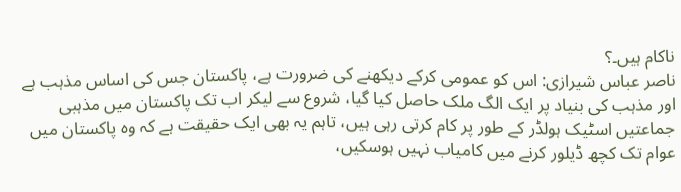ناکام ہیں۔؟
ناصر عباس شیرازی: اس کو عمومی کرکے دیکھنے کی ضرورت ہے، پاکستان جس کی اساس مذہب ہے اور مذہب کی بنیاد پر ایک الگ ملک حاصل کیا گیا، شروع سے لیکر اب تک پاکستان میں مذہبی جماعتیں اسٹیک ہولڈر کے طور پر کام کرتی رہی ہیں، تاہم یہ بھی ایک حقیقت ہے کہ وہ پاکستان میں عوام تک کچھ ڈیلور کرنے میں کامیاب نہیں ہوسکیں،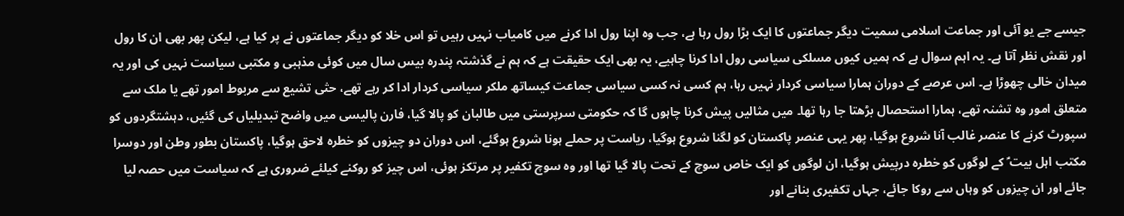جیسے جے یو آئی اور جماعت اسلامی سمیت دیگر جماعتوں کا ایک بڑا رول رہا ہے، جب وہ اپنا رول ادا کرنے میں کامیاب نہیں رہیں تو اس خلا کو دیگر جماعتوں نے پر کیا ہے، لیکن پھر بھی ان کا رول اور نقش نظر آتا ہے۔ یہ اہم سوال ہے کہ ہمیں کیوں مسلکی سیاسی رول ادا کرنا چاہیے، یہ بھی ایک حقیقت ہے کہ ہم نے گذشتہ پندرہ بیس سال میں کوئی مذہبی و مکتبی سیاست نہیں کی اور یہ میدان خالی چھوڑا ہے۔ اس عرصے کے دوران ہمارا سیاسی کردار نہیں رہا، ہم کسی نہ کسی سیاسی جماعت کیساتھ ملکر سیاسی کردار ادا کر رہے تھے، حتٰی تشیع سے مربوط امور تھے یا ملک سے متعلق امور وہ تشنہ تھے، ہمارا استحصال بڑھتا جا رہا تھا۔ میں مثالیں پیش کرنا چاہوں گا کہ حکومتی سرپرستی میں طالبان کو پالا گیا، فارن پالیسی میں واضح تبدیلیاں کی گئیں، دہشتگردوں کو سپورٹ کرنے کا عنصر غالب آنا شروع ہوگیا، پھر یہی عنصر پاکستان کو لگنا شروع ہوگیا، ریاست پر حملے ہونا شروع ہوگئے، اس دوران دو چیزوں کو خطرہ لاحق ہوگیا، پاکستان بطور وطن اور دوسرا مکتب اہل بیت ؑ کے لوگوں کو خطرہ درپیش ہوگیا، ان لوگوں کو ایک خاص سوچ کے تحت پالا گیا تھا اور وہ سوچ تکفیر پر مرتکز ہوئی، اس چیز کو روکنے کیلئے ضروری ہے کہ سیاست میں حصہ لیا جائے اور ان چیزوں کو وہاں سے روکا جائے، جہاں تکفیری بنانے اور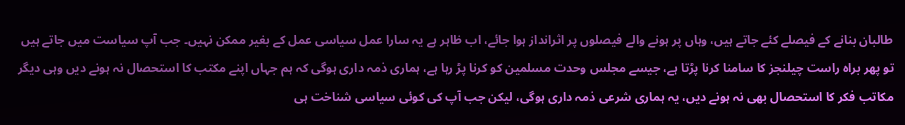طالبان بنانے کے فیصلے کئے جاتے ہیں، وہاں پر ہونے والے فیصلوں پر اثرانداز ہوا جائے، اب ظاہر ہے یہ سارا عمل سیاسی عمل کے بغیر ممکن نہیں۔ جب آپ سیاست میں جاتے ہیں تو پھر براہ راست چیلنجز کا سامنا کرنا پڑتا ہے، جیسے مجلس وحدت مسلمین کو کرنا پڑ رہا ہے، ہماری ذمہ داری ہوگی کہ ہم جہاں اپنے مکتب کا استحصال نہ ہونے دیں وہی دیگر مکاتب فکر کا استحصال بھی نہ ہونے دیں، یہ ہماری شرعی ذمہ داری ہوگی، لیکن جب آپ کی کوئی سیاسی شناخت ہی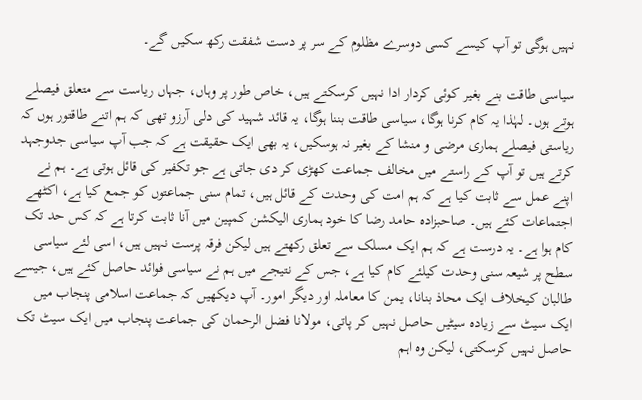نہیں ہوگی تو آپ کیسے کسی دوسرے مظلوم کے سر پر دست شفقت رکھ سکیں گے۔

سیاسی طاقت بنے بغیر کوئی کردار ادا نہیں کرسکتے ہیں، خاص طور پر وہاں، جہاں ریاست سے متعلق فیصلے ہوتے ہوں۔ لہٰذا یہ کام کرنا ہوگا، سیاسی طاقت بننا ہوگا، یہ قائد شہید کی دلی آرزو تھی کہ ہم اتنے طاقتور ہوں کہ ریاستی فیصلے ہماری مرضی و منشا کے بغیر نہ ہوسکیں، یہ بھی ایک حقیقت ہے کہ جب آپ سیاسی جدوجہد کرتے ہیں تو آپ کے راستے میں مخالف جماعت کھڑی کر دی جاتی ہے جو تکفیر کی قائل ہوتی ہے۔ ہم نے اپنے عمل سے ثابت کیا ہے کہ ہم امت کی وحدت کے قائل ہیں، تمام سنی جماعتوں کو جمع کیا ہے، اکٹھے اجتماعات کئے ہیں۔ صاحبزادہ حامد رضا کا خود ہماری الیکشن کمپین میں آنا ثابت کرتا ہے کہ کس حد تک کام ہوا ہے۔ یہ درست ہے کہ ہم ایک مسلک سے تعلق رکھتے ہیں لیکن فرقہ پرست نہیں ہیں، اسی لئے سیاسی سطح پر شیعہ سنی وحدت کیلئے کام کیا ہے، جس کے نتیجے میں ہم نے سیاسی فوائد حاصل کئے ہیں، جیسے طالبان کیخلاف ایک محاذ بنانا، یمن کا معاملہ اور دیگر امور۔ آپ دیکھیں کہ جماعت اسلامی پنجاب میں ایک سیٹ سے زیادہ سیٹیں حاصل نہیں کر پاتی، مولانا فضل الرحمان کی جماعت پنجاب میں ایک سیٹ تک حاصل نہیں کرسکتی، لیکن وہ اہم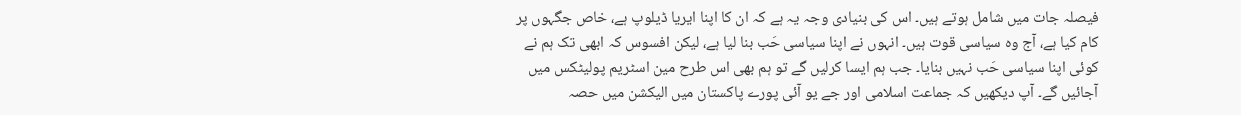فیصلہ جات میں شامل ہوتے ہیں۔ اس کی بنیادی وجہ یہ ہے کہ ان کا اپنا ایریا ڈیلوپ ہے، خاص جگہوں پر کام کیا ہے، آج وہ سیاسی قوت ہیں۔ انہوں نے اپنا سیاسی حَب بنا لیا ہے، لیکن افسوس کہ ابھی تک ہم نے کوئی اپنا سیاسی حَب نہیں بنایا۔ جب ہم ایسا کرلیں گے تو ہم بھی اس طرح مین اسٹریم پولیٹکس میں آجائیں گے۔ آپ دیکھیں کہ جماعت اسلامی اور جے یو آئی پورے پاکستان میں الیکشن میں حصہ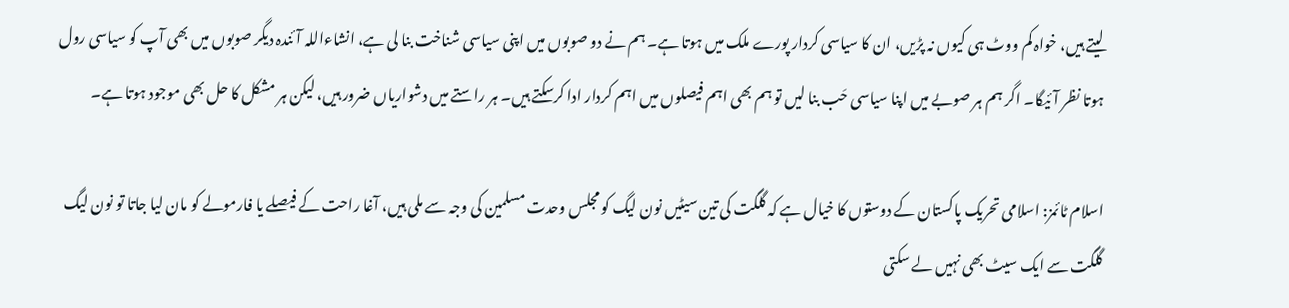لیتے ہیں، خواہ کم ووٹ ہی کیوں نہ پڑیں، ان کا سیاسی کردار پورے ملک میں ہوتا ہے۔ ہم نے دو صوبوں میں اپنی سیاسی شناخت بنا لی ہے، انشاءاللہ آئندہ دیگر صوبوں میں بھی آپ کو سیاسی رول ہوتا نظر آئیگا۔ اگر ہم ہر صوبے میں اپنا سیاسی حَب بنا لیں تو ہم بھی اہم فیصلوں میں اہم کردار ادا کرسکتے ہیں۔ ہر راستے میں دشواریاں ضرور ہیں، لیکن ہر مشکل کا حل بھی موجود ہوتا ہے۔

اسلام ٹائمز: اسلامی تحریک پاکستان کے دوستوں کا خیال ہے کہ گلگت کی تین سیٹیں نون لیگ کو مجلس وحدت مسلمین کی وجہ سے ملی ہیں، آغا راحت کے فیصلے یا فارمولے کو مان لیا جاتا تو نون لیگ گلگت سے ایک سیٹ بھی نہیں لے سکتی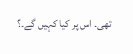تھی۔ اس پر کیا کہیں گے۔؟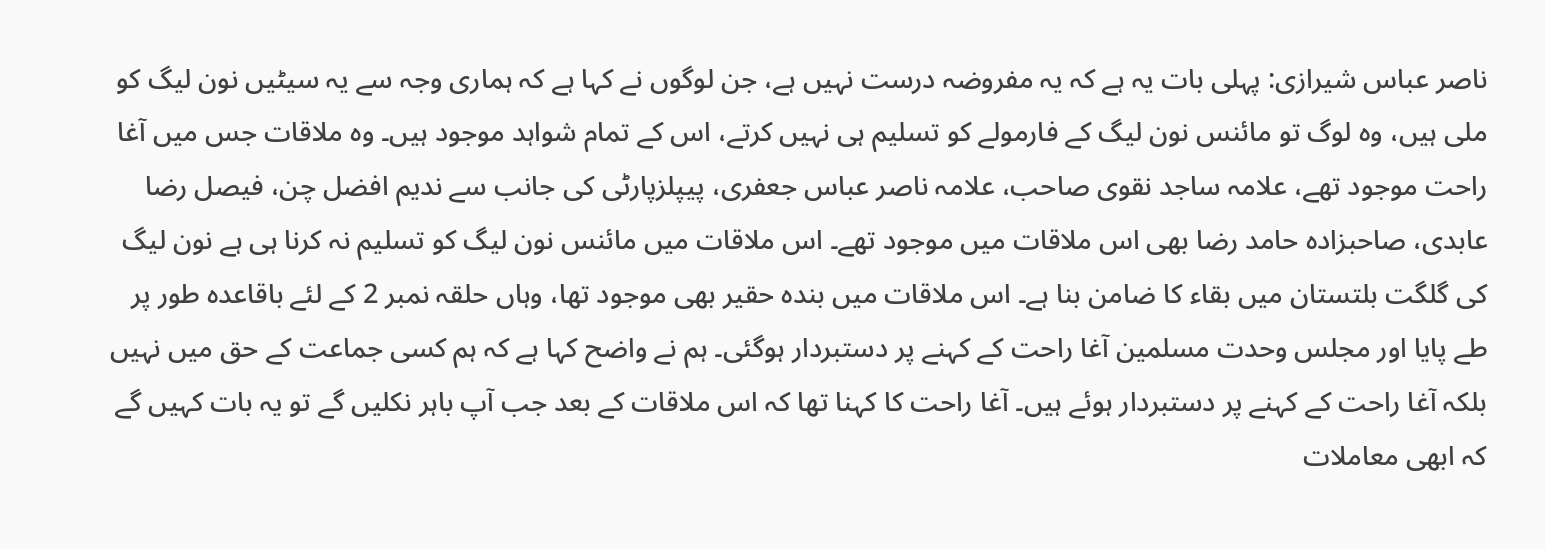ناصر عباس شیرازی: پہلی بات یہ ہے کہ یہ مفروضہ درست نہیں ہے، جن لوگوں نے کہا ہے کہ ہماری وجہ سے یہ سیٹیں نون لیگ کو ملی ہیں، وہ لوگ تو مائنس نون لیگ کے فارمولے کو تسلیم ہی نہیں کرتے، اس کے تمام شواہد موجود ہیں۔ وہ ملاقات جس میں آغا راحت موجود تھے، علامہ ساجد نقوی صاحب، علامہ ناصر عباس جعفری، پیپلزپارٹی کی جانب سے ندیم افضل چن، فیصل رضا عابدی، صاحبزادہ حامد رضا بھی اس ملاقات میں موجود تھے۔ اس ملاقات میں مائنس نون لیگ کو تسلیم نہ کرنا ہی ہے نون لیگ کی گلگت بلتستان میں بقاء کا ضامن بنا ہے۔ اس ملاقات میں بندہ حقیر بھی موجود تھا، وہاں حلقہ نمبر 2 کے لئے باقاعدہ طور پر طے پایا اور مجلس وحدت مسلمین آغا راحت کے کہنے پر دستبردار ہوگئی۔ ہم نے واضح کہا ہے کہ ہم کسی جماعت کے حق میں نہیں بلکہ آغا راحت کے کہنے پر دستبردار ہوئے ہیں۔ آغا راحت کا کہنا تھا کہ اس ملاقات کے بعد جب آپ باہر نکلیں گے تو یہ بات کہیں گے کہ ابھی معاملات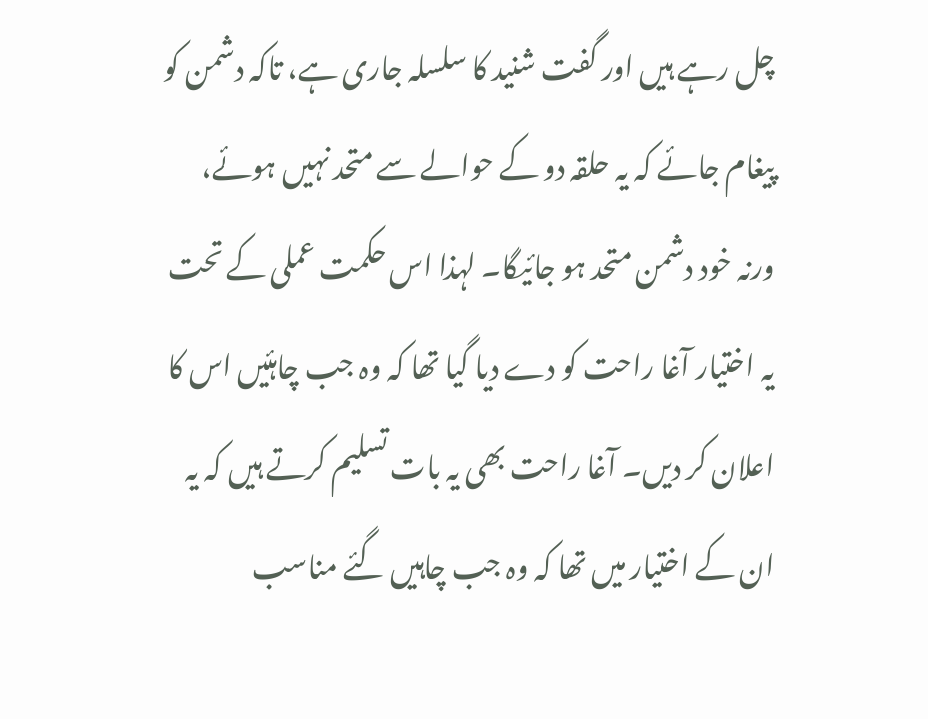چل رہے ہیں اور گفت شنید کا سلسلہ جاری ہے، تاکہ دشمن کو پیغام جائے کہ یہ حلقہ دو کے حوالے سے متحد نہیں ہوئے، ورنہ خود دشمن متحد ہو جائیگا۔ لہذا اس حکمت عملی کے تحت یہ اختیار آغا راحت کو دے دیا گیا تھا کہ وہ جب چاہئیں اس کا اعلان کر دیں۔ آغا راحت بھی یہ بات تسلیم کرتے ہیں کہ یہ ان کے اختیار میں تھا کہ وہ جب چاہیں گئے مناسب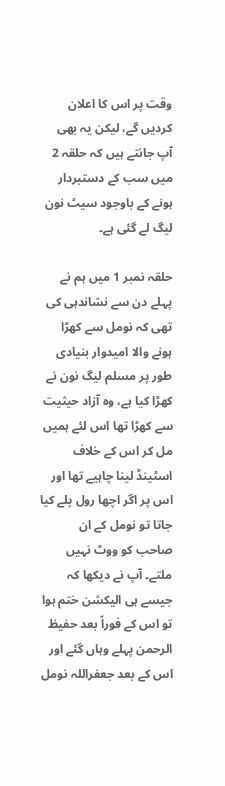وقت پر اس کا اعلان کردیں گے، لیکن یہ بھی آپ جانتے ہیں کہ حلقہ 2 میں سب کے دستبردار ہونے کے باوجود سیٹ نون لیگ لے گئی ہے۔

حلقہ نمبر 1 میں ہم نے پہلے دن سے نشاندہی کی تھی کہ نومل سے کھڑا ہونے والا امیدوار بنیادی طور پر مسلم لیگ نون نے کھڑا کیا ہے، وہ آزاد حیثیت سے کھڑا تھا اس لئے ہمیں مل کر اس کے خلاف اسٹینڈ لینا چاہیے تھا اور اس پر اگر اچھا رول پلے کیا جاتا تو نومل کے ان صاحب کو ووٹ نہیں ملتے۔ آپ نے دیکھا کہ جیسے ہی الیکشن ختم ہوا تو اس کے فوراً بعد حفیظ الرحمن پہلے وہاں گئے اور اس کے بعد جعفراللہ نومل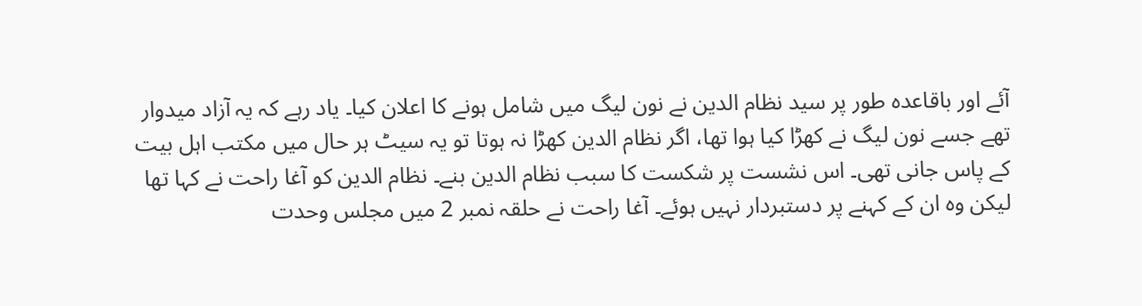آئے اور باقاعدہ طور پر سید نظام الدین نے نون لیگ میں شامل ہونے کا اعلان کیا۔ یاد رہے کہ یہ آزاد میدوار تھے جسے نون لیگ نے کھڑا کیا ہوا تھا، اگر نظام الدین کھڑا نہ ہوتا تو یہ سیٹ ہر حال میں مکتب اہل بیت کے پاس جانی تھی۔ اس نشست پر شکست کا سبب نظام الدین بنے۔ نظام الدین کو آغا راحت نے کہا تھا لیکن وہ ان کے کہنے پر دستبردار نہیں ہوئے۔ آغا راحت نے حلقہ نمبر 2 میں مجلس وحدت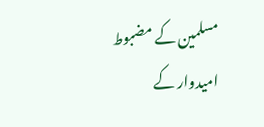مسلمین کے مضبوط امیدوار کے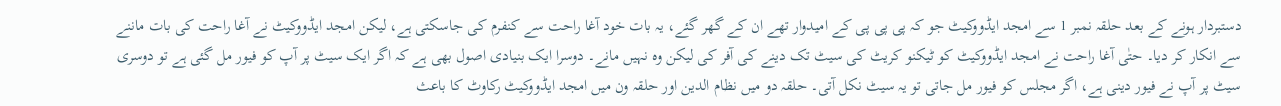دستبردار ہونے کے بعد حلقہ نمبر 1 سے امجد ایڈووکیٹ جو کہ پی پی پی کے امیدوار تھے ان کے گھر گئے، یہ بات خود آغا راحت سے کنفرم کی جاسکتی ہے، لیکن امجد ایڈووکیٹ نے آغا راحت کی بات ماننے سے انکار کر دیا۔ حتٰی آغا راحت نے امجد ایڈووکیٹ کو ٹیکنو کریٹ کی سیٹ تک دینے کی آفر کی لیکن وہ نہیں مانے۔ دوسرا ایک بنیادی اصول بھی ہے کہ اگر ایک سیٹ پر آپ کو فیور مل گئی ہے تو دوسری سیٹ پر آپ نے فیور دینی ہے، اگر مجلس کو فیور مل جاتی تو یہ سیٹ نکل آتی۔ حلقہ دو میں نظام الدین اور حلقہ ون میں امجد ایڈووکیٹ رکاوٹ کا باعث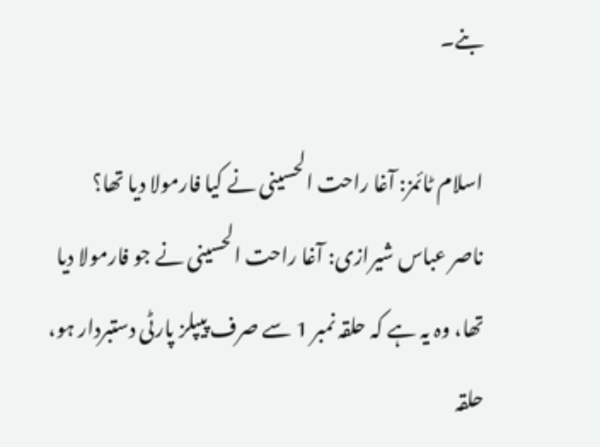بنے۔

اسلام ٹائمز: آغا راحت الحسینی نے کیا فارمولا دیا تھا؟
ناصر عباس شیرازی: آغا راحت الحسینی نے جو فارمولا دیا تھا، وہ یہ ہے کہ حلقہ نمبر 1 سے صرف پیپلز پارٹی دستبردار ہو، حلقہ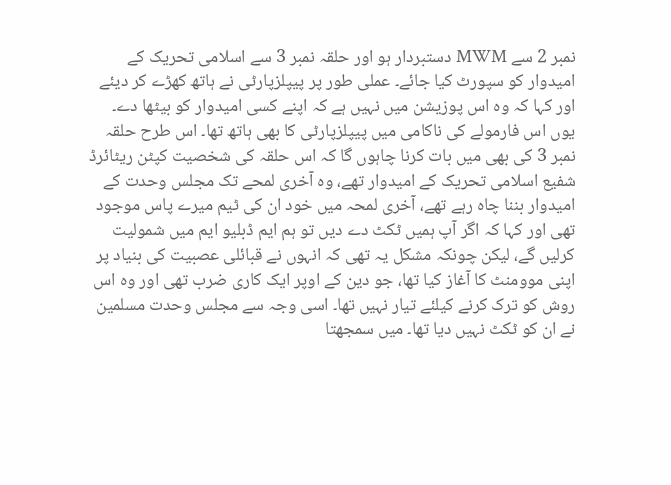نمبر 2 سے MWM دستبردار ہو اور حلقہ نمبر 3 سے اسلامی تحریک کے امیدوار کو سپورٹ کیا جائے۔ عملی طور پر پیپلزپارٹی نے ہاتھ کھڑے کر دیئے اور کہا کہ وہ اس پوزیشن میں نہیں ہے کہ اپنے کسی امیدوار کو بیٹھا دے۔ یوں اس فارمولے کی ناکامی میں پیپلزپارٹی کا بھی ہاتھ تھا۔ اس طرح حلقہ نمبر 3 کی بھی میں بات کرنا چاہوں گا کہ اس حلقہ کی شخصیت کپٹن ریٹائرڈ شفیع اسلامی تحریک کے امیدوار تھے، وہ آخری لمحے تک مجلس وحدت کے امیدوار بننا چاہ رہے تھے، آخری لمحہ میں خود ان کی ٹیم میرے پاس موجود تھی اور کہا کہ اگر آپ ہمیں ٹکٹ دے دیں تو ہم ایم ڈبلیو ایم میں شمولیت کرلیں گے، لیکن چونکہ مشکل یہ تھی کہ انہوں نے قبائلی عصبیت کی بنیاد پر اپنی موومنٹ کا آغاز کیا تھا، جو دین کے اوپر ایک کاری ضرب تھی اور وہ اس روش کو ترک کرنے کیلئے تیار نہیں تھا۔ اسی وجہ سے مجلس وحدت مسلمین نے ان کو ٹکٹ نہیں دیا تھا۔ میں سمجھتا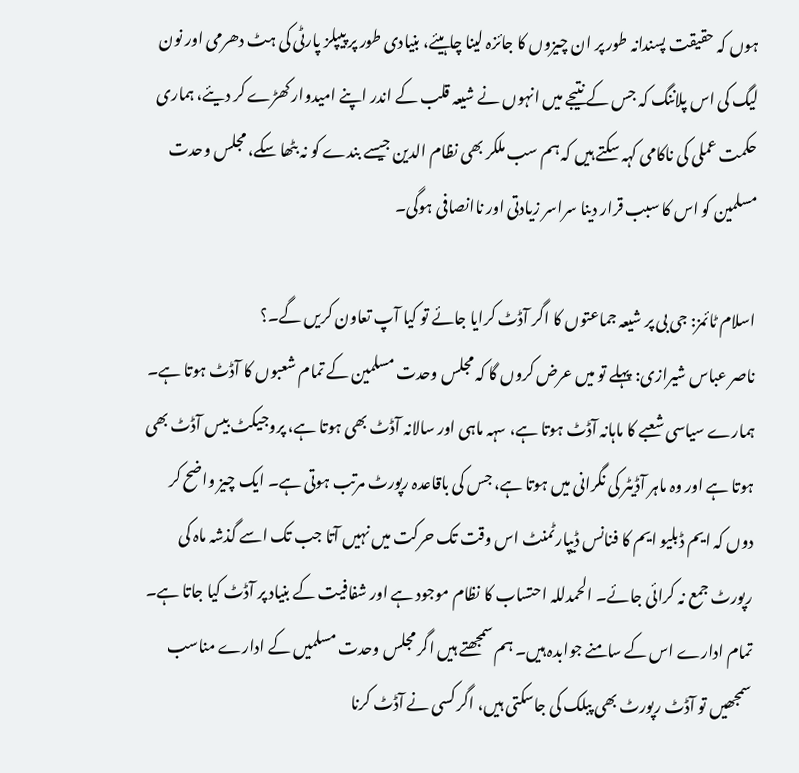ہوں کہ حقیقت پسندانہ طور پر ان چیزوں کا جائزہ لینا چاہیئے، بنیادی طور پر پیپلز پارٹی کی ہٹ دھرمی اور نون لیگ کی اس پلاننگ کہ جس کے نتیجے میں انہوں نے شیعہ قلب کے اندر اپنے امیدوار کھڑے کر دیئے، ہماری حکمت عملی کی ناکامی کہہ سکتے ہیں کہ ہم سب ملکر بھی نظام الدین جیسے بندے کو نہ بٹھا سکے، مجلس وحدت مسلمین کو اس کا سبب قرار دینا سراسر زیادتی اور ناانصافی ہوگی۔

اسلام ٹائمز: جی بی پر شیعہ جماعتوں کا اگر آڈٹ کرایا جائے تو کیا آپ تعاون کریں گے۔؟
ناصر عباس شیرازی: پہلے تو میں عرض کروں گا کہ مجلس وحدت مسلمین کے تمام شعبوں کا آڈٹ ہوتا ہے۔ ہمارے سیاسی شعبے کا ماہانہ آڈٹ ہوتا ہے، سہہ ماہی اور سالانہ آڈٹ بھی ہوتا ہے، پروجیکٹ بیس آڈٹ بھی ہوتا ہے اور وہ ماہر آڈیٹر کی نگرانی میں ہوتا ہے، جس کی باقاعدہ رپورٹ مرتب ہوتی ہے۔ ایک چیز واضح کر دوں کہ ایم ڈبلیو ایم کا فنانس ڈیپارٹمنٹ اس وقت تک حرکت میں نہیں آتا جب تک اسے گذشہ ماہ کی رپورٹ جمع نہ کرائی جائے۔ الحمدللہ احتساب کا نظام موجود ہے اور شفافیت کے بنیاد پر آڈٹ کیا جاتا ہے۔ تمام ادارے اس کے سامنے جوابدہ ہیں۔ ہم سمجھتے ہیں اگر مجلس وحدت مسلمیں کے ادارے مناسب سمجھیں تو آڈٹ رپورٹ بھی پبلک کی جاسکتی ہیں، اگر کسی نے آڈٹ کرنا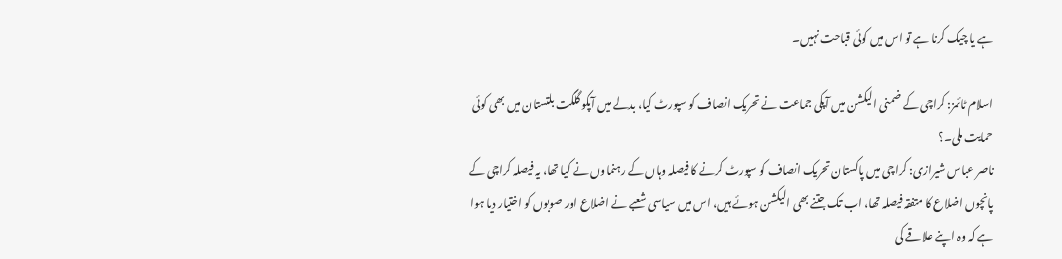ہے یا چیک کرنا ہے تو اس میں کوئی قباحت نہیں۔

اسلام ٹائمز: کراچی کے ضمنی الیکشن میں آپکی جماعت نے تحریک انصاف کو سپورٹ کیا، بدلے میں آپکو گلگت بلتستان میں بھی کوئی حمایت ملی۔؟
ناصر عباس شیرازی: کراچی میں پاکستان تحریک انصاف کو سپورٹ کرنے کا فیصلہ وہاں کے رہنماوں نے کیا تھا، یہ فیصلہ کراچی کے پانچوں اضلاع کا متفقہ فیصلہ تھا، اب تک جتنے بھی الیکشن ہوئے ہیں، اس میں سیاسی شعبے نے اضلاع اور صوبوں کو اختیار دیا ہوا ہے کہ وہ اپنے علاقے کی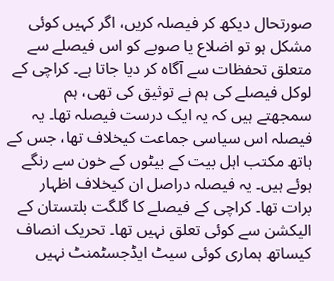صورتحال دیکھ کر فیصلہ کریں، اگر کہیں کوئی مشکل ہو تو اضلاع یا صوبے کو اس فیصلے سے متعلق تحفظات سے آگاہ کر دیا جاتا ہے۔ کراچی کے لوکل فیصلے کی ہم نے توثیق کی تھی، ہم سمجھتے ہیں کہ یہ ایک درست فیصلہ تھا۔ یہ فیصلہ اس سیاسی جماعت کیخلاف تھا، جس کے ہاتھ مکتب اہل بیت کے بیٹوں کے خون سے رنگے ہوئے ہیں۔ یہ فیصلہ دراصل ان کیخلاف اظہار برات تھا۔ کراچی کے فیصلے کا گلگت بلتستان کے الیکشن سے کوئی تعلق نہیں تھا۔ تحریک انصاف کیساتھ ہماری کوئی سیٹ ایڈجسٹمنٹ نہیں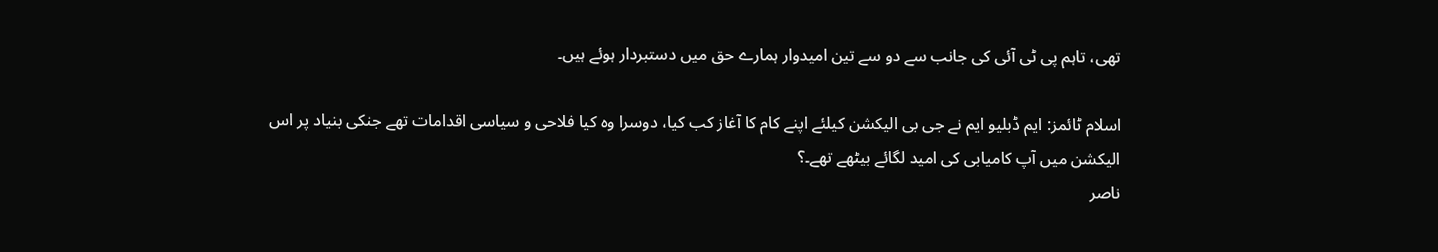تھی، تاہم پی ٹی آئی کی جانب سے دو سے تین امیدوار ہمارے حق میں دستبردار ہوئے ہیں۔

اسلام ٹائمز: ایم ڈبلیو ایم نے جی بی الیکشن کیلئے اپنے کام کا آغاز کب کیا، دوسرا وہ کیا فلاحی و سیاسی اقدامات تھے جنکی بنیاد پر اس الیکشن میں آپ کامیابی کی امید لگائے بیٹھے تھے۔؟
ناصر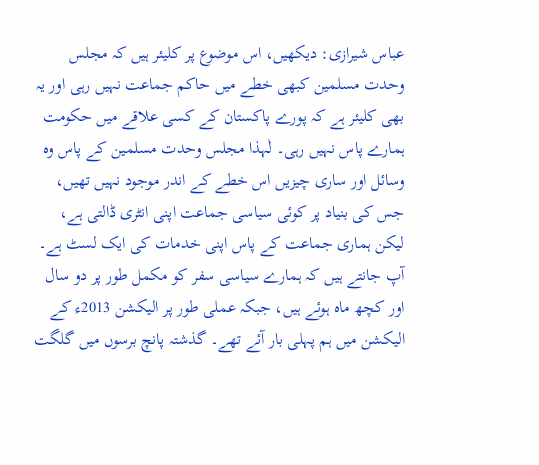عباس شیرازی: دیکھیں، اس موضوع پر کلیئر ہیں کہ مجلس وحدت مسلمین کبھی خطے میں حاکم جماعت نہیں رہی اور یہ بھی کلیئر ہے کہ پورے پاکستان کے کسی علاقے میں حکومت ہمارے پاس نہیں رہی۔ لٰہذا مجلس وحدت مسلمین کے پاس وہ وسائل اور ساری چیزیں اس خطے کے اندر موجود نہیں تھیں، جس کی بنیاد پر کوئی سیاسی جماعت اپنی انٹری ڈالتی ہے، لیکن ہماری جماعت کے پاس اپنی خدمات کی ایک لسٹ ہے۔ آپ جانتے ہیں کہ ہمارے سیاسی سفر کو مکمل طور پر دو سال اور کچھ ماہ ہوئے ہیں، جبکہ عملی طور پر الیکشن 2013ء کے الیکشن میں ہم پہلی بار آئے تھے۔ گذشتہ پانچ برسوں میں گلگت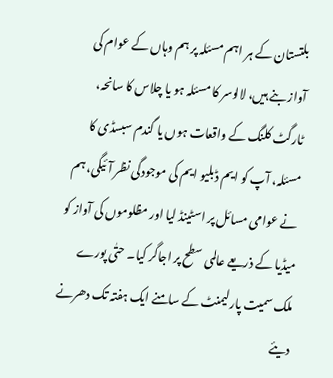بلتستان کے ہر اہم مسئلہ پر ہم وہاں کے عوام کی آواز بنے ہیں، لالوسر کا مسئلہ ہو یا چلاس کا سانحہ، ٹارگٹ کلنگ کے واقعات ہوں یا گندم سبسڈی کا مسئلہ، آپ کو ایم ڈبلیو ایم کی موجودگی نظر آئیگی، ہم نے عوامی مسائل پر اسٹینڈ لیا اور مظلوموں کی آواز کو میڈیا کے ذریعے عالمی سطح پر اجاگر کیا۔ حتٰی پورے ملک سمیت پارلیمنٹ کے سامنے ایک ہفتہ تک دھرنے دیئے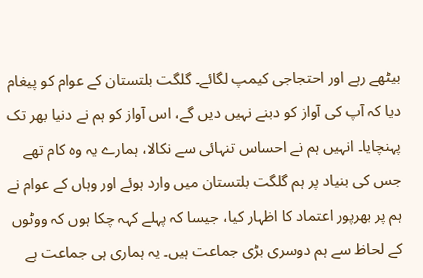بیٹھے رہے اور احتجاجی کیمپ لگائے۔ گلگت بلتستان کے عوام کو پیغام دیا کہ آپ کی آواز کو دبنے نہیں دیں گے، اس آواز کو ہم نے دنیا بھر تک پہنچایا۔ انہیں ہم نے احساس تنہائی سے نکالا، ہمارے یہ وہ کام تھے جس کی بنیاد پر ہم گلگت بلتستان میں وارد ہوئے اور وہاں کے عوام نے ہم پر بھرپور اعتماد کا اظہار کیا، جیسا کہ پہلے کہہ چکا ہوں کہ ووٹوں کے لحاظ سے ہم دوسری بڑی جماعت ہیں۔ یہ ہماری ہی جماعت ہے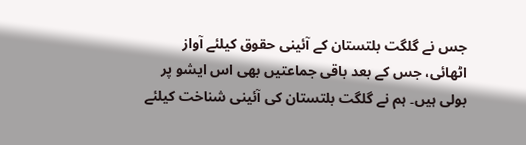جس نے گلگت بلتستان کے آئینی حقوق کیلئے آواز اٹھائی، جس کے بعد باقی جماعتیں بھی اس ایشو پر بولی ہیں۔ ہم نے گلگت بلتستان کی آئینی شناخت کیلئے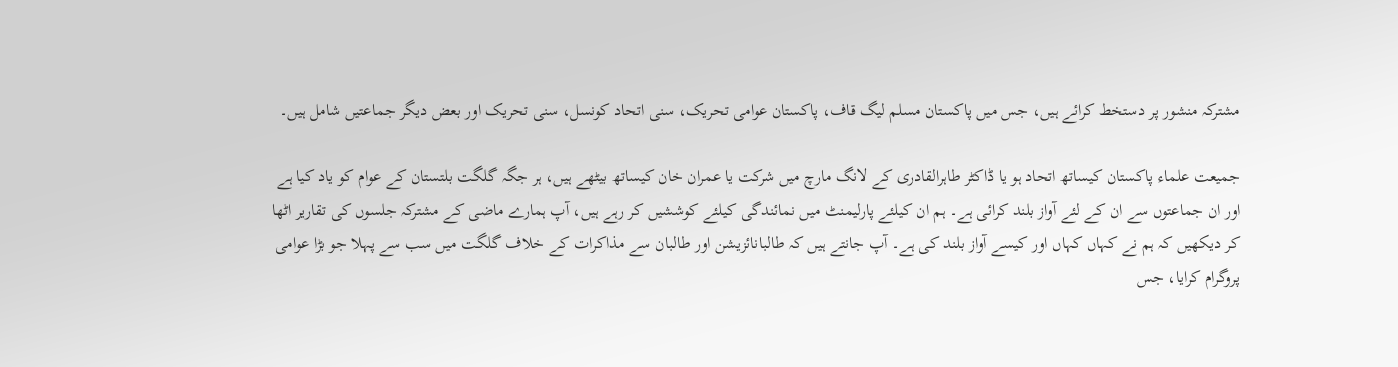مشترکہ منشور پر دستخط کرائے ہیں، جس میں پاکستان مسلم لیگ قاف، پاکستان عوامی تحریک، سنی اتحاد کونسل، سنی تحریک اور بعض دیگر جماعتیں شامل ہیں۔

جمیعت علماء پاکستان کیساتھ اتحاد ہو یا ڈاکٹر طاہرالقادری کے لانگ مارچ میں شرکت یا عمران خان کیساتھ بیٹھے ہیں، ہر جگہ گلگت بلتستان کے عوام کو یاد کیا ہے اور ان جماعتوں سے ان کے لئے آواز بلند کرائی ہے۔ ہم ان کیلئے پارلیمنٹ میں نمائندگی کیلئے کوششیں کر رہے ہیں، آپ ہمارے ماضی کے مشترکہ جلسوں کی تقاریر اٹھا کر دیکھیں کہ ہم نے کہاں کہاں اور کیسے آواز بلند کی ہے۔ آپ جانتے ہیں کہ طالبانائزیشن اور طالبان سے مذاکرات کے خلاف گلگت میں سب سے پہلا جو بڑا عوامی پروگرام کرایا، جس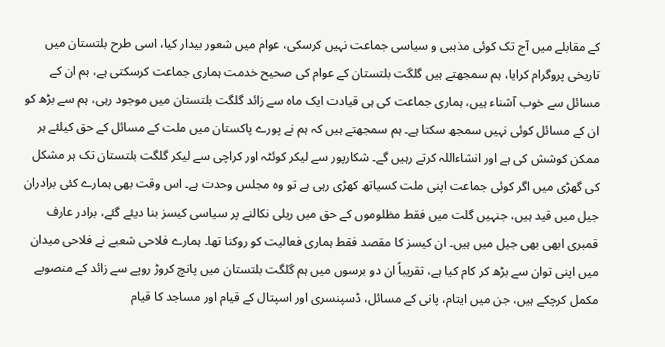کے مقابلے میں آج تک کوئی مذہبی و سیاسی جماعت نہیں کرسکی، عوام میں شعور بیدار کیا، اسی طرح بلتستان میں تاریخی پروگرام کرایا، ہم سمجھتے ہیں گلگت بلتستان کے عوام کی صحیح خدمت ہماری جماعت کرسکتی ہے، ہم ان کے مسائل سے خوب آشناء ہیں، ہماری جماعت کی ہی قیادت ایک ماہ سے زائد گلگت بلتستان میں موجود رہی، ہم سے بڑھ کو ان کے مسائل کوئی نہیں سمجھ سکتا ہے۔ ہم سمجھتے ہیں کہ ہم نے پورے پاکستان میں ملت کے مسائل کے حق کیلئے ہر ممکن کوشش کی ہے اور انشاءاللہ کرتے رہیں گے۔ شکارپور سے لیکر کوئٹہ اور کراچی سے لیکر گلگت بلتستان تک ہر مشکل کی گھڑی میں اگر کوئی جماعت اپنی ملت کسیاتھ کھڑی رہی ہے تو وہ مجلس وحدت ہے۔ اس وقت بھی ہمارے کئی برادران جیل میں قید ہیں، جنہیں گلت میں فقط مظلوموں کے حق میں ریلی نکالنے پر سیاسی کیسز بنا دیئے گئے، برادر عارف قمبری ابھی بھی جیل میں ہیں۔ ان کیسز کا مقصد فقط ہماری فعالیت کو روکنا تھا۔ ہمارے فلاحی شعبے نے فلاحی میدان میں اپنی توان سے بڑھ کر کام کیا ہے، تقریباً ان دو برسوں میں ہم گلگت بلتستان میں پانچ کروڑ روپے سے زائد کے منصوبے مکمل کرچکے ہیں، جن میں ایتام، پانی کے مسائل، ڈسپنسری اور اسپتال کے قیام اور مساجد کا قیام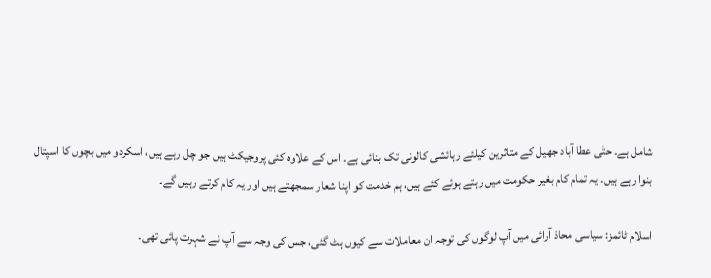شامل ہے۔ حتٰی عطا آباد جھیل کے متاثرین کیلئے رہائشی کالونی تک بنائی ہے۔ اس کے علاوہ کئی پروجیکٹ ہیں جو چل رہے ہیں، اسکردو میں بچوں کا اسپتال بنوا رہے ہیں۔ یہ تمام کام بغیر حکومت میں رہتے ہوئے کئے ہیں، ہم خدمت کو اپنا شعار سمجھتے ہیں اور یہ کام کرتے رہیں گے۔

اسلام ٹائمز: سیاسی محاذ آرائی میں آپ لوگوں کی توجہ ان معاملات سے کیوں ہٹ گئی، جس کی وجہ سے آپ نے شہرت پائی تھی۔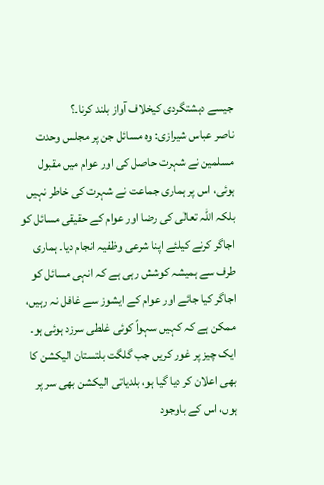جیسے دہشتگردی کیخلاف آواز بلند کرنا۔؟
ناصر عباس شیرازی: وہ مسائل جن پر مجلس وحدت مسلمین نے شہرت حاصل کی اور عوام میں مقبول ہوئی، اس پر ہماری جماعت نے شہرت کی خاطر نہیں بلکہ اللہ تعالٰی کی رضا اور عوام کے حقیقی مسائل کو اجاگر کرنے کیلئے اپنا شرعی وظفیہ انجام دیا۔ ہماری طرف سے ہمیشہ کوشش رہی ہے کہ انہی مسائل کو اجاگر کیا جائے اور عوام کے ایشوز سے غافل نہ رہیں، ممکن ہے کہ کہیں سہواً کوئی غلطی سرزد ہوئی ہو۔ ایک چیز پر غور کریں جب گلگت بلتستان الیکشن کا بھی اعلان کر دیا گیا ہو، بلدیاتی الیکشن بھی سر پر ہوں، اس کے باوجود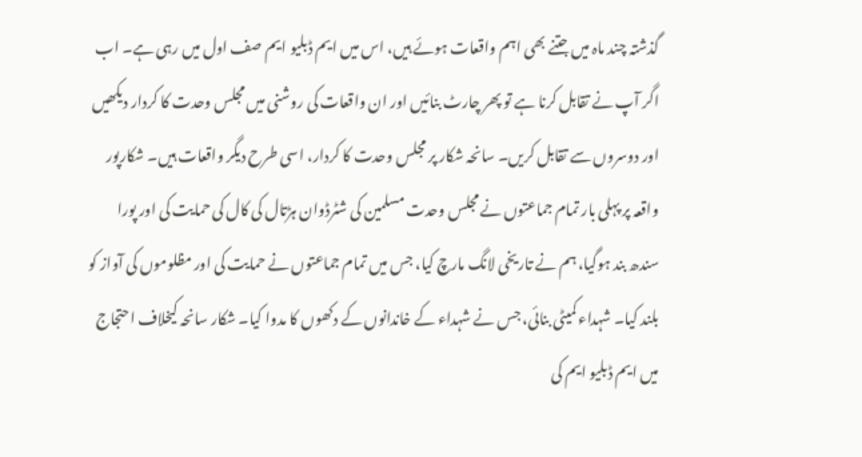گذشتہ چند ماہ میں جتنے بھی اہم واقعات ہوئے ہیں، اس میں ایم ڈبلیو ایم صف اول میں رہی ہے۔ اب اگر آپ نے تقابل کرنا ہے تو پھر چارٹ بنائیں اور ان واقعات کی روشنی میں مجلس وحدت کا کردار دیکھیں اور دوسروں سے تقابل کریں۔ سانحہ شکار پر مجلس وحدت کا کردار، اسی طرح دیگر واقعات ہیں۔ شکارپور واقعہ پر پہلی بار تمام جماعتوں نے مجلس وحدت مسلمین کی شٹرڈوان ہڑتال کی کال کی حمایت کی اور پورا سندھ بند ہوگیا، ہم نے تاریخی لانگ مارچ کیا، جس میں تمام جماعتوں نے حمایت کی اور مظلوموں کی آواز کو بلند کیا۔ شہداء کمیٹی بنائی، جس نے شہداء کے خاندانوں کے دکھوں کا مدوا کیا۔ شکار سانحہ کیخلاف احتجاج میں ایم ڈبلیو ایم کی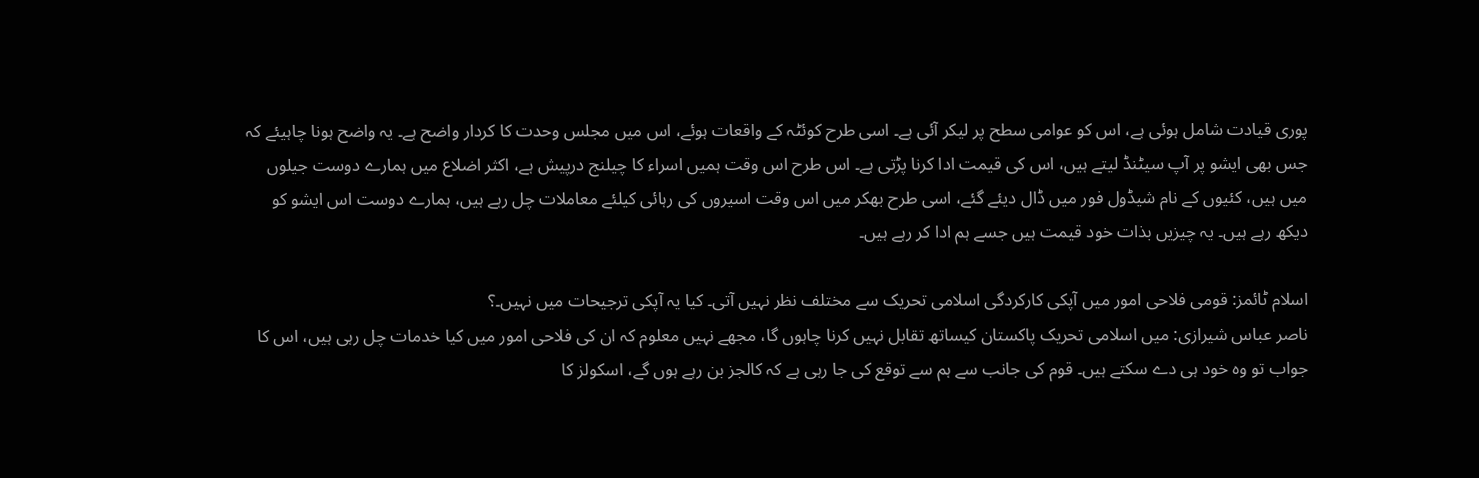پوری قیادت شامل ہوئی ہے، اس کو عوامی سطح پر لیکر آئی ہے۔ اسی طرح کوئٹہ کے واقعات ہوئے، اس میں مجلس وحدت کا کردار واضح ہے۔ یہ واضح ہونا چاہیئے کہ جس بھی ایشو پر آپ سیٹنڈ لیتے ہیں، اس کی قیمت ادا کرنا پڑتی ہے۔ اس طرح اس وقت ہمیں اسراء کا چیلنج درپیش ہے، اکثر اضلاع میں ہمارے دوست جیلوں میں ہیں، کئیوں کے نام شیڈول فور میں ڈال دیئے گئے، اسی طرح بھکر میں اس وقت اسیروں کی رہائی کیلئے معاملات چل رہے ہیں، ہمارے دوست اس ایشو کو دیکھ رہے ہیں۔ یہ چیزیں بذات خود قیمت ہیں جسے ہم ادا کر رہے ہیں۔

اسلام ٹائمز: قومی فلاحی امور میں آپکی کارکردگی اسلامی تحریک سے مختلف نظر نہیں آتی۔ کیا یہ آپکی ترجیحات میں نہیں۔؟
ناصر عباس شیرازی: میں اسلامی تحریک پاکستان کیساتھ تقابل نہیں کرنا چاہوں گا، مجھے نہیں معلوم کہ ان کی فلاحی امور میں کیا خدمات چل رہی ہیں، اس کا جواب تو وہ خود ہی دے سکتے ہیں۔ قوم کی جانب سے ہم سے توقع کی جا رہی ہے کہ کالجز بن رہے ہوں گے، اسکولز کا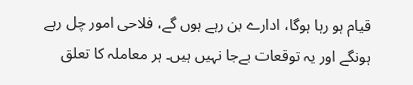قیام ہو رہا ہوگا، ادارے بن رہے ہوں گے، فلاحی امور چل رہے ہونگے اور یہ توقعات بےجا نہیں ہیں۔ ہر معاملہ کا تعلق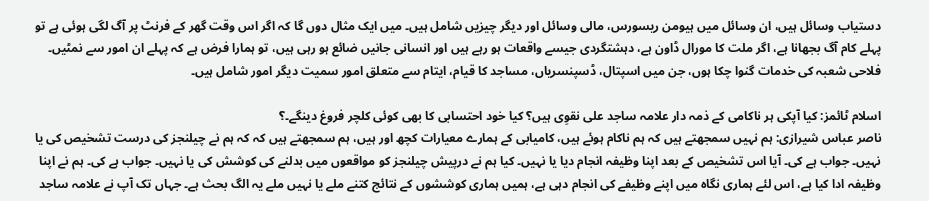دستیاب وسائل ہیں، ان وسائل میں ہیومن ریسورس، مالی وسائل اور دیگر چیزیں شامل ہیں۔ میں ایک مثال دوں گا کہ اگر اس وقت گھر کے فرنٹ پر آگ لگی ہوئی ہے تو پہلے کام آگ بجھانا ہے، اگر ملت کا مورال ڈاون ہے، دہشتگردی جیسے واقعات ہو رہے ہیں اور انسانی جانیں ضائع ہو رہی ہیں، تو ہمارا فرض ہے کہ پہلے ان امور سے نمٹیں۔ فلاحی شعبہ کی خدمات گنوا چکا ہوں، جن میں اسپتال، ڈسپنسریاں، مساجد کا قیام، ایتام سے متعلق امور سمیت دیگر امور شامل ہیں۔

اسلام ٹائمز: کیا آپکی ہر ناکامی کے ذمہ دار علامہ ساجد علی نقوِی ہیں؟ کیا خود احتسابی کا بھی کوئی کلچر فروغ دینگے۔؟
ناصر عباس شیرازی: ہم نہیں سمجھتے ہیں کہ ہم ناکام ہوئے ہیں، کامیابی کے ہمارے معیارات کچھ اور ہیں، ہم سمجھتے ہیں کہ کہ ہم نے چیلنجز کی درست تشخیص کی یا نہیں۔ جواب ہے کی۔ آیا اس تشخیص کے بعد اپنا وظیفہ انجام دیا یا نہیں۔ کیا ہم نے درپیش چیلنجز کو مواقعوں میں بدلنے کی کوشش کی یا نہیں۔ جواب ہے کی۔ ہم نے اپنا وظیفہ ادا کیا ہے، اس لئے ہماری نگاہ میں اپنے وظیفے کی انجام دہی ہے، ہمیں ہماری کوششوں کے نتائج کتنے ملے یا نہیں ملے یہ الگ بحث ہے۔ جہاں تک آپ نے علامہ ساجد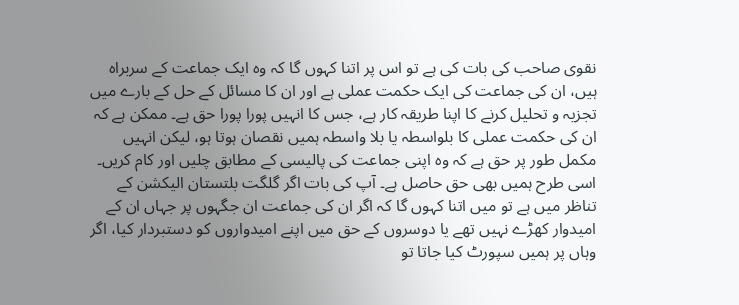نقوی صاحب کی بات کی ہے تو اس پر اتنا کہوں گا کہ وہ ایک جماعت کے سربراہ ہیں، ان کی جماعت کی ایک حکمت عملی ہے اور ان کا مسائل کے حل کے بارے میں تجزیہ و تحلیل کرنے کا اپنا طریقہ کار ہے، جس کا انہیں پورا پورا حق ہے۔ ممکن ہے کہ ان کی حکمت عملی کا بلواسطہ یا بلا واسطہ ہمیں نقصان ہوتا ہو، لیکن انہیں مکمل طور پر حق ہے کہ وہ اپنی جماعت کی پالیسی کے مطابق چلیں اور کام کریں۔ اسی طرح ہمیں بھی حق حاصل ہے۔ آپ کی بات اگر گلگت بلتستان الیکشن کے تناظر میں ہے تو میں اتنا کہوں گا کہ اگر ان کی جماعت ان جگہوں پر جہاں ان کے امیدوار کھڑے نہیں تھے یا دوسروں کے حق میں اپنے امیدواروں کو دستبردار کیا، اگر وہاں پر ہمیں سپورٹ کیا جاتا تو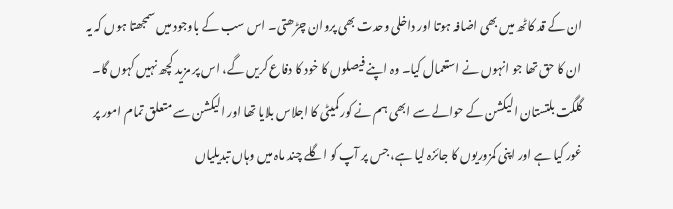ان کے قد کاٹھ میں بھی اضافہ ہوتا اور داخلی وحدت بھی پروان چڑھتی۔ اس سب کے باوجود میں سمجھتا ہوں کہ یہ ان کا حق تھا جو انہوں نے استعمال کیا۔ وہ اپنے فیصلوں کا خود کا دفاع کریں گے، اس پر مزید کچھ نہیں کہوں گا۔ گلگت بلتستان الیکشن کے حوالے سے ابھی ہم نے کور کمیٹی کا اجلاس بلایا تھا اور الیکشن سے متعلق تمام امور پر غور کیا ہے اور اپنی کمزوریوں کا جائزہ لیا ہے، جس پر آپ کو اگلے چند ماہ میں وہاں تبدیلیاں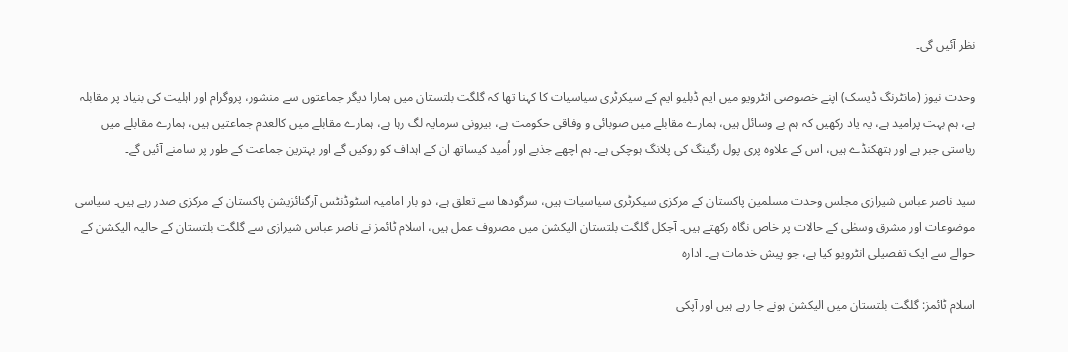نظر آئیں گی۔

وحدت نیوز (مانٹرنگ ڈیسک) اپنے خصوصی انٹرویو میں ایم ڈبلیو ایم کے سیکرٹری سیاسیات کا کہنا تھا کہ گلگت بلتستان میں ہمارا دیگر جماعتوں سے منشور، پروگرام اور اہلیت کی بنیاد پر مقابلہ ہے، ہم بہت پرامید ہے، یہ یاد رکھیں کہ ہم بے وسائل ہیں، ہمارے مقابلے میں صوبائی و وفاقی حکومت ہے، بیرونی سرمایہ لگ رہا ہے، ہمارے مقابلے میں کالعدم جماعتیں ہیں، ہمارے مقابلے میں ریاستی جبر ہے اور ہتھکنڈے ہیں، اس کے علاوہ پری پول رگینگ کی پلانگ ہوچکی ہے۔ ہم اچھے جذبے اور اُمید کیساتھ ان کے اہداف کو روکیں گے اور بہترین جماعت کے طور پر سامنے آئیں گے۔

سید ناصر عباس شیرازی مجلس وحدت مسلمین پاکستان کے مرکزی سیکرٹری سیاسیات ہیں، سرگودھا سے تعلق ہے، دو بار امامیہ اسٹوڈنٹس آرگنائزیشن پاکستان کے مرکزی صدر رہے ہیں۔ سیاسی موضوعات اور مشرق وسطٰی کے حالات پر خاص نگاہ رکھتے ہیں۔ آجکل گلگت بلتستان الیکشن میں مصروف عمل ہیں، اسلام ٹائمز نے ناصر عباس شیرازی سے گلگت بلتستان کے حالیہ الیکشن کے حوالے سے ایک تفصیلی انٹرویو کیا ہے، جو پیش خدمات ہے۔ ادارہ

اسلام ٹائمز: گلگت بلتستان میں الیکشن ہونے جا رہے ہیں اور آپکی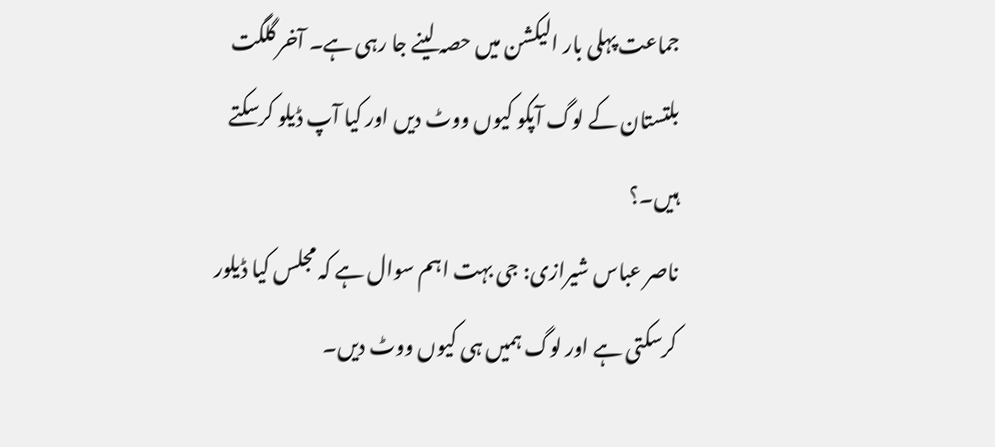جماعت پہلی بار الیکشن میں حصہ لینے جا رہی ہے۔ آخر گلگت بلتستان کے لوگ آپکو کیوں ووٹ دیں اور کیا آپ ڈیلو کرسکتے ہیں۔؟
ناصر عباس شیرازی: جی بہت اہم سوال ہے کہ مجلس کیا ڈیلور کرسکتی ہے اور لوگ ہمیں ہی کیوں ووٹ دیں۔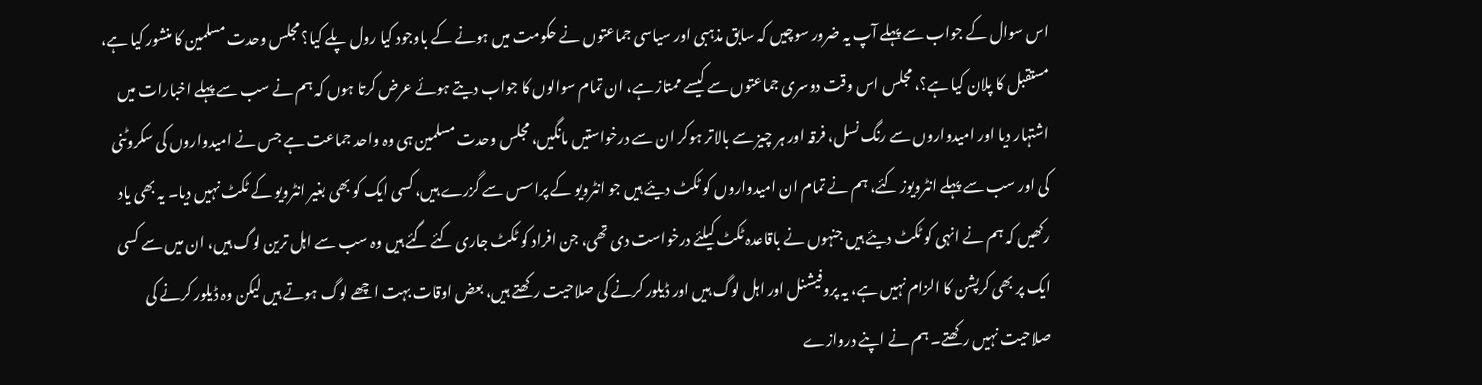اس سوال کے جواب سے پہلے آپ یہ ضرور سوچیں کہ سابق مذہبی اور سیاسی جماعتوں نے حکومت میں ہونے کے باوجود کیا رول پلے کیا؟ مجلس وحدت مسلمین کا منشور کیا ہے، مستقبل کا پلان کیا ہے؟، مجلس اس وقت دوسری جماعتوں سے کیسے ممتاز ہے، ان تمام سوالوں کا جواب دیتے ہوئے عرض کرتا ہوں کہ ہم نے سب سے پہلے اخبارات میں اشتہار دیا اور امیدواروں سے رنگ نسل، فرقہ اور ہر چیز سے بالاتر ہوکر ان سے درخواستیں مانگیں، مجلس وحدت مسلمین ہی وہ واحد جماعت ہے جس نے امیدواروں کی سکروٹنی کی اور سب سے پہلے انٹرویوز کئے، ہم نے تمام ان امیدواروں کو ٹکٹ دیئے ہیں جو انٹرویو کے پراسس سے گزرے ہیں، کسی ایک کو بھی بغیر انٹرویو کے ٹکٹ نہیں دیا۔ یہ بھی یاد رکھیں کہ ہم نے انہی کو ٹکٹ دیئے ہیں جنہوں نے باقاعدہ ٹکٹ کیلئے درخواست دی تھی، جن افراد کو ٹکٹ جاری کئے گئے ہیں وہ سب سے اہل ترین لوگ ہیں، ان میں سے کسی ایک پر بھی کرپشن کا الزام نہیں ہے، یہ پروفیشنل اور اہل لوگ ہیں اور ڈیلور کرنے کی صلاحیت رکھتے ہیں، بعض اوقات بہت اچھے لوگ ہوتے ہیں لیکن وہ ڈیلور کرنے کی صلاحیت نہیں رکھتے۔ ہم نے اپنے دروازے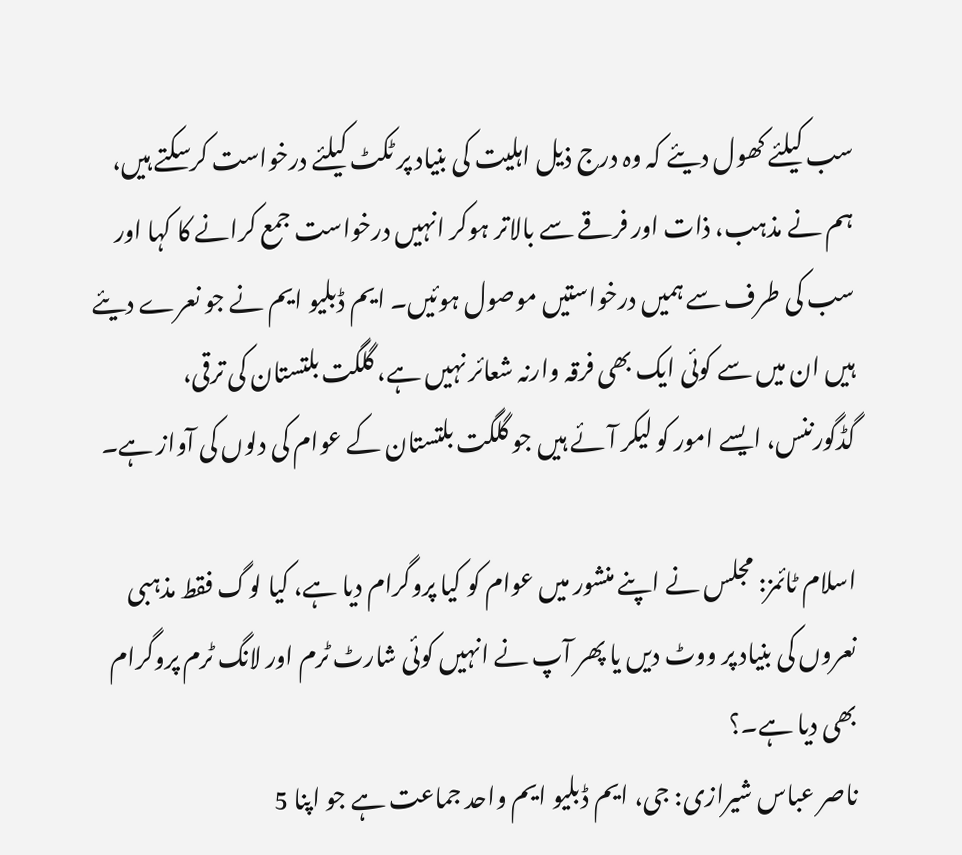سب کیلئے کھول دیئے کہ وہ درج ذیل اہلیت کی بنیاد پر ٹکٹ کیلئے درخواست کرسکتے ہیں، ہم نے مذہب، ذات اور فرقے سے بالاتر ہوکر انہیں درخواست جمع کرانے کا کہا اور سب کی طرف سے ہمیں درخواستیں موصول ہوئیں۔ ایم ڈبلیو ایم نے جو نعرے دیئے ہیں ان میں سے کوئی ایک بھی فرقہ وارنہ شعائر نہیں ہے، گلگت بلتستان کی ترقی، گڈگورننس، ایسے امور کو لیکر آئے ہیں جو گلگت بلتستان کے عوام کی دلوں کی آواز ہے۔

اسلام ٹائمز: مجلس نے اپنے منشور میں عوام کو کیا پروگرام دیا ہے، کیا لوگ فقط مذہبی نعروں کی بنیاد پر ووٹ دیں یا پھر آپ نے انہیں کوئی شارٹ ٹرم اور لانگ ٹرم پروگرام بھی دیا ہے۔؟
ناصر عباس شیرازی: جی، ایم ڈبلیو ایم واحد جماعت ہے جو اپنا 5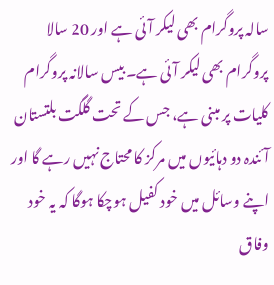سالہ پروگرام بھی لیکر آئی ہے اور 20 سالا پروگرام بھی لیکر آئی ہے۔ بیس سالانہ پروگرام کلیات پر مبنی ہے، جس کے تحت گلگت بلتستان آئندہ دو دہائیوں میں مرکز کا محتاج نہیں رہے گا اور اپنے وسائل میں خود کفیل ہوچکا ہوگا کہ یہ خود وفاق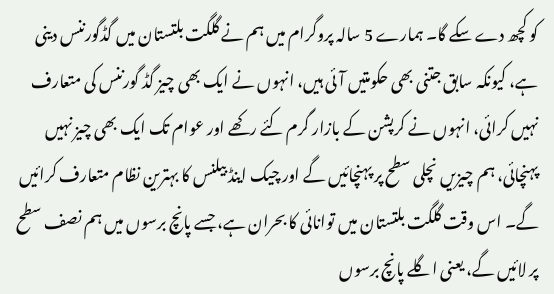کو کچھ دے سکے گا۔ ہمارے 5 سالہ پروگرام میں ہم نے گلگت بلتستان میں گڈگورننس دینی ہے، کیونکہ سابق جتنی بھی حکومتیں آئی ہیں، انہوں نے ایک بھی چیز گڈ گورننس کی متعارف نہیں کرائی، انہوں نے کرپشن کے بازار گرم کئے رکھے اور عوام تک ایک بھی چیز نہیں پہنچائی، ہم چیزیں نچلی سطح پر پہنچائیں گے اور چیک اینڈ بیلنس کا بہترین نظام متعارف کرائیں گے۔ اس وقت گلگت بلتستان میں توانائی کا بحران ہے، جسے پانچ برسوں میں ہم نصف سطح پر لائیں گے، یعنی اگلے پانچ برسوں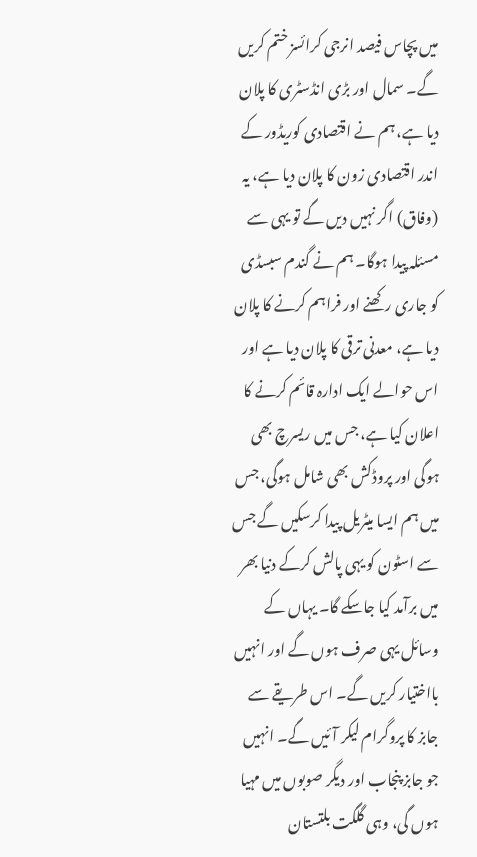میں پچاس فیصد انرجی کرائسز ختم کریں گے۔ سمال اور بڑی انڈسٹری کا پلان دیا ہے، ہم نے اقتصادی کوریڈور کے اندر اقتصادی زون کا پلان دیا ہے، یہ (وفاق) اگر نہیں دیں گے تو یہی سے مسئلہ پیدا ہوگا۔ ہم نے گندم سبسڈی کو جاری رکھنے اور فراہم کرنے کا پلان دیا ہے، معدنی ترقی کا پلان دیا ہے اور اس حوالے ایک ادارہ قائم کرنے کا اعلان کیا ہے، جس میں ریسرچ بھی ہوگی اور پروڈکش بھی شامل ہوگی، جس میں ہم ایسا میٹریل پیدا کرسکیں گے جس سے اسٹون کو یہی پالش کرکے دنیا بھر میں برآمد کیا جاسکے گا۔ یہاں کے وسائل یہی صرف ہوں گے اور انہیں بااختیار کریں گے۔ اس طریقے سے جابز کا پروگرام لیکر آئیں گے۔ انہیں جو جابز پنجاب اور دیگر صوبوں میں مہیا ہوں گی، وہی گلگت بلتستان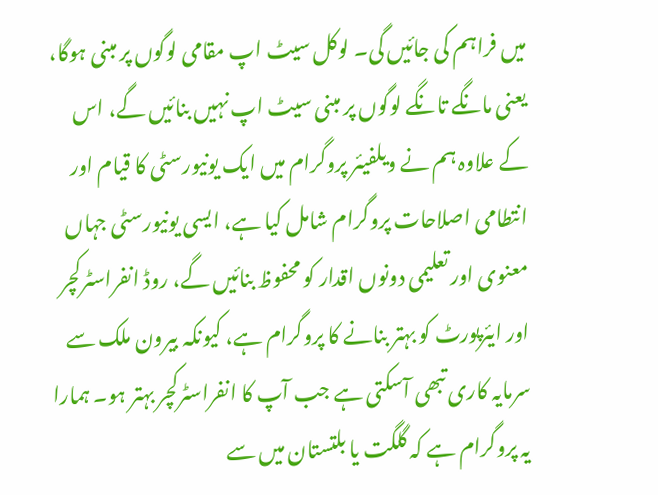میں فراہم کی جائیں گی۔ لوکل سیٹ اپ مقامی لوگوں پر مبنی ہوگا، یعنی مانگے تانگے لوگوں پر مبنی سیٹ اپ نہیں بنائیں گے، اس کے علاوہ ہم نے ویلفیئر پروگرام میں ایک یونیورسٹی کا قیام اور انتطامی اصلاحات پروگرام شامل کیا ہے، ایسی یونیورسٹی جہاں معنوی اور تعلیمی دونوں اقدار کو محفوظ بنائیں گے، روڈ انفراسٹرکچر اور ایئرپورٹ کو بہتر بنانے کا پروگرام ہے، کیونکہ بیرون ملک سے سرمایہ کاری تبھی آسکتی ہے جب آپ کا انفراسٹرکچر بہتر ہو۔ ہمارا یہ پروگرام ہے کہ گلگت یا بلتستان میں سے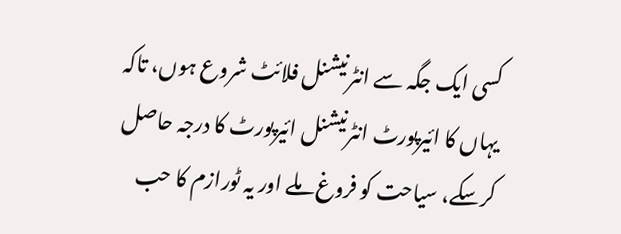کسی ایک جگہ سے انٹرنیشنل فلائٹ شروع ہوں، تاکہ یہاں کا ائیرپورٹ انٹرنیشنل ائیرپورٹ کا درجہ حاصل کرسکے، سیاحت کو فروغ ملے اور یہ ٹورازم کا حب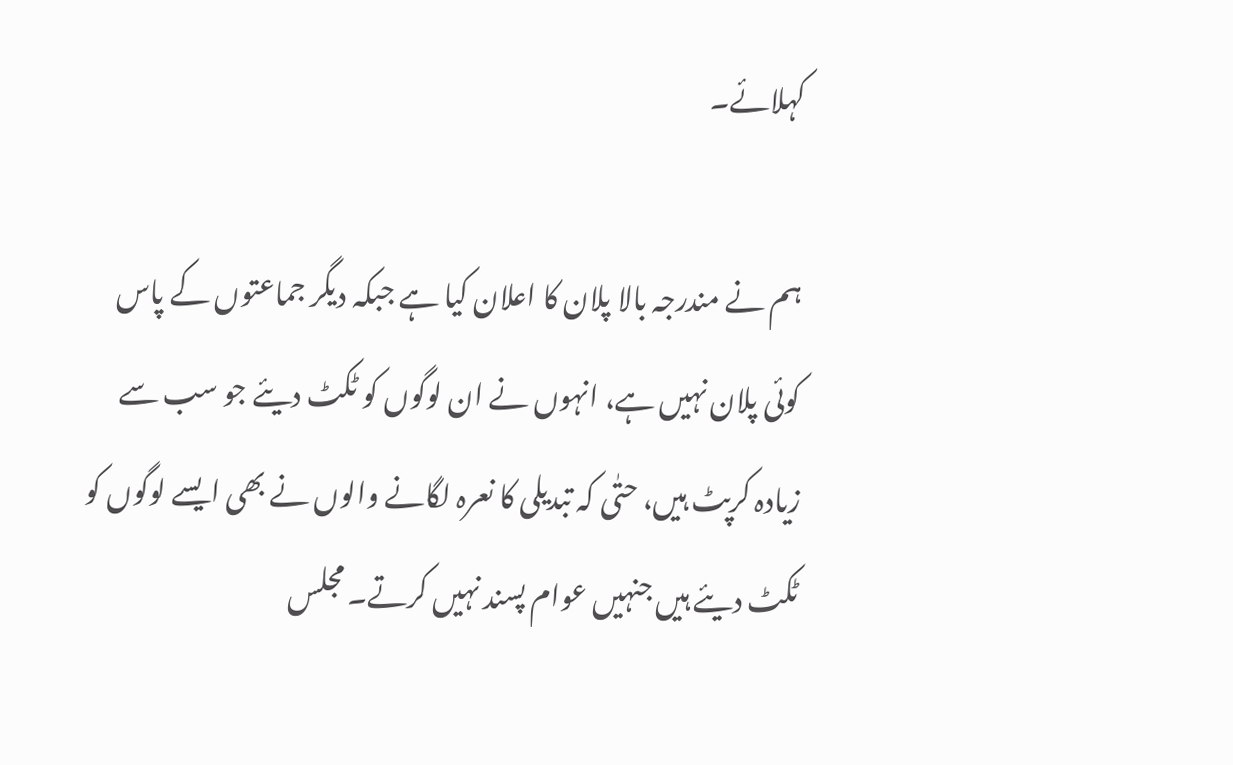کہلائے۔

ہم نے مندرجہ بالا پلان کا اعلان کیا ہے جبکہ دیگر جماعتوں کے پاس کوئی پلان نہیں ہے، انہوں نے ان لوگوں کو ٹکٹ دیئے جو سب سے زیادہ کرپٹ ہیں، حتٰی کہ تبدیلی کا نعرہ لگانے والوں نے بھی ایسے لوگوں کو ٹکٹ دیئے ہیں جنہیں عوام پسند نہیں کرتے۔ مجلس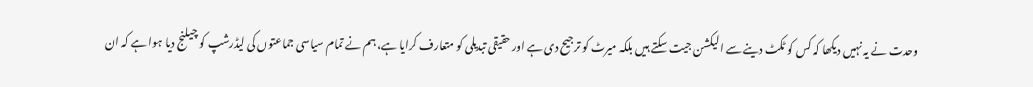وحدت نے یہ نہیں دیکھا کہ کس کو ٹکٹ دینے سے الیکشن جیت سکتے ہیں بلکہ میرٹ کو ترجیح دی ہے اور حقیقی تبدیلی کو متعارف کرایا ہے، ہم نے تمام سیاسی جماعتوں کی لیڈرشپ کو چیلنج دیا ہوا ہے کہ ان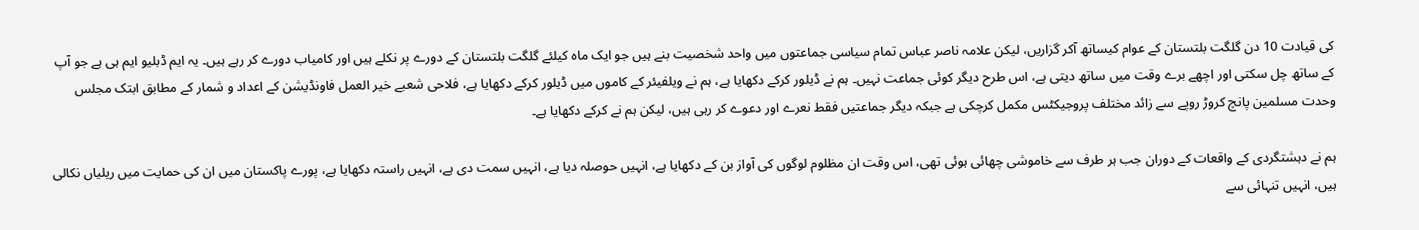کی قیادت 10 دن گلگت بلتستان کے عوام کیساتھ آکر گزاریں، لیکن علامہ ناصر عباس تمام سیاسی جماعتوں میں واحد شخصیت بنے ہیں جو ایک ماہ کیلئے گلگت بلتستان کے دورے پر نکلے ہیں اور کامیاب دورے کر رہے ہیں۔ یہ ایم ڈبلیو ایم ہی ہے جو آپ کے ساتھ چل سکتی اور اچھے برے وقت میں ساتھ دیتی ہے، اس طرح دیگر کوئی جماعت نہیں۔ ہم نے ڈیلور کرکے دکھایا ہے، ہم نے ویلفیئر کے کاموں میں ڈیلور کرکے دکھایا ہے، فلاحی شعبے خیر العمل فاونڈیشن کے اعداد و شمار کے مطابق ابتک مجلس وحدت مسلمین پانچ کروڑ روپے سے زائد مختلف پروجیکٹس مکمل کرچکی ہے جبکہ دیگر جماعتیں فقط نعرے اور دعوے کر رہی ہیں، لیکن ہم نے کرکے دکھایا ہے۔

ہم نے دہشتگردی کے واقعات کے دوران جب ہر طرف سے خاموشی چھائی ہوئی تھی، اس وقت ان مظلوم لوگوں کی آواز بن کے دکھایا ہے، انہیں حوصلہ دیا ہے، انہیں سمت دی ہے، انہیں راستہ دکھایا ہے، پورے پاکستان میں ان کی حمایت میں ریلیاں نکالی ہیں، انہیں تنہائی سے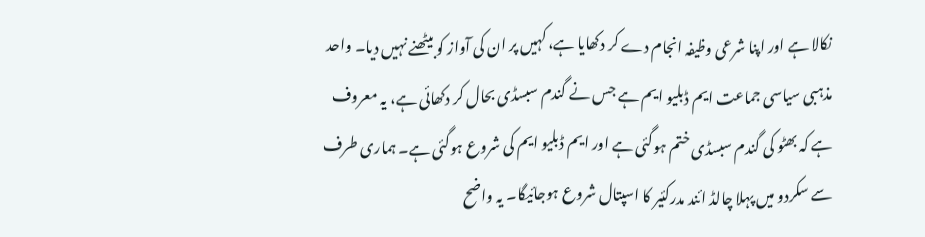نکالا ہے اور اپنا شرعی وظیفہ انجام دے کر دکھایا ہے، کہیں پر ان کی آواز کو بیٹھنے نہیں دیا۔ واحد مذہبی سیاسی جماعت ایم ڈبلیو ایم ہے جس نے گندم سبسڈی بحال کر دکھائی ہے، یہ معروف ہے کہ بھٹو کی گندم سبسڈی ختم ہوگئی ہے اور ایم ڈبلیو ایم کی شروع ہوگئی ہے۔ ہماری طرف سے سکردو میں پہلا چالڈ ائند مدرکئیر کا اسپتال شروع ہوجائیگا۔ یہ واضح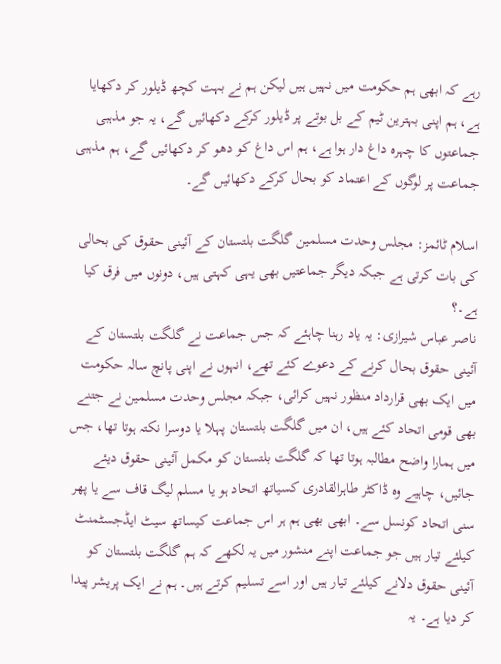رہے کہ ابھی ہم حکومت میں نہیں ہیں لیکن ہم نے بہت کچھ ڈیلور کر دکھایا ہے، ہم اپنی بہترین ٹیم کے بل بوتے پر ڈیلور کرکے دکھائیں گے، یہ جو مذہبی جماعتوں کا چہرہ داغ دار ہوا ہے، ہم اس داغ کو دھو کر دکھائیں گے، ہم مذہبی جماعت پر لوگوں کے اعتماد کو بحال کرکے دکھائیں گے۔

اسلام ٹائمز: مجلس وحدت مسلمین گلگت بلتستان کے آئینی حقوق کی بحالی کی بات کرتی ہے جبکہ دیگر جماعتیں بھی یہی کہتی ہیں، دونوں میں فرق کیا ہے۔؟
ناصر عباس شیرازی: یہ یاد رہنا چاہئے کہ جس جماعت نے گلگت بلتستان کے آئینی حقوق بحال کرنے کے دعوے کئے تھے، انہوں نے اپنی پانچ سالہ حکومت میں ایک بھی قرارداد منظور نہیں کرائی، جبکہ مجلس وحدت مسلمین نے جتنے بھی قومی اتحاد کئے ہیں، ان میں گلگت بلتستان پہلا یا دوسرا نکتہ ہوتا تھا، جس میں ہمارا واضح مطالبہ ہوتا تھا کہ گلگت بلتستان کو مکمل آئینی حقوق دیئے جائیں، چاہیے وہ ڈاکٹر طاہرالقادری کسیاتھ اتحاد ہو یا مسلم لیگ قاف سے یا پھر سنی اتحاد کونسل سے۔ ابھی بھی ہم ہر اس جماعت کیساتھ سیٹ ایڈجسٹمنٹ کیلئے تیار ہیں جو جماعت اپنے منشور میں یہ لکھے کہ ہم گلگت بلتستان کو آئینی حقوق دلانے کیلئے تیار ہیں اور اسے تسلیم کرتے ہیں۔ ہم نے ایک پریشر پیدا کر دیا ہے۔ یہ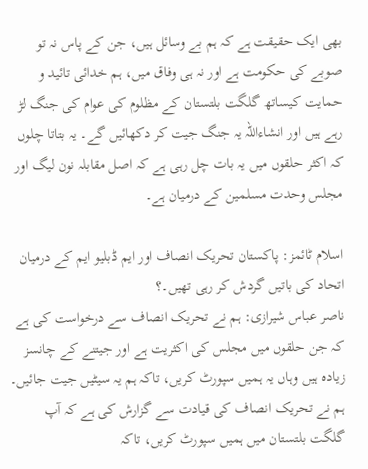بھی ایک حقیقت ہے کہ ہم بے وسائل ہیں، جن کے پاس نہ تو صوبے کی حکومت ہے اور نہ ہی وفاق میں، ہم خدائی تائید و حمایت کیساتھ گلگت بلتستان کے مظلوم کی عوام کی جنگ لڑ رہے ہیں اور انشاءاللہ یہ جنگ جیت کر دکھائیں گے۔ یہ بتاتا چلوں کہ اکثر حلقوں میں یہ بات چل رہی ہے کہ اصل مقابلہ نون لیگ اور مجلس وحدت مسلمین کے درمیان ہے۔

اسلام ٹائمز: پاکستان تحریک انصاف اور ایم ڈبلیو ایم کے درمیان اتحاد کی باتیں گردش کر رہی تھیں۔؟
ناصر عباس شیرازی: ہم نے تحریک انصاف سے درخواست کی ہے کہ جن حلقوں میں مجلس کی اکثریت ہے اور جیتنے کے چانسز زیادہ ہیں وہاں یہ ہمیں سپورٹ کریں، تاکہ ہم یہ سیٹیں جیت جائیں۔ ہم نے تحریک انصاف کی قیادت سے گزارش کی ہے کہ آپ گلگت بلتستان میں ہمیں سپورٹ کریں، تاکہ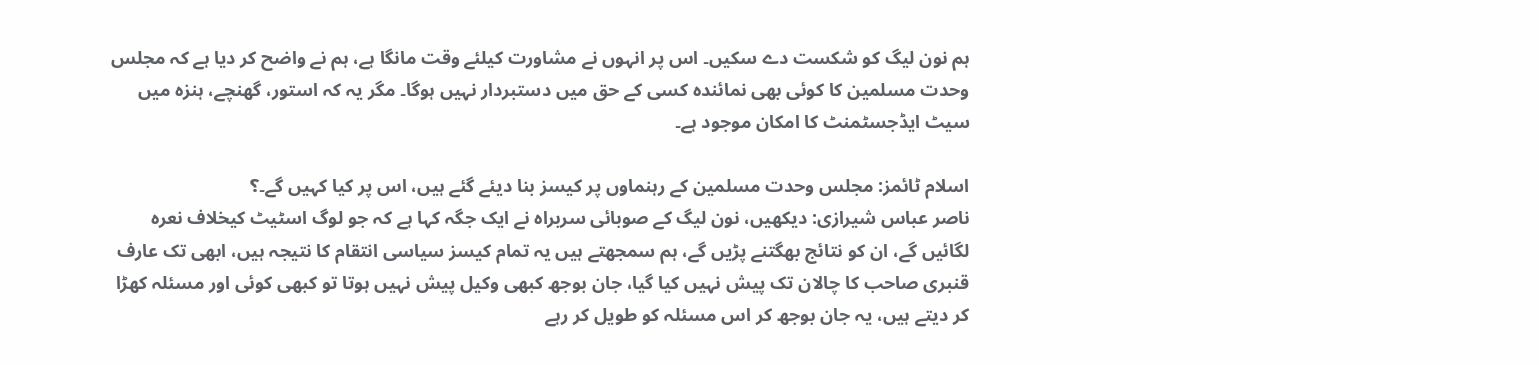ہم نون لیگ کو شکست دے سکیں۔ اس پر انہوں نے مشاورت کیلئے وقت مانگا ہے، ہم نے واضح کر دیا ہے کہ مجلس وحدت مسلمین کا کوئی بھی نمائندہ کسی کے حق میں دستبردار نہیں ہوگا۔ مگر یہ کہ استور، گھنچے، ہنزہ میں سیٹ ایڈجسٹمنٹ کا امکان موجود ہے۔

اسلام ٹائمز: مجلس وحدت مسلمین کے رہنماوں پر کیسز بنا دیئے گئے ہیں، اس پر کیا کہیں گے۔؟
ناصر عباس شیرازی: دیکھیں، نون لیگ کے صوبائی سربراہ نے ایک جگہ کہا ہے کہ جو لوگ اسٹیٹ کیخلاف نعرہ لگائیں گے، ان کو نتائج بھگتنے پڑیں گے، ہم سمجھتے ہیں یہ تمام کیسز سیاسی انتقام کا نتیجہ ہیں، ابھی تک عارف قنبری صاحب کا چالان تک پیش نہیں کیا گیا، جان بوجھ کبھی وکیل پیش نہیں ہوتا تو کبھی کوئی اور مسئلہ کھڑا کر دیتے ہیں، یہ جان بوجھ کر اس مسئلہ کو طویل کر رہے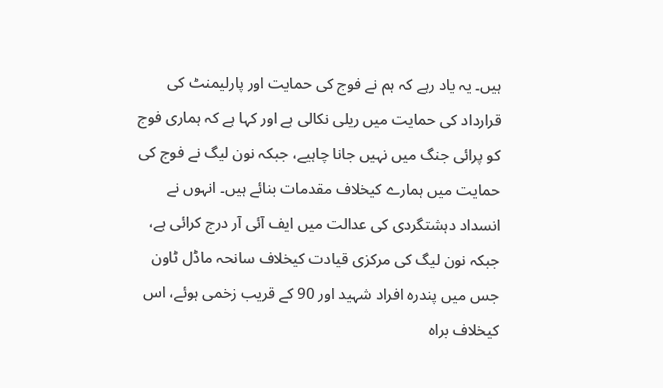ہیں۔ یہ یاد رہے کہ ہم نے فوج کی حمایت اور پارلیمنٹ کی قرارداد کی حمایت میں ریلی نکالی ہے اور کہا ہے کہ ہماری فوج کو پرائی جنگ میں نہیں جانا چاہیے، جبکہ نون لیگ نے فوج کی حمایت میں ہمارے کیخلاف مقدمات بنائے ہیں۔ انہوں نے انسداد دہشتگردی کی عدالت میں ایف آئی آر درج کرائی ہے، جبکہ نون لیگ کی مرکزی قیادت کیخلاف سانحہ ماڈل ٹاون جس میں پندرہ افراد شہید اور 90 کے قریب زخمی ہوئے، اس کیخلاف براہ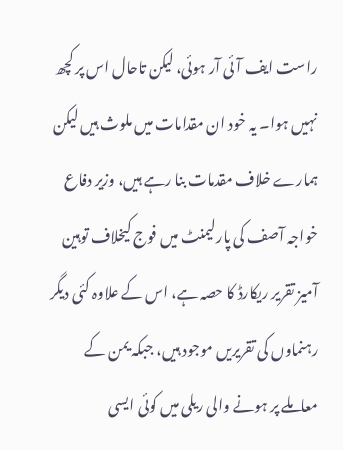راست ایف آئی آر ہوئی، لیکن تاحال اس پر کچھ نہیں ہوا۔ یہ خود ان مقدامات میں ملوث ہیں لیکن ہمارے خلاف مقدمات بنا رہے ہیں، وزیر دفاع خواجہ آصف کی پارلیمنٹ میں فوج کیخلاف توہین آمیز تقریر ریکارڈ کا حصہ ہے، اس کے علاوہ کئی دیگر رہنماوں کی تقریریں موجود ہیں، جبکہ یمن کے معاملے پر ہونے والی ریلی میں کوئی ایسی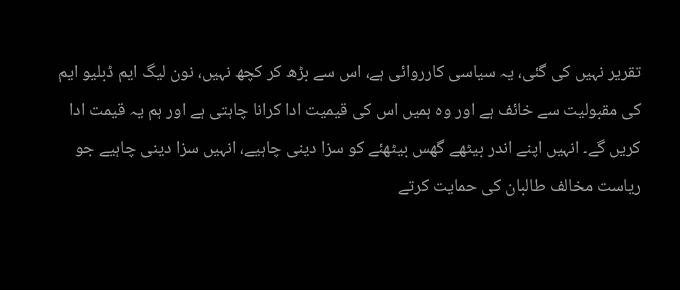تقریر نہیں کی گئی، یہ سیاسی کارروائی ہے، اس سے بڑھ کر کچھ نہیں، نون لیگ ایم ڈبلیو ایم کی مقبولیت سے خائف ہے اور وہ ہمیں اس کی قیمیت ادا کرانا چاہتی ہے اور ہم یہ قیمت ادا کریں گے۔ انہیں اپنے اندر بیٹھے گھس بیٹھئے کو سزا دینی چاہیے، انہیں سزا دینی چاہیے جو ریاست مخالف طالبان کی حمایت کرتے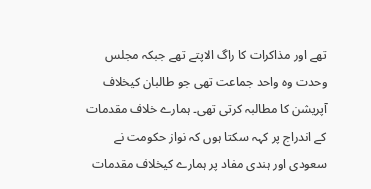تھے اور مذاکرات کا راگ الاپتے تھے جبکہ مجلس وحدت وہ واحد جماعت تھی جو طالبان کیخلاف آپریشن کا مطالبہ کرتی تھی۔ ہمارے خلاف مقدمات کے اندراج پر کہہ سکتا ہوں کہ نواز حکومت نے سعودی اور ہندی مفاد پر ہمارے کیخلاف مقدمات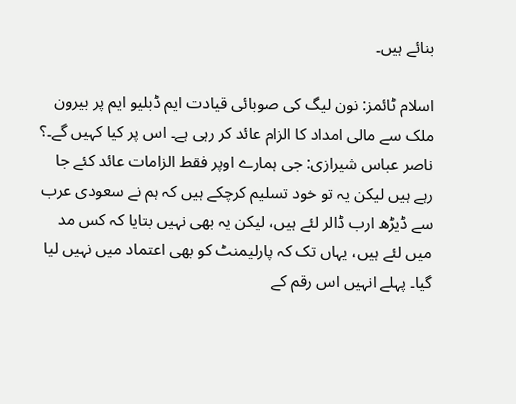بنائے ہیں۔

اسلام ٹائمز: نون لیگ کی صوبائی قیادت ایم ڈبلیو ایم پر بیرون ملک سے مالی امداد کا الزام عائد کر رہی ہے۔ اس پر کیا کہیں گے۔؟
ناصر عباس شیرازی: جی ہمارے اوپر فقط الزامات عائد کئے جا رہے ہیں لیکن یہ تو خود تسلیم کرچکے ہیں کہ ہم نے سعودی عرب سے ڈیڑھ ارب ڈالر لئے ہیں، لیکن یہ بھی نہیں بتایا کہ کس مد میں لئے ہیں، یہاں تک کہ پارلیمنٹ کو بھی اعتماد میں نہیں لیا گیا۔ پہلے انہیں اس رقم کے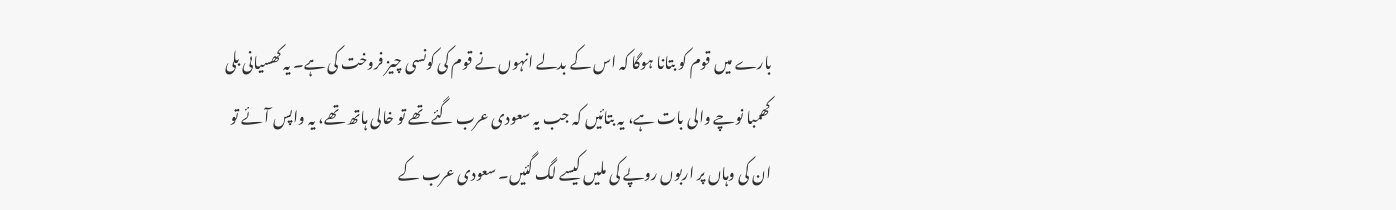بارے میں قوم کو بتانا ہوگا کہ اس کے بدلے انہوں نے قوم کی کونسی چیز فروخت کی ہے۔ یہ کھسیانی بلی کھمبا نوچے والی بات ہے، یہ بتائیں کہ جب یہ سعودی عرب گئے تھے تو خالی ہاتھ تھے، یہ واپس آئے تو ان کی وہاں پر اربوں روپے کی ملیں کیسے لگ گئیں۔ سعودی عرب کے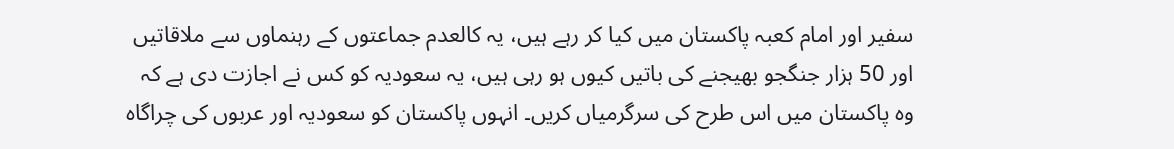سفیر اور امام کعبہ پاکستان میں کیا کر رہے ہیں، یہ کالعدم جماعتوں کے رہنماوں سے ملاقاتیں اور 50 ہزار جنگجو بھیجنے کی باتیں کیوں ہو رہی ہیں، یہ سعودیہ کو کس نے اجازت دی ہے کہ وہ پاکستان میں اس طرح کی سرگرمیاں کریں۔ انہوں پاکستان کو سعودیہ اور عربوں کی چراگاہ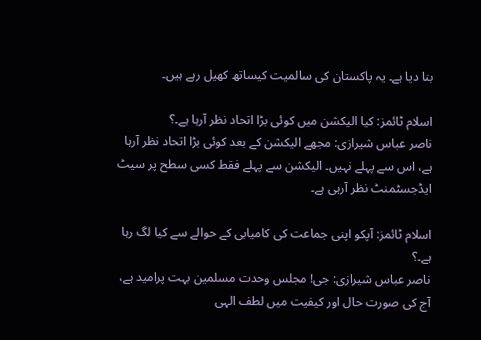بنا دیا ہے۔ یہ پاکستان کی سالمیت کیساتھ کھیل رہے ہیں۔

اسلام ٹائمز: کیا الیکشن میں کوئی بڑا اتحاد نظر آرہا ہے۔؟
ناصر عباس شیرازی: مجھے الیکشن کے بعد کوئی بڑا اتحاد نظر آرہا ہے، اس سے پہلے نہیں۔ الیکشن سے پہلے فقط کسی سطح پر سیٹ ایڈجسٹمنٹ نظر آرہی ہے۔

اسلام ٹائمز: آپکو اپنی جماعت کی کامیابی کے حوالے سے کیا لگ رہا ہے۔؟
ناصر عباس شیرازی: جی! مجلس وحدت مسلمین بہت پرامید ہے، آج کی صورت حال اور کیفیت میں لطف الہی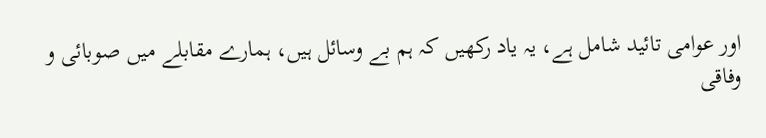اور عوامی تائید شامل ہے، یہ یاد رکھیں کہ ہم بے وسائل ہیں، ہمارے مقابلے میں صوبائی و وفاقی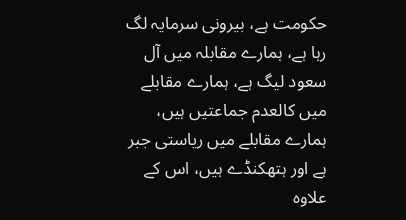حکومت ہے، بیرونی سرمایہ لگ رہا ہے، ہمارے مقابلہ میں آل سعود لیگ ہے، ہمارے مقابلے میں کالعدم جماعتیں ہیں، ہمارے مقابلے میں ریاستی جبر ہے اور ہتھکنڈے ہیں، اس کے علاوہ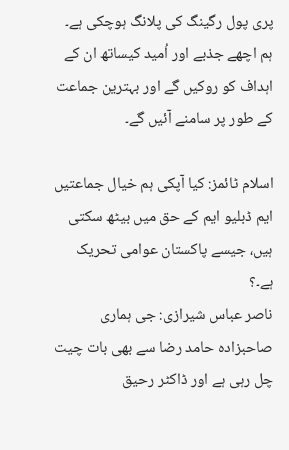پری پول رگینگ کی پلانگ ہوچکی ہے۔ ہم اچھے جذبے اور اُمید کیساتھ ان کے اہداف کو روکیں گے اور بہترین جماعت کے طور پر سامنے آئیں گے۔

اسلام ٹائمز: کیا آپکی ہم خیال جماعتیں ایم ڈبلیو ایم کے حق میں بیٹھ سکتی ہیں، جیسے پاکستان عوامی تحریک ہے۔؟
ناصر عباس شیرازی: جی ہماری صاحبزادہ حامد رضا سے بھی بات چیت چل رہی ہے اور ڈاکٹر رحیق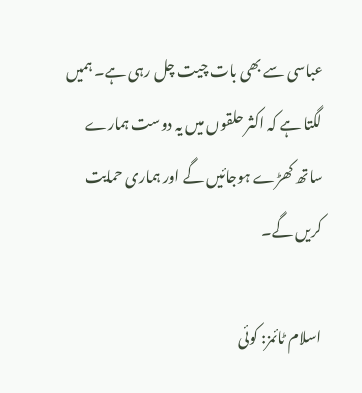عباسی سے بھی بات چیت چل رہی ہے۔ ہمیں لگتا ہے کہ اکثر حلقوں میں یہ دوست ہمارے ساتھ کھڑے ہوجائیں گے اور ہماری حمایت کریں گے۔

اسلام ٹائمز: کوئی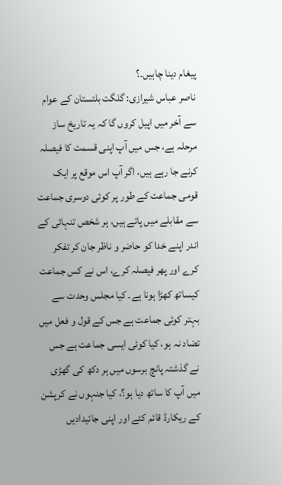پیغام دینا چاہیں۔؟
ناصر عباس شیرازی: گلگت بلتستان کے عوام سے آخر میں اپیل کروں گا کہ یہ تاریخ ساز مرحلہ ہے، جس میں آپ اپنی قسمت کا فیصلہ کرنے جا رہے ہیں، اگر آپ اس موقع پر ایک قومی جماعت کے طور پر کوئی دوسری جماعت سے مقابلے میں پاتے ہیں، ہر شخص تنہائی کے اندر اپنے خدا کو حاضر و ناظر جان کر تفکر کرے اور پھر فیصلہ کرے، اس نے کس جماعت کیساتھ کھڑا ہونا ہے۔ کیا مجلس وحدت سے بہتر کوئی جماعت ہے جس کے قول و فعل میں تضاد نہ ہو، کیا کوئی ایسی جماعت ہے جس نے گذشتہ پانچ برسوں میں ہر دکھ کی گھڑی میں آپ کا ساتھ دیا ہو؟، کیا جنہوں نے کرپشن کے ریکارڈ قائم کئے اور اپنی جائیدادیں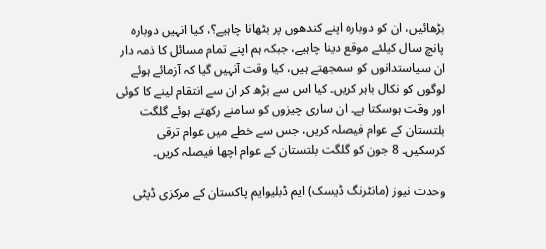بڑھائیں، ان کو دوبارہ اپنے کندھوں پر بٹھانا چاہیے؟، کیا انہیں دوبارہ پانچ سال کیلئے موقع دینا چاہیے، جبکہ ہم اپنے تمام مسائل کا ذمہ دار ان سیاستدانوں کو سمجھتے ہیں، کیا وقت آنہیں گیا کہ آزمائے ہوئے لوگوں کو نکال باہر کریں۔ کیا اس سے بڑھ کر ان سے انتقام لینے کا کوئی اور وقت ہوسکتا ہے۔ ان ساری چیزوں کو سامنے رکھتے ہوئے گلگت بلتستان کے عوام فیصلہ کریں، جس سے خطے میں عوام ترقی کرسکیں۔ 8 جون کو گلگت بلتستان کے عوام اچھا فیصلہ کریں۔

وحدت نیوز (مانٹرنگ ڈیسک) ایم ڈبلیوایم پاکستان کے مرکزی ڈپٹی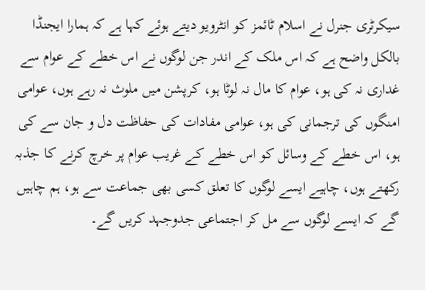سیکرٹری جنرل نے اسلام ٹائمز کو انٹرویو دیتے ہوئے کہا ہے کہ ہمارا ایجنڈا بالکل واضح ہے کہ اس ملک کے اندر جن لوگوں نے اس خطے کے عوام سے غداری نہ کی ہو، عوام کا مال نہ لوٹا ہو، کرپشن میں ملوث نہ رہے ہوں، عوامی امنگوں کی ترجمانی کی ہو، عوامی مفادات کی حفاظت دل و جان سے کی ہو، اس خطے کے وسائل کو اس خطے کے غریب عوام پر خرچ کرنے کا جذبہ رکھتے ہوں، چاہیے ایسے لوگوں کا تعلق کسی بھی جماعت سے ہو، ہم چاہیں گے کہ ایسے لوگوں سے مل کر اجتماعی جدوجہد کریں گے۔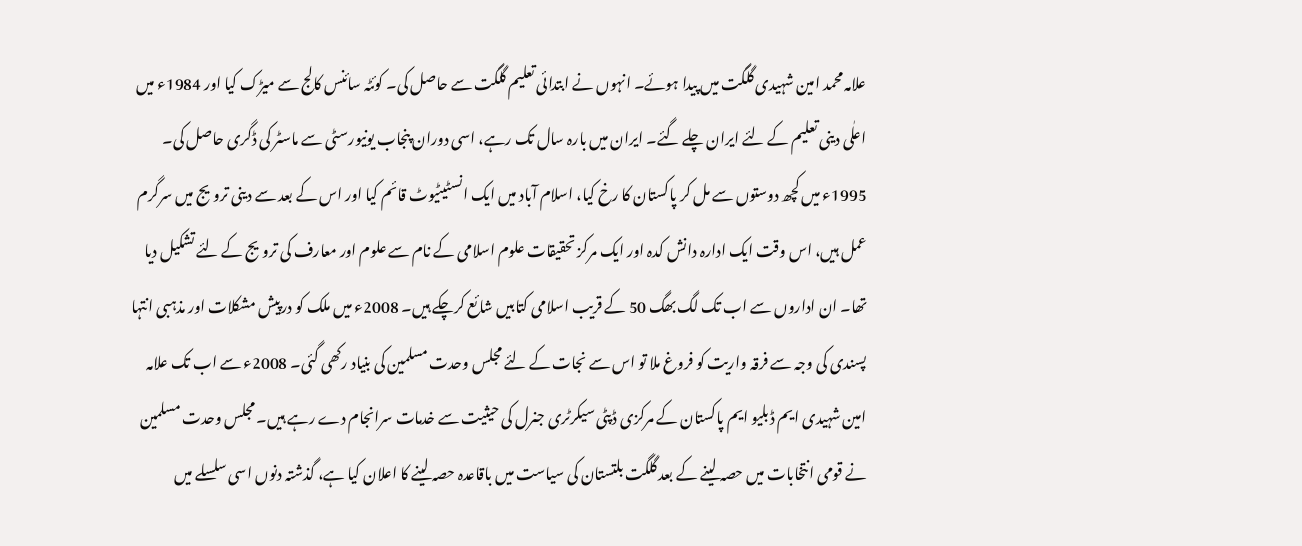علامہ محمد امین شہیدی گلگت میں پیدا ہوئے۔ انہوں نے ابتدائی تعلیم گلگت سے حاصل کی۔ کوئٹہ سائنس کالج سے میڑک کیا اور 1984ء میں اعلٰی دینی تعلیم کے لئے ایران چلے گئے۔ ایران میں بارہ سال تک رہے، اسی دوران پنجاب یونیورسٹی سے ماسٹر کی ڈگری حاصل کی۔ 1995ء میں کچھ دوستوں سے مل کر پاکستان کا رخ کیا، اسلام آباد میں ایک انسٹیٹیوٹ قائم کیا اور اس کے بعد سے دینی ترویج میں سرگرم عمل ہیں، اس وقت ایک ادارہ دانش کدہ اور ایک مرکز تحقیقات علوم اسلامی کے نام سے علوم اور معارف کی ترویج کے لئے تشکیل دیا تھا۔ ان اداروں سے اب تک لگ بھگ 50 کے قریب اسلامی کتابیں شائع کرچکے ہیں۔ 2008ء میں ملک کو درپیش مشکلات اور مذہبی انتہا پسندی کی وجہ سے فرقہ واریت کو فروغ ملا تو اس سے نجات کے لئے مجلس وحدت مسلمین کی بنیاد رکھی گئی۔ 2008ء سے اب تک علامہ امین شہیدی ایم ڈبلیو ایم پاکستان کے مرکزی ڈپٹی سیکرٹری جنرل کی حیثیت سے خدمات سرانجام دے رہے ہیں۔ مجلس وحدت مسلمین نے قومی انتخابات میں حصہ لینے کے بعد گلگت بلتستان کی سیاست میں باقاعدہ حصہ لینے کا اعلان کیا ہے، گذشتہ دنوں اسی سلسلے میں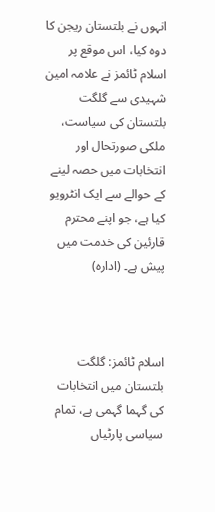انہوں نے بلتستان ریجن کا دوہ کیا، اس موقع پر اسلام ٹائمز نے علامہ امین شہیدی سے گلگت بلتستان کی سیاست، ملکی صورتحال اور انتخابات میں حصہ لینے کے حوالے سے ایک انٹرویو کیا ہے، جو اپنے محترم قارئین کی خدمت میں پیش ہے۔ (ادارہ)



اسلام ٹائمز: گلگت بلتستان میں انتخابات کی گہما گہمی ہے، تمام سیاسی پارٹیاں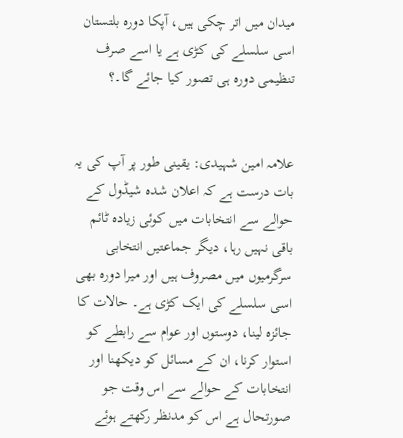میدان میں اتر چکی ہیں، آپکا دورہ بلتستان اسی سلسلے کی کڑی ہے یا اسے صرف تنظیمی دورہ ہی تصور کیا جائے گا۔؟


علامہ امین شہیدی: یقینی طور پر آپ کی یہ بات درست ہے کہ اعلان شدہ شیڈول کے حوالے سے انتخابات میں کوئی زیادہ ٹائم باقی نہیں رہا، دیگر جماعتیں انتخابی سرگرمیوں میں مصروف ہیں اور میرا دورہ بھی اسی سلسلے کی ایک کڑی ہے۔ حالات کا جائزہ لینا، دوستوں اور عوام سے رابطے کو استوار کرنا، ان کے مسائل کو دیکھنا اور انتخابات کے حوالے سے اس وقت جو صورتحال ہے اس کو مدنظر رکھتے ہوئے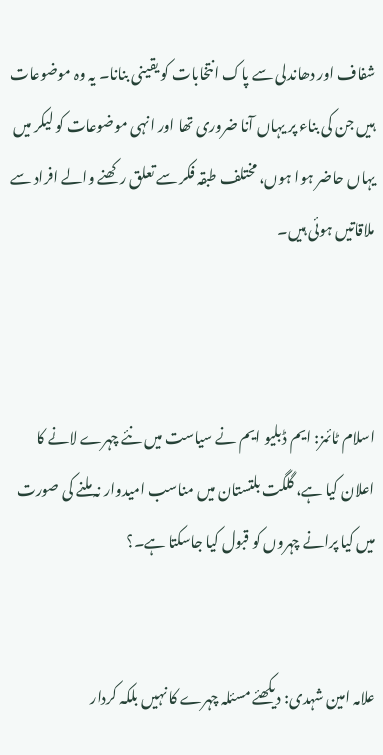شفاف اور دھاندلی سے پاک انتخابات کو یقینی بنانا۔ یہ وہ موضوعات ہیں جن کی بناء پر یہاں آنا ضروری تھا اور انہی موضوعات کو لیکر میں یہاں حاضر ہوا ہوں، مختلف طبقہ فکر سے تعلق رکھنے والے افراد سے ملاقاتیں ہوئی ہیں۔



اسلام ٹائمز: ایم ڈبلیو ایم نے سیاست میں نئے چہرے لانے کا اعلان کیا ہے، گلگت بلتستان میں مناسب امیدوار نہ ملنے کی صورت میں کیا پرانے چہروں کو قبول کیا جاسکتا ہے۔؟


علامہ امین شہدی: دیکھئے مسئلہ چہرے کا نہیں بلکہ کردار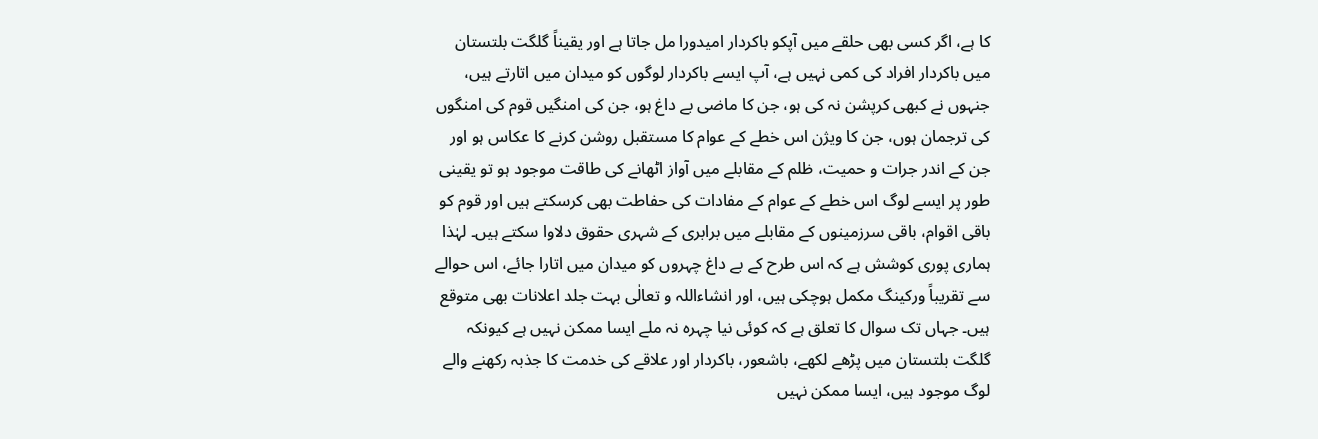کا ہے، اگر کسی بھی حلقے میں آپکو باکردار امیدورا مل جاتا ہے اور یقیناً گلگت بلتستان میں باکردار افراد کی کمی نہیں ہے، آپ ایسے باکردار لوگوں کو میدان میں اتارتے ہیں، جنہوں نے کبھی کرپشن نہ کی ہو، جن کا ماضی بے داغ ہو، جن کی امنگیں قوم کی امنگوں کی ترجمان ہوں، جن کا ویژن اس خطے کے عوام کا مستقبل روشن کرنے کا عکاس ہو اور جن کے اندر جرات و حمیت، ظلم کے مقابلے میں آواز اٹھانے کی طاقت موجود ہو تو یقینی طور پر ایسے لوگ اس خطے کے عوام کے مفادات کی حفاطت بھی کرسکتے ہیں اور قوم کو باقی اقوام، باقی سرزمینوں کے مقابلے میں برابری کے شہری حقوق دلاوا سکتے ہیں۔ لہٰذا ہماری پوری کوشش ہے کہ اس طرح کے بے داغ چہروں کو میدان میں اتارا جائے، اس حوالے سے تقریباً ورکینگ مکمل ہوچکی ہیں، اور انشاءاللہ و تعالٰی بہت جلد اعلانات بھی متوقع ہیں۔ جہاں تک سوال کا تعلق ہے کہ کوئی نیا چہرہ نہ ملے ایسا ممکن نہیں ہے کیونکہ گلگت بلتستان میں پڑھے لکھے، باشعور، باکردار اور علاقے کی خدمت کا جذبہ رکھنے والے لوگ موجود ہیں، ایسا ممکن نہیں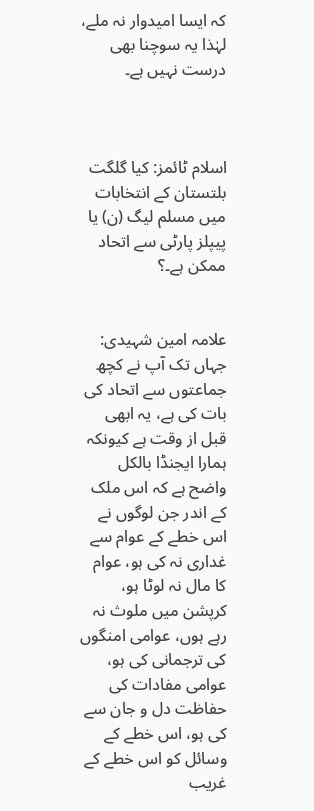کہ ایسا امیدوار نہ ملے، لہٰذا یہ سوچنا بھی درست نہیں ہے۔



اسلام ٹائمز: کیا گلگت بلتستان کے انتخابات میں مسلم لیگ (ن) یا پیپلز پارٹی سے اتحاد ممکن ہے۔؟


علامہ امین شہیدی: جہاں تک آپ نے کچھ جماعتوں سے اتحاد کی بات کی ہے، یہ ابھی قبل از وقت ہے کیونکہ ہمارا ایجنڈا بالکل واضح ہے کہ اس ملک کے اندر جن لوگوں نے اس خطے کے عوام سے غداری نہ کی ہو، عوام کا مال نہ لوٹا ہو، کرپشن میں ملوث نہ رہے ہوں، عوامی امنگوں کی ترجمانی کی ہو، عوامی مفادات کی حفاظت دل و جان سے کی ہو، اس خطے کے وسائل کو اس خطے کے غریب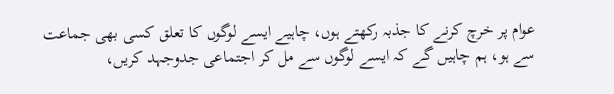عوام پر خرچ کرنے کا جذبہ رکھتے ہوں، چاہیے ایسے لوگوں کا تعلق کسی بھی جماعت سے ہو، ہم چاہیں گے کہ ایسے لوگوں سے مل کر اجتماعی جدوجہد کریں،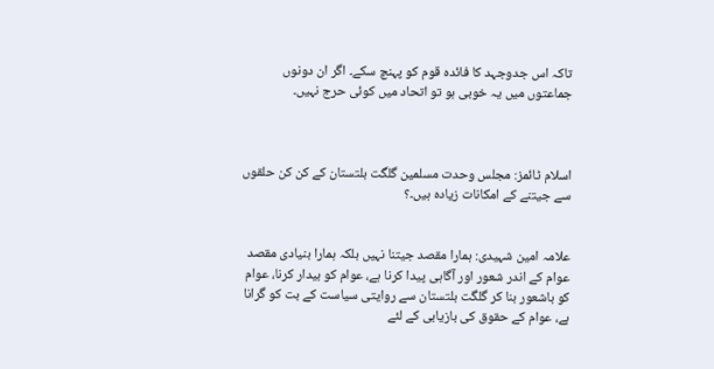تاکہ اس جدوجہد کا فائدہ قوم کو پہنچ سکے۔ اگر ان دونوں جماعتوں میں یہ خوبی ہو تو اتحاد میں کوئی حرج نہیں۔



اسلام ٹائمز: مجلس وحدت مسلمین گلگت بلتستان کے کن کن حلقوں سے جیتنے کے امکانات زیادہ ہیں۔؟


علامہ امین شہیدی: ہمارا مقصد جیتنا نہیں بلکہ ہمارا بنیادی مقصد عوام کے اندر شعور اور آگاہی پیدا کرنا ہے، عوام کو بیدار کرنا، عوام کو باشعور بنا کر گلگت بلتستان سے روایتی سیاست کے بت کو گرانا ہے، عوام کے حقوق کی بازیابی کے لئے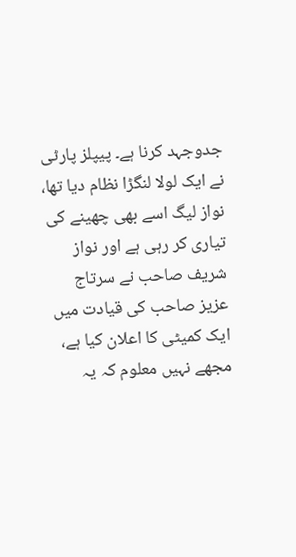جدوجہد کرنا ہے۔ پیپلز پارٹی نے ایک لولا لنگڑا نظام دیا تھا، نواز لیگ اسے بھی چھینے کی تیاری کر رہی ہے اور نواز شریف صاحب نے سرتاج عزیز صاحب کی قیادت میں ایک کمیٹی کا اعلان کیا ہے، مجھے نہیں معلوم کہ یہ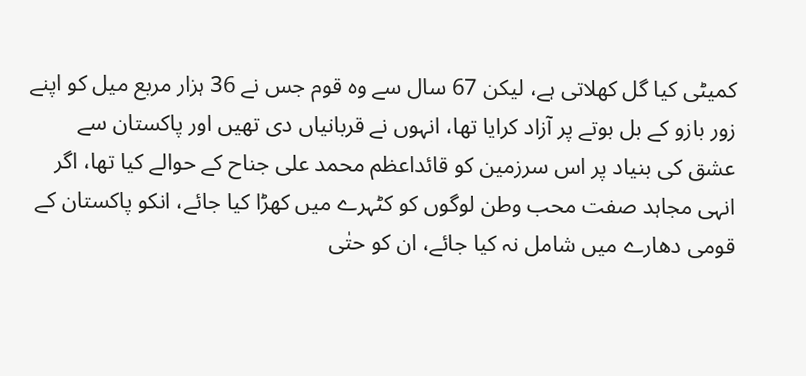کمیٹی کیا گل کھلاتی ہے، لیکن 67 سال سے وہ قوم جس نے 36 ہزار مربع میل کو اپنے زور بازو کے بل بوتے پر آزاد کرایا تھا، انہوں نے قربانیاں دی تھیں اور پاکستان سے عشق کی بنیاد پر اس سرزمین کو قائداعظم محمد علی جناح کے حوالے کیا تھا، اگر انہی مجاہد صفت محب وطن لوگوں کو کٹہرے میں کھڑا کیا جائے، انکو پاکستان کے قومی دھارے میں شامل نہ کیا جائے، ان کو حتٰی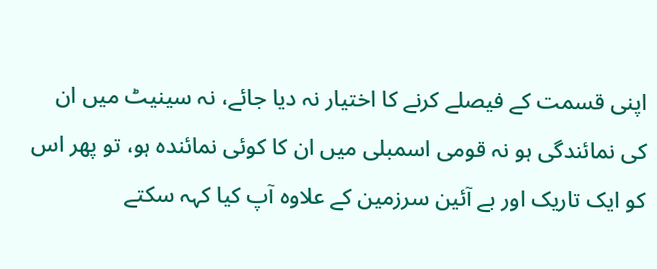اپنی قسمت کے فیصلے کرنے کا اختیار نہ دیا جائے، نہ سینیٹ میں ان کی نمائندگی ہو نہ قومی اسمبلی میں ان کا کوئی نمائندہ ہو، تو پھر اس کو ایک تاریک اور بے آئین سرزمین کے علاوہ آپ کیا کہہ سکتے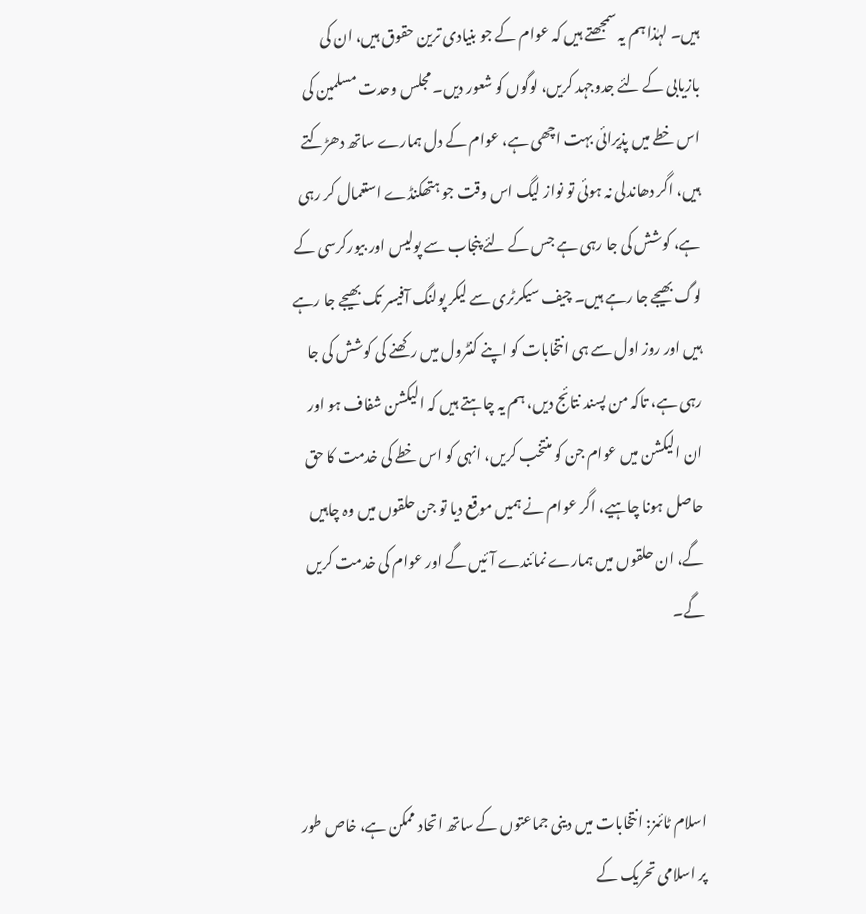ہیں۔ لہٰذا ہم یہ سمجھتے ہیں کہ عوام کے جو بنیادی ترین حقوق ہیں، ان کی بازیابی کے لئے جدوجہد کریں، لوگوں کو شعور دیں۔ مجلس وحدت مسلمین کی اس خطے میں پذیرائی بہت اچھی ہے، عوام کے دل ہمارے ساتھ دھڑکتے ہیں، اگر دھاندلی نہ ہوئی تو نواز لیگ اس وقت جو ہتھکنڈے استعمال کر رہی ہے، کوشش کی جا رہی ہے جس کے لئے پنجاب سے پولیس اور بیورکرسی کے لوگ بھیجے جا رہے ہیں۔ چیف سیکرٹری سے لیکر پولنگ آفیسر تک بھیجے جا رہے ہیں اور روز اول سے ہی انتخابات کو اپنے کنٹرول میں رکھنے کی کوشش کی جا رہی ہے، تاکہ من پسند نتائج دیں، ہم یہ چاہتے ہیں کہ الیکشن شفاف ہو اور ان الیکشن میں عوام جن کو منتخب کریں، انہی کو اس خطے کی خدمت کا حق حاصل ہونا چاہیے، اگر عوام نے ہمیں موقع دیا تو جن حلقوں میں وہ چاہیں گے، ان حلقوں میں ہمارے نمائندے آئیں گے اور عوام کی خدمت کریں گے۔



اسلام ٹائمز: انتخابات میں دینی جماعتوں کے ساتھ اتحاد ممکن ہے، خاص طور پر اسلامی تحریک کے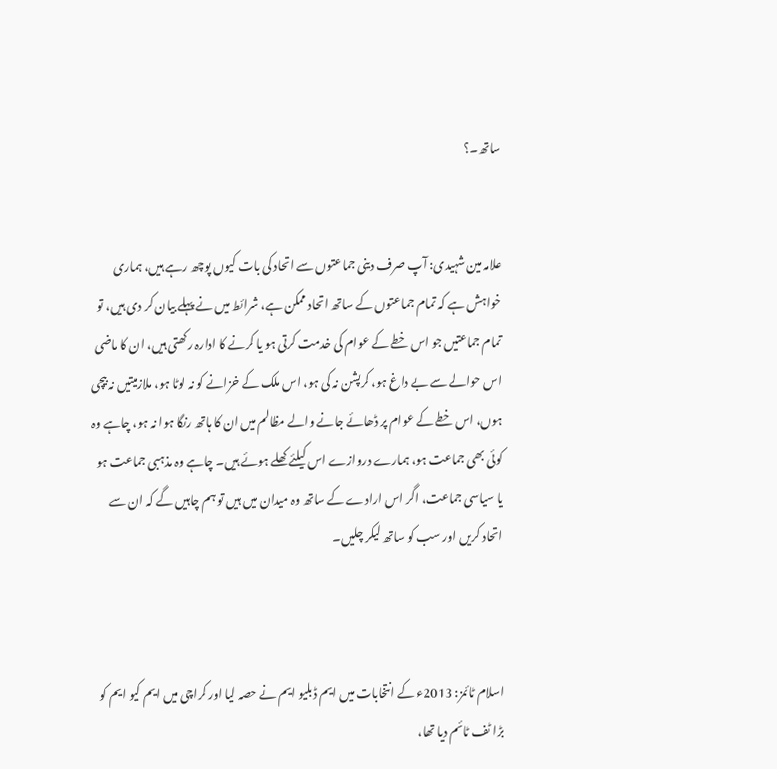ساتھ۔؟


علامہ مین شہیدی: آپ صرف دینی جماعتوں سے اتحاد کی بات کیوں پوچھ رہے ہیں، ہماری خواہش ہے کہ تمام جماعتوں کے ساتھ اتحاد ممکن ہے، شرائط میں نے پہلے بیان کر دی ہیں، تو تمام جماعتیں جو اس خطے کے عوام کی خدمت کرتی ہو یا کرنے کا ادارہ رکھتی ہیں، ان کا ماضی اس حوالے سے بے داغ ہو، کرپشن نہ کی ہو، اس ملک کے خزانے کو نہ لوٹا ہو، ملازمیتیں نہ بیچی ہوں، اس خطے کے عوام پر ڈھائے جانے والے مظالم میں ان کا ہاتھ رنگا ہوا نہ ہو، چاہے وہ کوئی بھی جماعت ہو، ہمارے دروازے اس کیلئے کھلے ہوئے ہیں۔ چاہے وہ مذہبی جماعت ہو یا سیاسی جماعت، اگر اس ارادے کے ساتھ وہ میدان میں ہیں تو ہم چاہیں گے کہ ان سے اتحاد کریں اور سب کو ساتھ لیکر چلیں۔



اسلام ٹائمز: 2013ء کے انتخابات میں ایم ڈبلیو ایم نے حصہ لیا اور کراچی میں ایم کیو ایم کو بڑا ٹف ٹائم دیا تھا،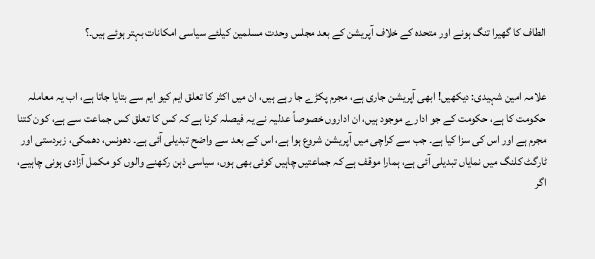الطاف کا گھیرا تنگ ہونے اور متحدہ کے خلاف آپریشن کے بعد مجلس وحدت مسلمین کیلئے سیاسی امکانات بہتر ہوئے ہیں۔؟


علامہ امین شہیدی: دیکھیں! ابھی آپریشن جاری ہے، مجرم پکڑے جا رہے ہیں، ان میں اکثر کا تعلق ایم کیو ایم سے بتایا جاتا ہے، اب یہ معاملہ حکومت کا ہے، حکومت کے جو ادارے موجود ہیں، ان اداروں خصوصاً عدلیہ نے یہ فیصلہ کرنا ہے کہ کس کا تعلق کس جماعت سے ہے، کون کتنا مجرم ہے اور اس کی سزا کیا ہے۔ جب سے کراچی میں آپریشن شروع ہوا ہے، اس کے بعد سے واضح تبدیلی آئی ہے۔ دھونس، دھمکی، زبردستی اور ٹارگٹ کلنگ میں نمایاں تبدیلی آئی ہے، ہمارا موقف ہے کہ جماعتیں چاہیں کوئی بھی ہوں، سیاسی ذہن رکھنے والوں کو مکمل آزادی ہونی چاہیے، اگر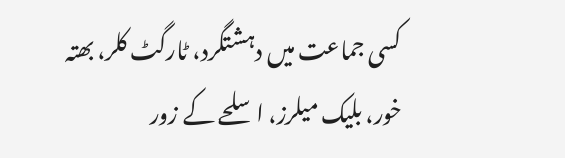کسی جماعت میں دہشتگرد، ٹارگٹ کلر، بھتہ خور، بلیک میلرز، اسلحے کے زور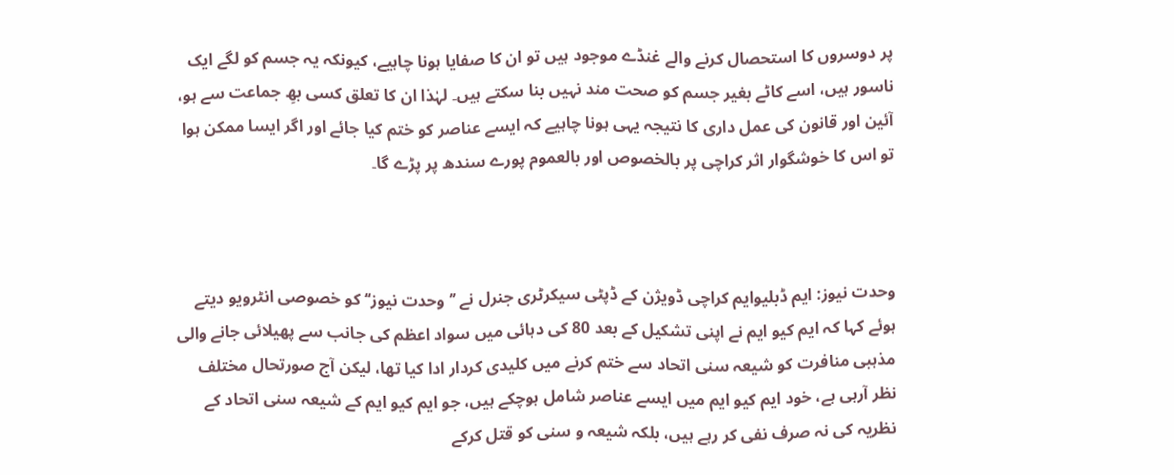پر دوسروں کا استحصال کرنے والے غنڈے موجود ہیں تو ان کا صفایا ہونا چاہیے، کیونکہ یہ جسم کو لگے ایک ناسور ہیں، اسے کاٹے بغیر جسم کو صحت مند نہیں بنا سکتے ہیں۔ لہٰذا ان کا تعلق کسی بھِ جماعت سے ہو، آئین اور قانون کی عمل داری کا نتیجہ یہی ہونا چاہیے کہ ایسے عناصر کو ختم کیا جائے اور اگر ایسا ممکن ہوا تو اس کا خوشگوار اثر کراچی پر بالخصوص اور بالعموم پورے سندھ پر پڑے گا۔



وحدت نیوز: ایم ڈبلیوایم کراچی ڈویژن کے ڈپٹی سیکرٹری جنرل نے ’’وحدت نیوز‘‘ کو خصوصی انٹرویو دیتے ہوئے کہا کہ ایم کیو ایم نے اپنی تشکیل کے بعد 80 کی دہائی میں سواد اعظم کی جانب سے پھیلائی جانے والی مذہبی منافرت کو شیعہ سنی اتحاد سے ختم کرنے میں کلیدی کردار ادا کیا تھا، لیکن آج صورتحال مختلف نظر آرہی ہے، خود ایم کیو ایم میں ایسے عناصر شامل ہوچکے ہیں، جو ایم کیو ایم کے شیعہ سنی اتحاد کے نظریہ کی نہ صرف نفی کر رہے ہیں، بلکہ شیعہ و سنی کو قتل کرکے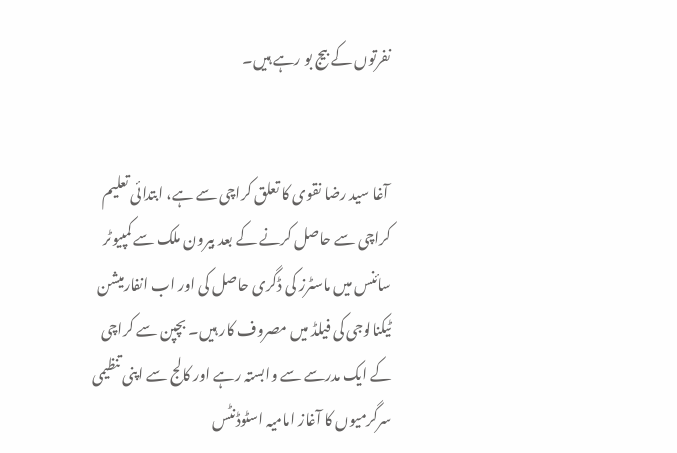نفرتوں کے بیج بو رہے ہیں۔


 آغا سید رضا نقوی کا تعلق کراچی سے ہے، ابتدائی تعلیم کراچی سے حاصل کرنے کے بعد بیرون ملک سے کمپیوٹر سائنس میں ماسٹرز کی ڈگری حاصل کی اور اب انفارمیشن ٹیکنالوجی کی فیلڈ میں مصروف کار ہیں۔ بچپن سے کراچی کے ایک مدرسے سے وابستہ رہے اور کالج سے اپنی تنظیمی سرگرمیوں کا آغاز امامیہ اسٹوڈنٹس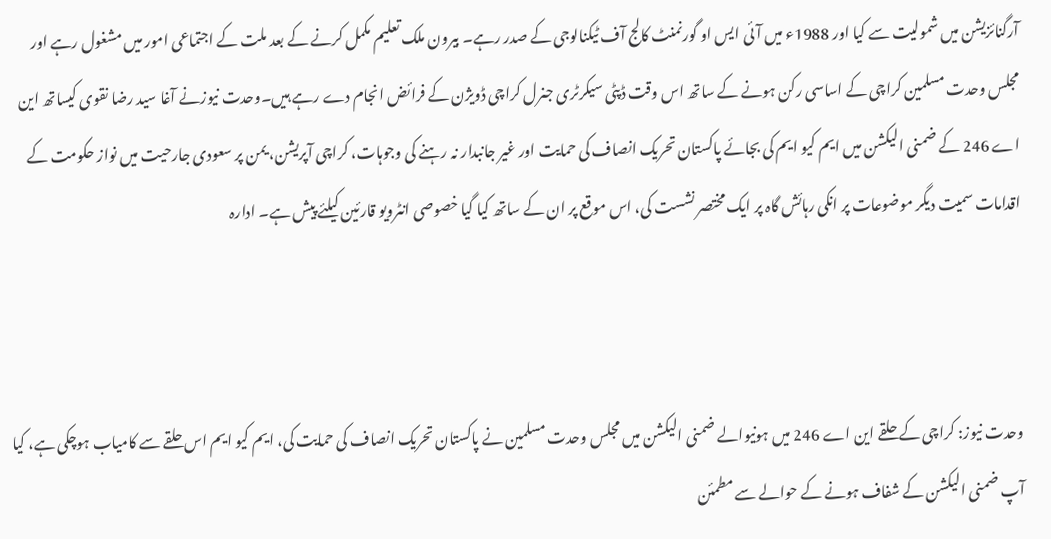آرگنائزیشن میں شمولیت سے کیا اور 1988ء میں آئی ایس او گورنمنٹ کالج آف ٹیکنالوجی کے صدر رہے۔ بیرون ملک تعلیم مکمل کرنے کے بعد ملت کے اجتماعی امور میں مشغول رہے اور مجلس وحدت مسلمین کراچی کے اساسی رکن ہونے کے ساتھ اس وقت ڈپٹی سیکرٹری جنرل کراچی ڈویژن کے فرائض انجام دے رہے ہیں۔وحدت نیوزنے آغا سید رضا نقوی کیساتھ این اے 246 کے ضمنی الیکشن میں ایم کیو ایم کی بجائے پاکستان تحریک انصاف کی حمایت اور غیر جانبدار نہ رہنے کی وجوہات، کراچی آپریشن، یمن پر سعودی جارحیت میں نواز حکومت کے اقدامات سمیت دیگر موضوعات پر انکی رہائش گاہ پر ایک مختصر نشست کی، اس موقع پر ان کے ساتھ کیا گیا خصوصی انٹرویو قارئین کیلئے پیش ہے۔ ادارہ



وحدت نیوز: کراچی کے حلقے این اے 246 میں ہونیوالے ضمنی الیکشن میں مجلس وحدت مسلمین نے پاکستان تحریک انصاف کی حمایت کی، ایم کیو ایم اس حلقے سے کامیاب ہوچکی ہے، کیا آپ ضمنی الیکشن کے شفاف ہونے کے حوالے سے مطمئن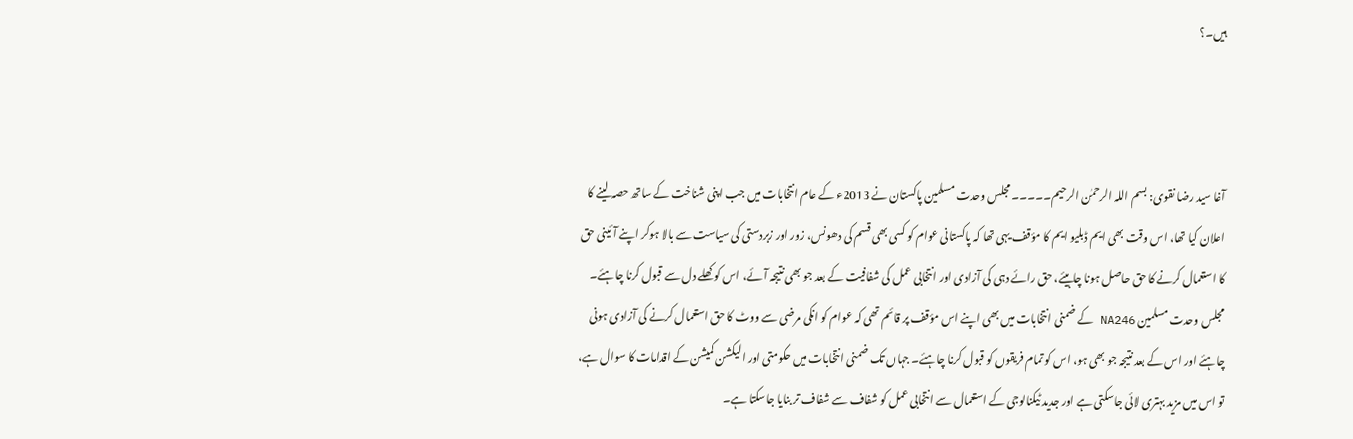ہیں۔؟



آغا سید رضا نقوی: بسم اللہ الرحمٰن الرحیم۔۔۔۔۔ مجلس وحدت مسلمین پاکستان نے 2013ء کے عام انتخابات میں جب اپنی شناخت کے ساتھ حصہ لینے کا اعلان کیا تھا، اس وقت بھی ایم ڈبلیو ایم کا مؤقف یہی تھا کہ پاکستانی عوام کو کسی بھی قسم کی دھونس، زور اور زبردستی کی سیاست سے بالا ہوکر اپنے آئینی حق کا استعمال کرنے کا حق حاصل ہونا چاہیئے، حق رائے دہی کی آزادی اور انتخابی عمل کی شفافیت کے بعد جو بھی نتیجہ آئے، اس کو کھلے دل سے قبول کرنا چاہئے۔ مجلس وحدت مسلمین NA246 کے ضمنی انتخابات میں بھی اپنے اس مؤقف پر قائم تھی کہ عوام کو انکی مرضی سے ووٹ کا حق استعمال کرنے کی آزادی ہونی چاہئے اور اس کے بعد نتیجہ جو بھی ہو، اس کو تمام فریقوں کو قبول کرنا چاہئے۔ جہاں تک ضمنی انتخابات میں حکومتی اور الیکشن کمیشن کے اقدامات کا سوال ہے، تو اس میں مزید بہتری لائی جاسکتی ہے اور جدید ٹیکنالوجی کے استعمال سے انتخابی عمل کو شفاف سے شفاف تر بنایا جاسکتا ہے۔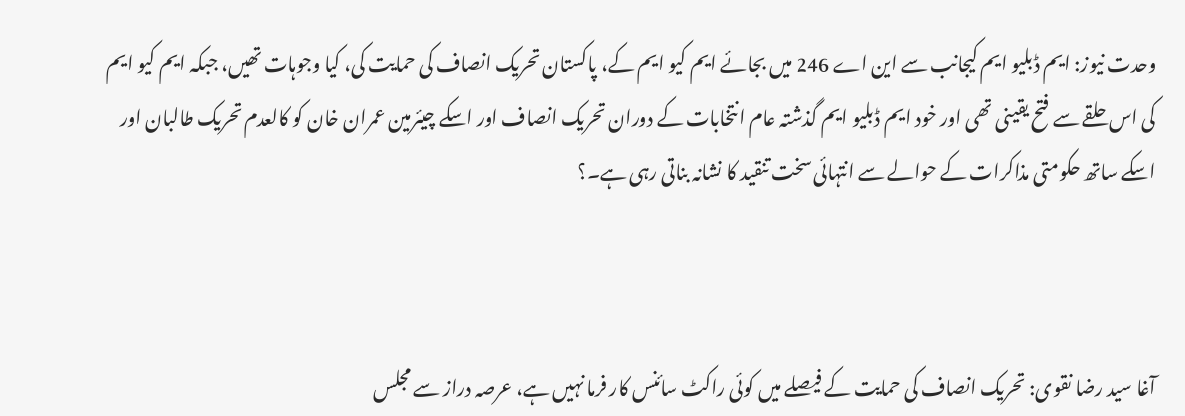وحدت نیوز: ایم ڈبلیو ایم کیجانب سے این اے 246 میں بجائے ایم کیو ایم کے، پاکستان تحریک انصاف کی حمایت کی، کیا وجوہات تھیں، جبکہ ایم کیو ایم کی اس حلقے سے فتح یقینی تھی اور خود ایم ڈبلیو ایم گذشتہ عام انتخابات کے دوران تحریک انصاف اور اسکے چیئرمین عمران خان کو کالعدم تحریک طالبان اور اسکے ساتھ حکومتی مذاکرات کے حوالے سے انتہائی سخت تنقید کا نشانہ بناتی رہی ہے۔؟



آغا سید رضا نقوی: تحریک انصاف کی حمایت کے فیصلے میں کوئی راکٹ سائنس کار فرما نہیں ہے، عرصہ دراز سے مجلس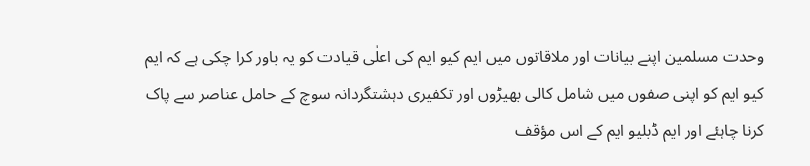وحدت مسلمین اپنے بیانات اور ملاقاتوں میں ایم کیو ایم کی اعلٰی قیادت کو یہ باور کرا چکی ہے کہ ایم کیو ایم کو اپنی صفوں میں شامل کالی بھیڑوں اور تکفیری دہشتگردانہ سوچ کے حامل عناصر سے پاک کرنا چاہئے اور ایم ڈبلیو ایم کے اس مؤقف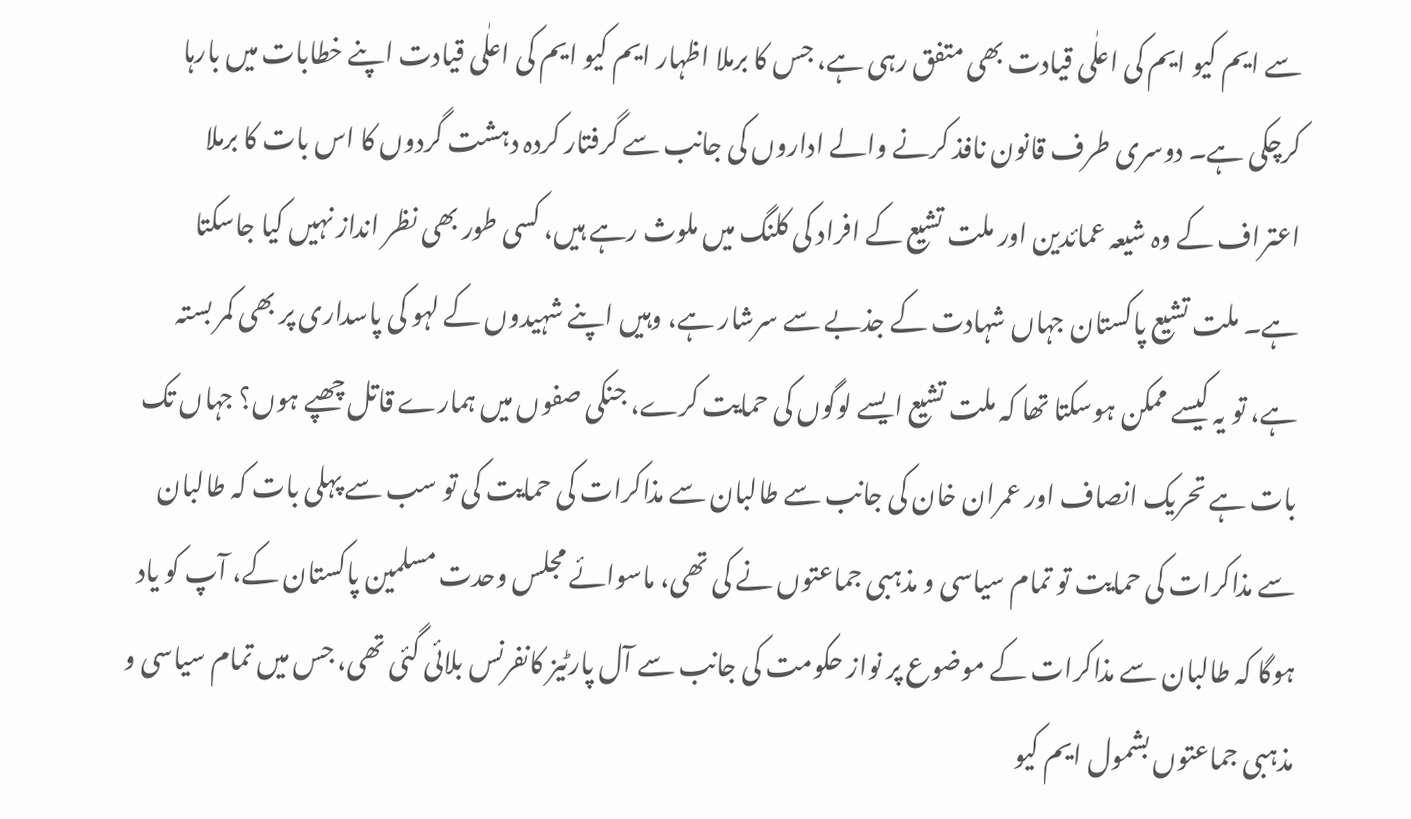سے ایم کیو ایم کی اعلٰی قیادت بھی متفق رہی ہے، جس کا برملا اظہار ایم کیو ایم کی اعلٰی قیادت اپنے خطابات میں بارہا کرچکی ہے۔ دوسری طرف قانون نافذ کرنے والے اداروں کی جانب سے گرفتار کردہ دہشت گردوں کا اس بات کا برملا اعتراف کے وہ شیعہ عمائدین اور ملت تشیع کے افراد کی کلنگ میں ملوث رہے ہیں، کسی طور بھی نظر انداز نہیں کیا جاسکتا ہے۔ ملت تشیع پاکستان جہاں شہادت کے جذبے سے سرشار ہے، وہیں اپنے شہیدوں کے لہو کی پاسداری پر بھی کمر بستہ ہے، تو یہ کیسے ممکن ہوسکتا تھا کہ ملت تشیع ایسے لوگوں کی حمایت کرے، جنکی صفوں میں ہمارے قاتل چھپے ہوں؟ جہاں تک بات ہے تحریک انصاف اور عمران خان کی جانب سے طالبان سے مذاکرات کی حمایت کی تو سب سے پہلی بات کہ طالبان سے مذاکرات کی حمایت تو تمام سیاسی و مذہبی جماعتوں نے کی تھی، ماسوائے مجلس وحدت مسلمین پاکستان کے، آپ کو یاد ہوگا کہ طالبان سے مذاکرات کے موضوع پر نواز حکومت کی جانب سے آل پارٹیز کانفرنس بلائی گئی تھی، جس میں تمام سیاسی و مذہبی جماعتوں بشمول ایم کیو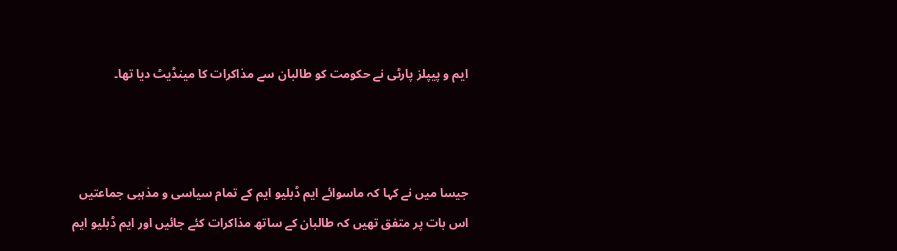ایم و پیپلز پارٹی نے حکومت کو طالبان سے مذاکرات کا مینڈیٹ دیا تھا۔



جیسا میں نے کہا کہ ماسوائے ایم ڈبلیو ایم کے تمام سیاسی و مذہبی جماعتیں اس بات پر متفق تھیں کہ طالبان کے ساتھ مذاکرات کئے جائیں اور ایم ڈبلیو ایم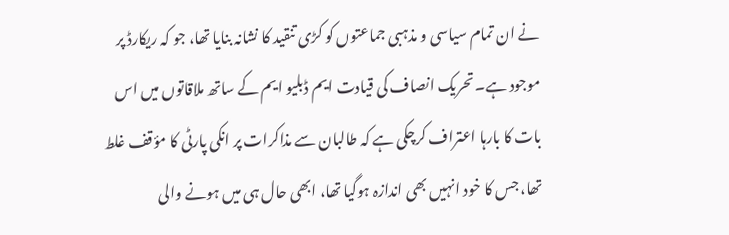نے ان تمام سیاسی و مذہبی جماعتوں کو کڑی تنقید کا نشانہ بنایا تھا، جو کہ ریکارڈ پر موجود ہے۔ تحریک انصاف کی قیادت ایم ڈبلیو ایم کے ساتھ ملاقاتوں میں اس بات کا بارہا اعتراف کرچکی ہے کہ طالبان سے مذاکرات پر انکی پارٹی کا مؤقف غلط تھا، جس کا خود انہیں بھی اندازہ ہوگیا تھا، ابھی حال ہی میں ہونے والی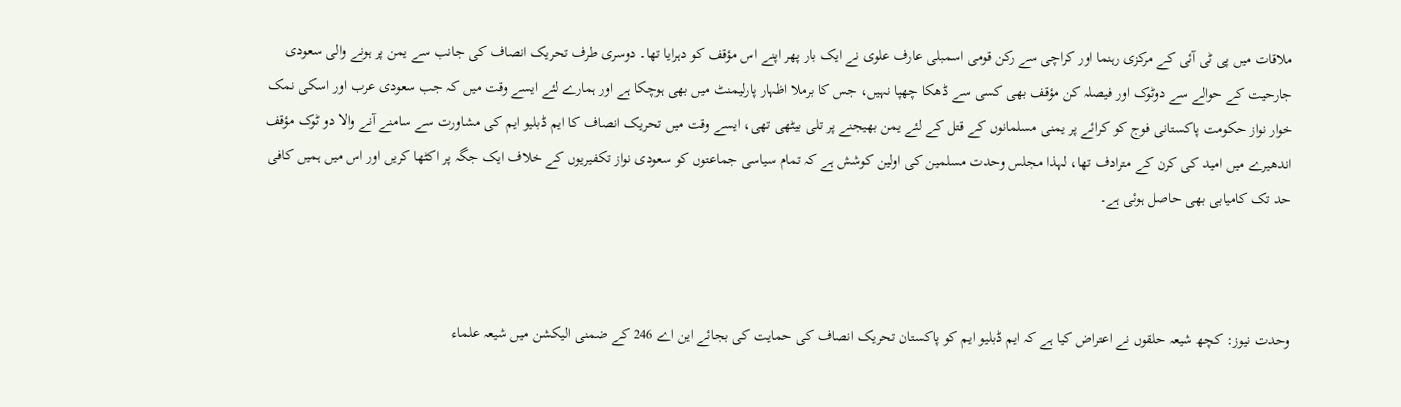ملاقات میں پی ٹی آئی کے مرکزی رہنما اور کراچی سے رکن قومی اسمبلی عارف علوی نے ایک بار پھر اپنے اس مؤقف کو دہرایا تھا۔ دوسری طرف تحریک انصاف کی جانب سے یمن پر ہونے والی سعودی جارحیت کے حوالے سے دوٹوک اور فیصلہ کن مؤقف بھی کسی سے ڈھکا چھپا نہیں، جس کا برملا اظہار پارلیمنٹ میں بھی ہوچکا ہے اور ہمارے لئے ایسے وقت میں کہ جب سعودی عرب اور اسکی نمک خوار نواز حکومت پاکستانی فوج کو کرائے پر یمنی مسلمانوں کے قتل کے لئے یمن بھیجنے پر تلی بیٹھی تھی، ایسے وقت میں تحریک انصاف کا ایم ڈبلیو ایم کی مشاورت سے سامنے آنے والا دو ٹوک مؤقف اندھیرے میں امید کی کرن کے مترادف تھا، لہذا مجلس وحدت مسلمین کی اولین کوشش ہے کہ تمام سیاسی جماعتوں کو سعودی نواز تکفیریوں کے خلاف ایک جگہ پر اکٹھا کریں اور اس میں ہمیں کافی حد تک کامیابی بھی حاصل ہوئی ہے۔



وحدت نیوز: کچھ شیعہ حلقوں نے اعتراض کیا ہے کہ ایم ڈبلیو ایم کو پاکستان تحریک انصاف کی حمایت کی بجائے این اے 246 کے ضمنی الیکشن میں شیعہ علماء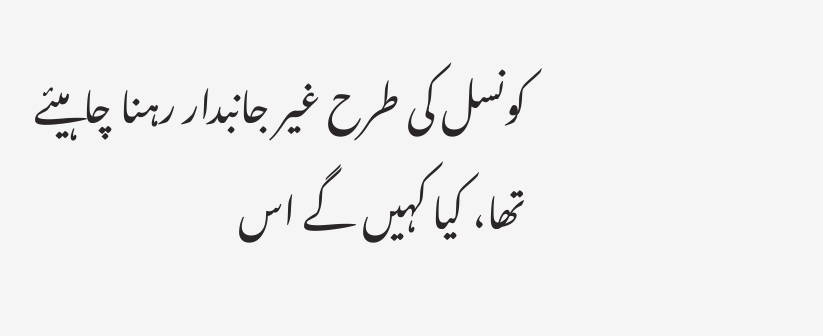کونسل کی طرح غیر جانبدار رہنا چاہیئے تھا، کیا کہیں گے اس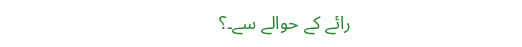رائے کے حوالے سے۔؟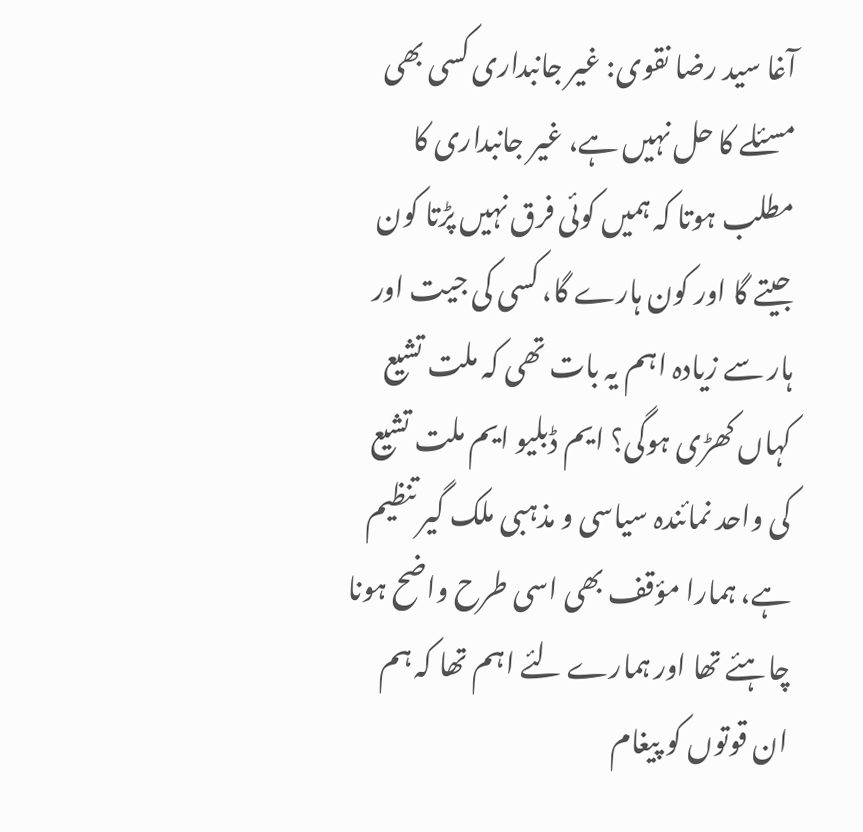آغا سید رضا نقوی: غیر جانبداری کسی بھی مسئلے کا حل نہیں ہے، غیر جانبداری کا مطلب ہوتا کہ ہمیں کوئی فرق نہیں پڑتا کون جیتے گا اور کون ہارے گا، کسی کی جیت اور ہار سے زیادہ اہم یہ بات تھی کہ ملت تشیع کہاں کھڑی ہوگی؟ ایم ڈبلیو ایم ملت تشیع کی واحد نمائندہ سیاسی و مذہبی ملک گیر تنظیم ہے، ہمارا مؤقف بھی اسی طرح واضح ہونا چاہئے تھا اور ہمارے لئے اہم تھا کہ ہم ان قوتوں کو پیغام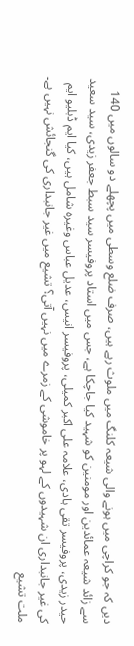دیں کہ جو کراچی میں ہونے والی شیعہ کلنگ میں ملوث رہے ہیں، صرف ضلع وسطی میں پچھلے دو سالوں میں 140 سے زائد شیعہ عمائدین اور مومنین کو شہید کیا جاچکا ہے، جس میں استاد پروفیسر سید سبط جعفر زیدی، سید سعید حیدر زیدی، پروفیسر تقی ہادی، علامہ علی اکبر کمیلی، پروفیسر انیس، عدیل عباس وغیرہ شامل ہیں، کیا ایم ڈبلیو ایم کی غیر جانبداری ان شہیدوں کے لہو پر خاموشی کے زمرے میں نہیں آتی؟ تشیع میں غیر جانبداری کی گنجائش نہیں ہے۔ ملت تشیع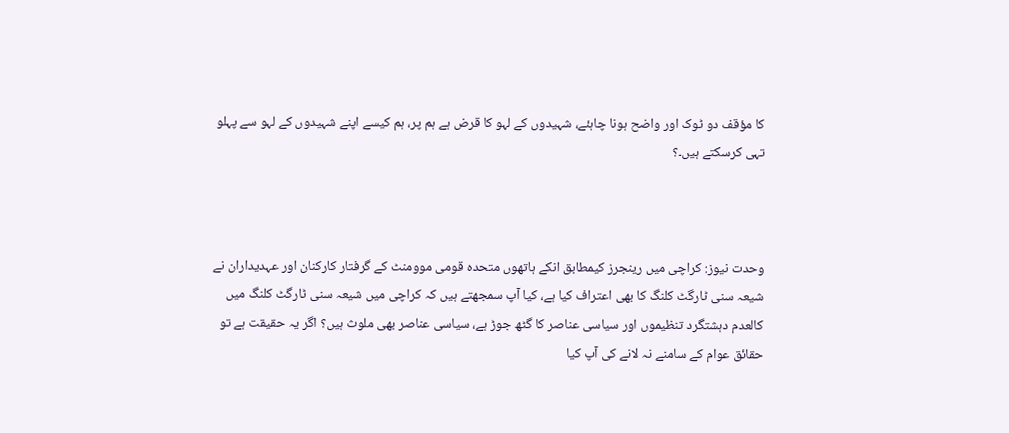کا مؤقف دو ٹوک اور واضح ہونا چاہئے، شہیدوں کے لہو کا قرض ہے ہم پر، ہم کیسے اپنے شہیدوں کے لہو سے پہلو تہی کرسکتے ہیں۔؟



وحدت نیوز: کراچی میں رینجرز کیمطابق انکے ہاتھوں متحدہ قومی موومنٹ کے گرفتار کارکنان اور عہدیداران نے شیعہ سنی ٹارگٹ کلنگ کا بھی اعتراف کیا ہے، کیا آپ سمجھتے ہیں کہ کراچی میں شیعہ سنی ٹارگٹ کلنگ میں کالعدم دہشتگرد تنظیموں اور سیاسی عناصر کا گٹھ جوڑ ہے، سیاسی عناصر بھی ملوث ہیں؟ اگر یہ حقیقت ہے تو حقائق عوام کے سامنے نہ لانے کی آپ کیا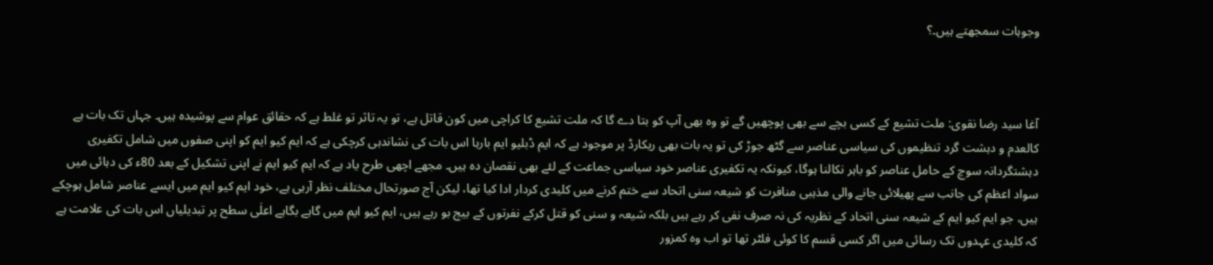وجوہات سمجھتے ہیں۔؟



آغا سید رضا نقوی: ملت تشیع کے کسی بچے سے بھی پوچھیں گے تو وہ بھی آپ کو بتا دے گا کہ ملت تشیع کا کراچی میں کون قاتل ہے، تو یہ تاثر تو غلط ہے کہ حقائق عوام سے پوشیدہ ہیں۔ جہاں تک بات ہے کالعدم و دہشت گرد تنظیموں کی سیاسی عناصر سے گٹھ جوڑ کی تو یہ بات بھی ریکارڈ پر موجود ہے کہ ایم ڈبلیو ایم بارہا اس بات کی نشاندہی کرچکی ہے کہ ایم کیو ایم کو اپنی صفوں میں شامل تکفیری دہشتگردانہ سوچ کے حامل عناصر کو باہر نکالنا ہوگا، کیونکہ یہ تکفیری عناصر خود سیاسی جماعت کے لئے بھی نقصان دہ ہیں۔ مجھے اچھی طرح یاد ہے کہ ایم کیو ایم نے اپنی تشکیل کے بعد 80ء کی دہائی میں سواد اعظم کی جانب سے پھیلائی جانے والی مذہبی منافرت کو شیعہ سنی اتحاد سے ختم کرنے میں کلیدی کردار ادا کیا تھا، لیکن آج صورتحال مختلف نظر آرہی ہے، خود ایم کیو ایم میں ایسے عناصر شامل ہوچکے ہیں، جو ایم کیو ایم کے شیعہ سنی اتحاد کے نظریہ کی نہ صرف نفی کر رہے ہیں بلکہ شیعہ و سنی کو قتل کرکے نفرتوں کے بیج بو رہے ہیں، ایم کیو ایم میں گاہے بگاہے اعلٰی سطح پر تبدیلیاں اس بات کی علامت ہے کہ کلیدی عہدوں تک رسائی میں اگر کسی قسم کا کوئی فلٹر تھا تو اب وہ کمزور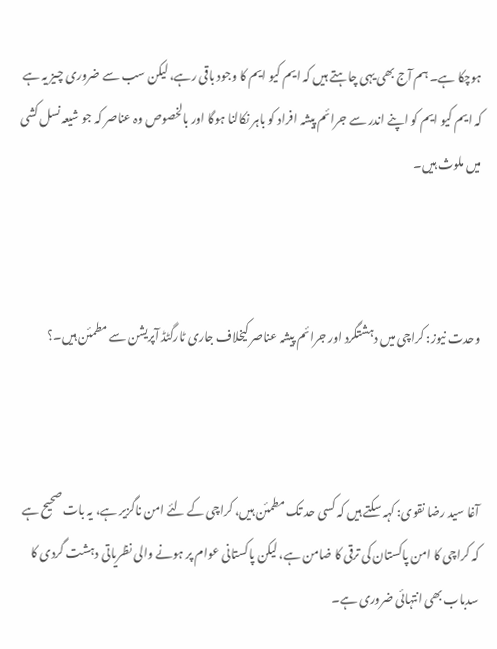ہوچکا ہے۔ ہم آج بھی یہی چاہتے ہیں کہ ایم کیو ایم کا وجود باقی رہے، لیکن سب سے ضروری چیز یہ ہے کہ ایم کیو ایم کو اپنے اندر سے جرائم پیشہ افراد کو باہر نکالنا ہوگا اور بالخصوص وہ عناصر کہ جو شیعہ نسل کشی میں ملوث ہیں۔



وحدت نیوز: کراچی میں دہشتگرد اور جرائم پیشہ عناصر کیخلاف جاری ٹارگٹڈ آپریشن سے مطمئن ہیں۔؟



آغا سید رضا نقوی: کہہ سکتے ہیں کہ کسی حد تک مطمئن ہیں، کراچی کے لئے امن ناگزیر ہے، یہ بات صحیح ہے کہ کراچی کا امن پاکستان کی ترقی کا ضامن ہے، لیکن پاکستانی عوام پر ہونے والی نظریاتی دہشت گردی کا سدباب بھی انتہائی ضروری ہے۔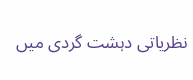نظریاتی دہشت گردی میں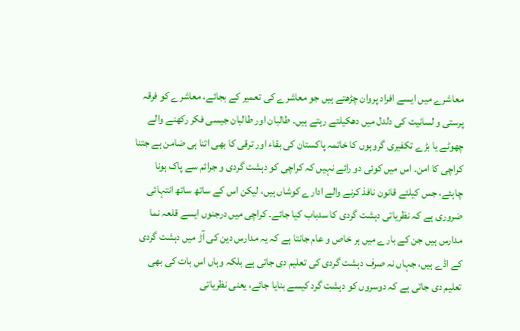معاشرے میں ایسے افراد پروان چڑھتے ہیں جو معاشرے کی تعمیر کے بجائے، معاشرے کو فرقہ پرستی و لسانیت کی دلدل میں دھکیلتے رہتے ہیں۔ طالبان اور طالبان جیسی فکر رکھنے والے چھوٹے یا بڑے تکفیری گروہوں کا خاتمہ پاکستان کی بقاء اور ترقی کا بھی اتنا ہی ضامن ہے جتنا کراچی کا امن۔ اس میں کوئی دو رائے نہیں کہ کراچی کو دہشت گردی و جرائم سے پاک ہونا چاہئے، جس کیلئے قانون نافذ کرنے والے ادارے کوشاں ہیں، لیکن اس کے ساتھ ساتھ انتہائی ضروری ہے کہ نظریاتی دہشت گردی کا سدباب کیا جائے۔ کراچی میں درجنوں ایسے قلعہ نما مدارس ہیں جن کے بارے میں ہر خاص و عام جانتا ہے کہ یہ مدارس دین کی آڑ میں دہشت گردی کے اڈے ہیں، جہاں نہ صرف دہشت گردی کی تعلیم دی جاتی ہے بلکہ وہاں اس بات کی بھی تعلیم دی جاتی ہے کہ دوسروں کو دہشت گرد کیسے بنایا جائے، یعنی نظریاتی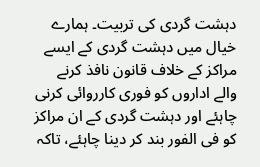دہشت گردی کی تربیت۔ ہمارے خیال میں دہشت گردی کے ایسے مراکز کے خلاف قانون نافذ کرنے والے اداروں کو فوری کارروائی کرنی چاہئے اور دہشت گردی کے ان مراکز کو فی الفور بند کر دینا چاہئے، تاکہ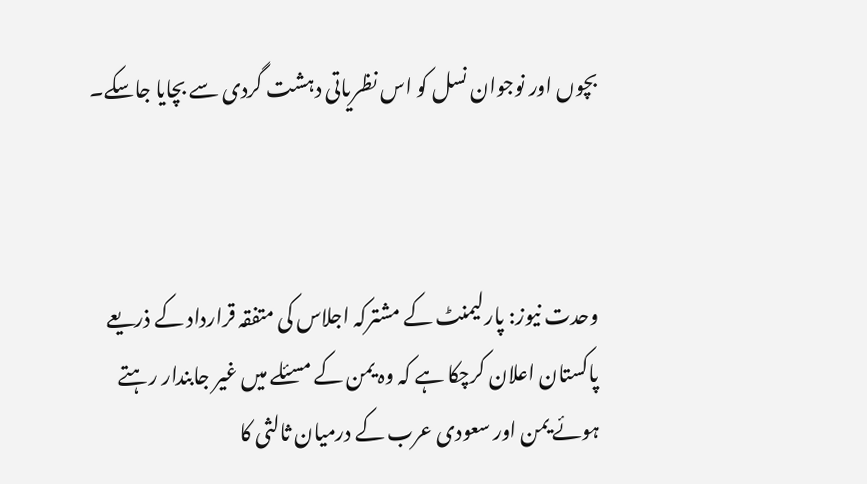بچوں اور نوجوان نسل کو اس نظریاتی دہشت گردی سے بچایا جاسکے۔



وحدت نیوز: پارلیمنٹ کے مشترکہ اجلاس کی متفقہ قرارداد کے ذریعے پاکستان اعلان کرچکا ہے کہ وہ یمن کے مسئلے میں غیر جابندار رہتے ہوئے یمن اور سعودی عرب کے درمیان ثالثی کا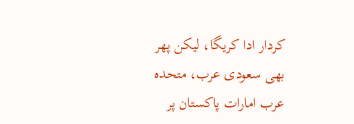کردار ادا کریگا، لیکن پھر بھی سعودی عرب، متحدہ عرب امارات پاکستان پر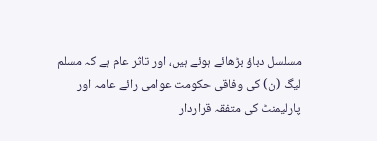مسلسل دباؤ بڑھائے ہوئے ہیں، اور تاثر عام ہے کہ مسلم لیگ (ن) کی وفاقی حکومت عوامی رائے عامہ اور پارلیمنٹ کی متفقہ قراردار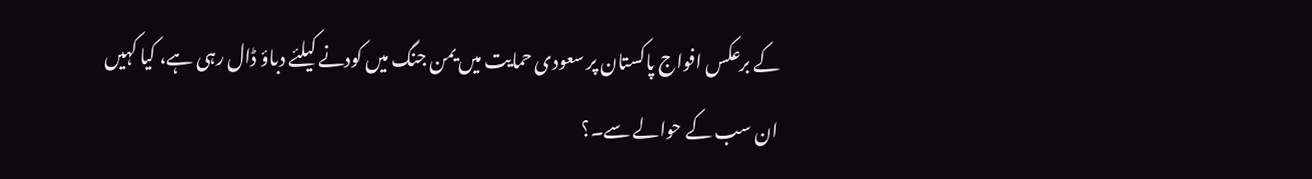کے برعکس افواج پاکستان پر سعودی حمایت میں یمن جنگ میں کودنے کیلئے دباؤ ڈال رہی ہے، کیا کہیں ان سب کے حوالے سے۔؟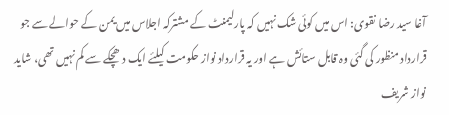آغا سید رضا نقوی: اس میں کوئی شک نہیں کہ پارلیمنٹ کے مشترکہ اجلاس میں یمن کے حوالے سے جو قرارداد منظور کی گئی وہ قابل ستائش ہے اور یہ قرارداد نواز حکومت کیلئے ایک دھچکے سے کم نہیں تھی، شاید نواز شریف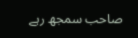صاحب سمجھ رہے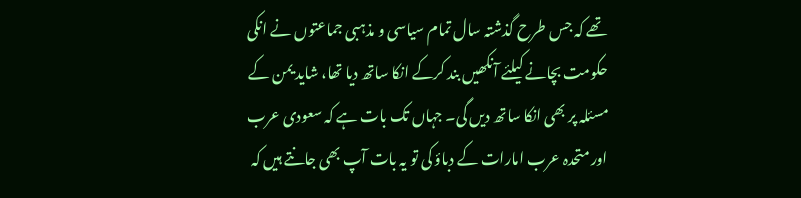تھے کہ جس طرح گذشتہ سال تمام سیاسی و مذہبی جماعتوں نے انکی حکومت بچانے کیلئے آنکھیں بند کرکے انکا ساتھ دیا تھا، شاید یمن کے مسئلہ پر بھی انکا ساتھ دیں گی۔ جہاں تک بات ہے کہ سعودی عرب اور متحدہ عرب امارات کے دباؤ کی تو یہ بات آپ بھی جانتے ہیں کہ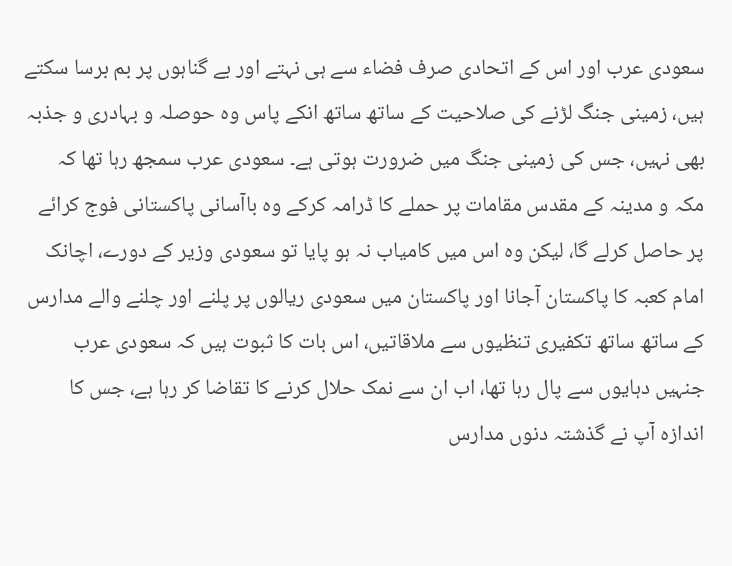سعودی عرب اور اس کے اتحادی صرف فضاء سے ہی نہتے اور بے گناہوں پر بم برسا سکتے ہیں، زمینی جنگ لڑنے کی صلاحیت کے ساتھ ساتھ انکے پاس وہ حوصلہ و بہادری و جذبہ بھی نہیں، جس کی زمینی جنگ میں ضرورت ہوتی ہے۔ سعودی عرب سمجھ رہا تھا کہ مکہ و مدینہ کے مقدس مقامات پر حملے کا ڈرامہ کرکے وہ باآسانی پاکستانی فوج کرائے پر حاصل کرلے گا، لیکن وہ اس میں کامیاب نہ ہو پایا تو سعودی وزیر کے دورے، اچانک امام کعبہ کا پاکستان آجانا اور پاکستان میں سعودی ریالوں پر پلنے اور چلنے والے مدارس کے ساتھ ساتھ تکفیری تنظیوں سے ملاقاتیں، اس بات کا ثبوت ہیں کہ سعودی عرب جنہیں دہایوں سے پال رہا تھا، اب ان سے نمک حلال کرنے کا تقاضا کر رہا ہے، جس کا اندازہ آپ نے گذشتہ دنوں مدارس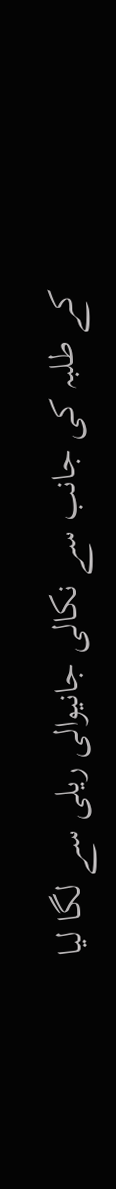کے طلبہ کی جانب سے نکالی جانیوالی ریلی سے لگا لیا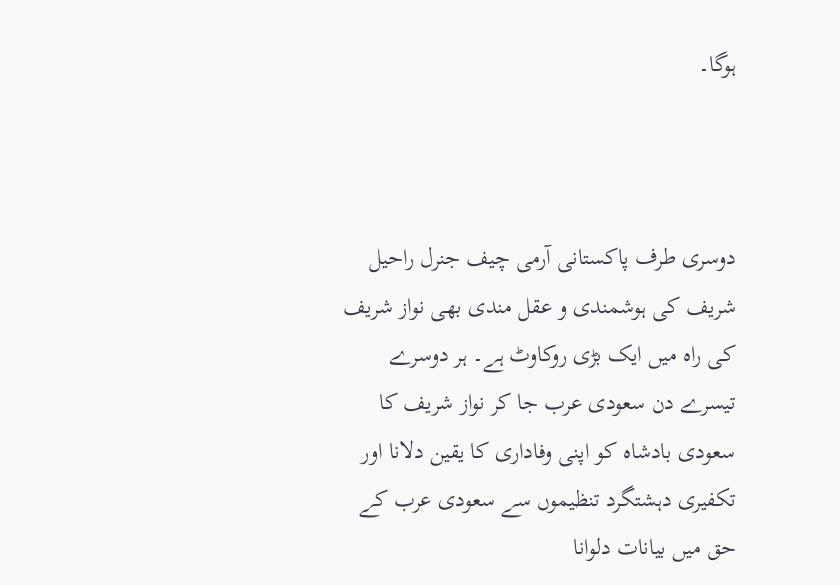ہوگا۔



دوسری طرف پاکستانی آرمی چیف جنرل راحیل شریف کی ہوشمندی و عقل مندی بھی نواز شریف کی راہ میں ایک بڑی روکاوٹ ہے۔ ہر دوسرے تیسرے دن سعودی عرب جا کر نواز شریف کا سعودی بادشاہ کو اپنی وفاداری کا یقین دلانا اور تکفیری دہشتگرد تنظیموں سے سعودی عرب کے حق میں بیانات دلوانا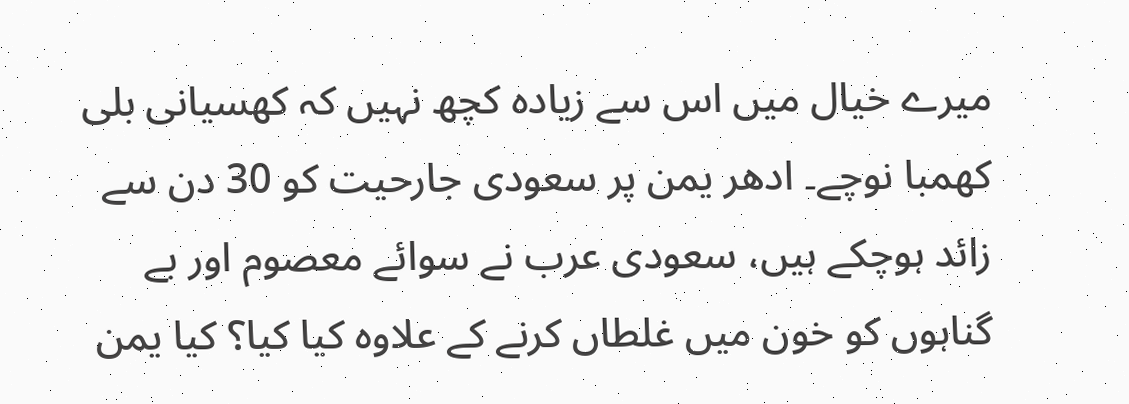میرے خیال میں اس سے زیادہ کچھ نہیں کہ کھسیانی بلی کھمبا نوچے۔ ادھر یمن پر سعودی جارحیت کو 30 دن سے زائد ہوچکے ہیں، سعودی عرب نے سوائے معصوم اور بے گناہوں کو خون میں غلطاں کرنے کے علاوہ کیا کیا؟ کیا یمن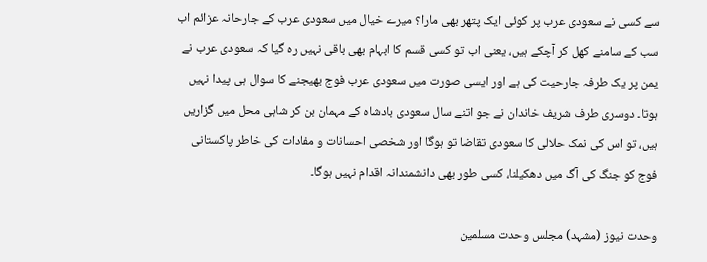سے کسی نے سعودی عرب پر کوئی ایک پتھر بھی مارا؟ میرے خیال میں سعودی عرب کے جارحانہ عزائم اب سب کے سامنے کھل کر آچکے ہیں، یعنی اب تو کسی قسم کا ابہام بھی باقی نہیں رہ گیا کہ سعودی عرب نے یمن پر یک طرفہ جارحیت کی ہے اور ایسی صورت میں سعودی عرب فوج بھیجنے کا سوال ہی پیدا نہیں ہوتا۔ دوسری طرف شریف خاندان نے جو اتنے سال سعودی بادشاہ کے مہمان بن کر شاہی محل میں گزاریں ہیں، تو اس کی نمک حلالی کا سعودی تقاضا تو ہوگا اور شخصی احسانات و مفادات کی خاطر پاکستانی فوج کو جنگ کی آگ میں دھکیلنا، کسی طور بھی دانشمندانہ اقدام نہیں ہوگا۔

وحدت نیوز (مشہد) مجلس وحدت مسلمین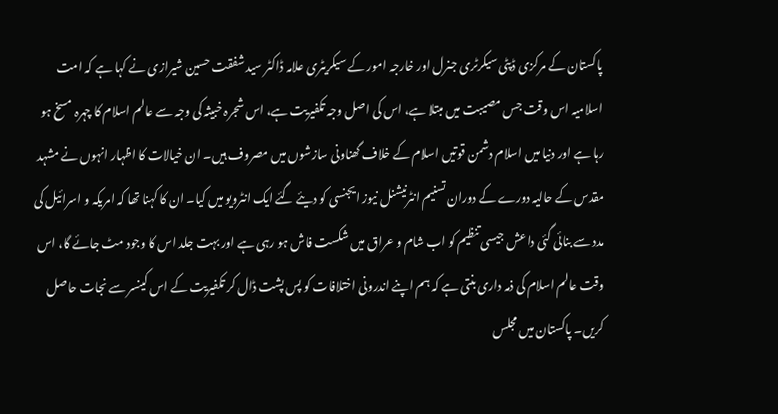پاکستان کے مرکزی ڈپٹی سیکرٹری جنرل اور خارجہ امور کے سیکریٹری علامہ ڈاکٹر سید شفقت حسین شیرازی نے کہا ہے کہ امت اسلامیہ اس وقت جس مصیبت میں مبتلا ہے، اس کی اصل وجہ تکفیریت ہے، اس شجرہ خبیثہ کی وجہ سے عالم اسلام کا چہرہ مسخ ہو رہا ہے اور دنیا میں اسلام دشمن قوتیں اسلام کے خلاف گھناونی سازشوں میں مصروف ہیں۔ ان خیالات کا اظہار انہوں نے مشہد مقدس کے حالیہ دورے کے دوران تسنیم انٹرنیشنل نیوز ایجنسی کو دیئے گئے ایک انٹرویو میں کیا۔ ان کا کہنا تھا کہ امریکہ و اسرائیل کی مدد سے بنائی گئی داعش جیسی تنظیم کو اب شام و عراق میں شکست فاش ہو رہی ہے اور بہت جلد اس کا وجود مٹ جائے گا، اس وقت عالم اسلام کی ذمہ داری بنتی ہے کہ ہم اپنے اندرونی اختلافات کو پس پشت ڈال کر تکفیریت کے اس کینسر سے نجات حاصل کریں۔ پاکستان میں مجلس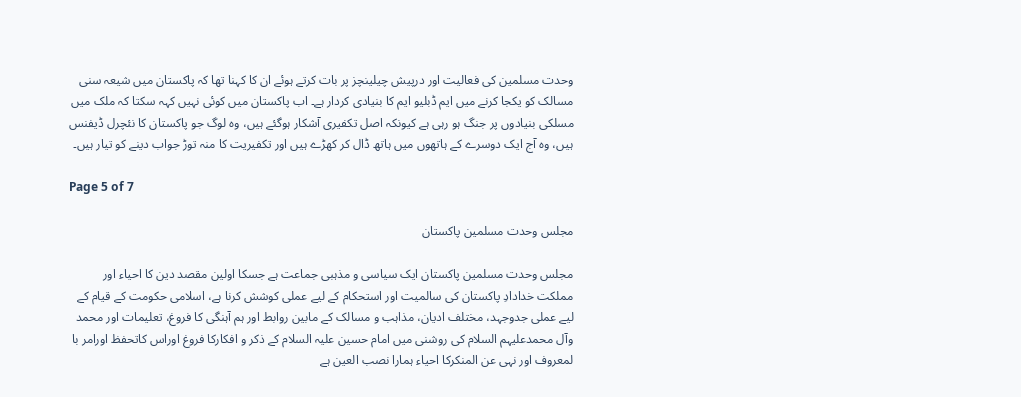وحدت مسلمین کی فعالیت اور درپیش چیلینچز پر بات کرتے ہوئے ان کا کہنا تھا کہ پاکستان میں شیعہ سنی مسالک کو یکجا کرنے میں ایم ڈبلیو ایم کا بنیادی کردار ہے۔ اب پاکستان میں کوئی نہیں کہہ سکتا کہ ملک میں مسلکی بنیادوں پر جنگ ہو رہی ہے کیونکہ اصل تکفیری آشکار ہوگئے ہیں، وہ لوگ جو پاکستان کا نئچرل ڈیفنس ہیں، وہ آج ایک دوسرے کے ہاتھوں میں ہاتھ ڈال کر کھڑے ہیں اور تکفیریت کا منہ توڑ جواب دینے کو تیار ہیں۔

Page 5 of 7

مجلس وحدت مسلمین پاکستان

مجلس وحدت مسلمین پاکستان ایک سیاسی و مذہبی جماعت ہے جسکا اولین مقصد دین کا احیاء اور مملکت خدادادِ پاکستان کی سالمیت اور استحکام کے لیے عملی کوشش کرنا ہے، اسلامی حکومت کے قیام کے لیے عملی جدوجہد، مختلف ادیان، مذاہب و مسالک کے مابین روابط اور ہم آہنگی کا فروغ، تعلیمات اور محمد وآل محمدعلیہم السلام کی روشنی میں امام حسین علیہ السلام کے ذکر و افکارکا فروغ اوراس کاتحفظ اورامر با لمعروف اور نہی عن المنکرکا احیاء ہمارا نصب العین ہے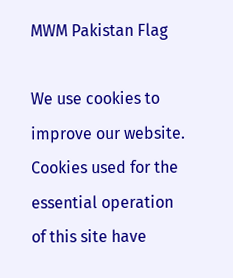MWM Pakistan Flag

We use cookies to improve our website. Cookies used for the essential operation of this site have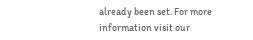already been set. For more information visit our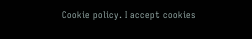Cookie policy. I accept cookies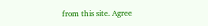from this site. Agree